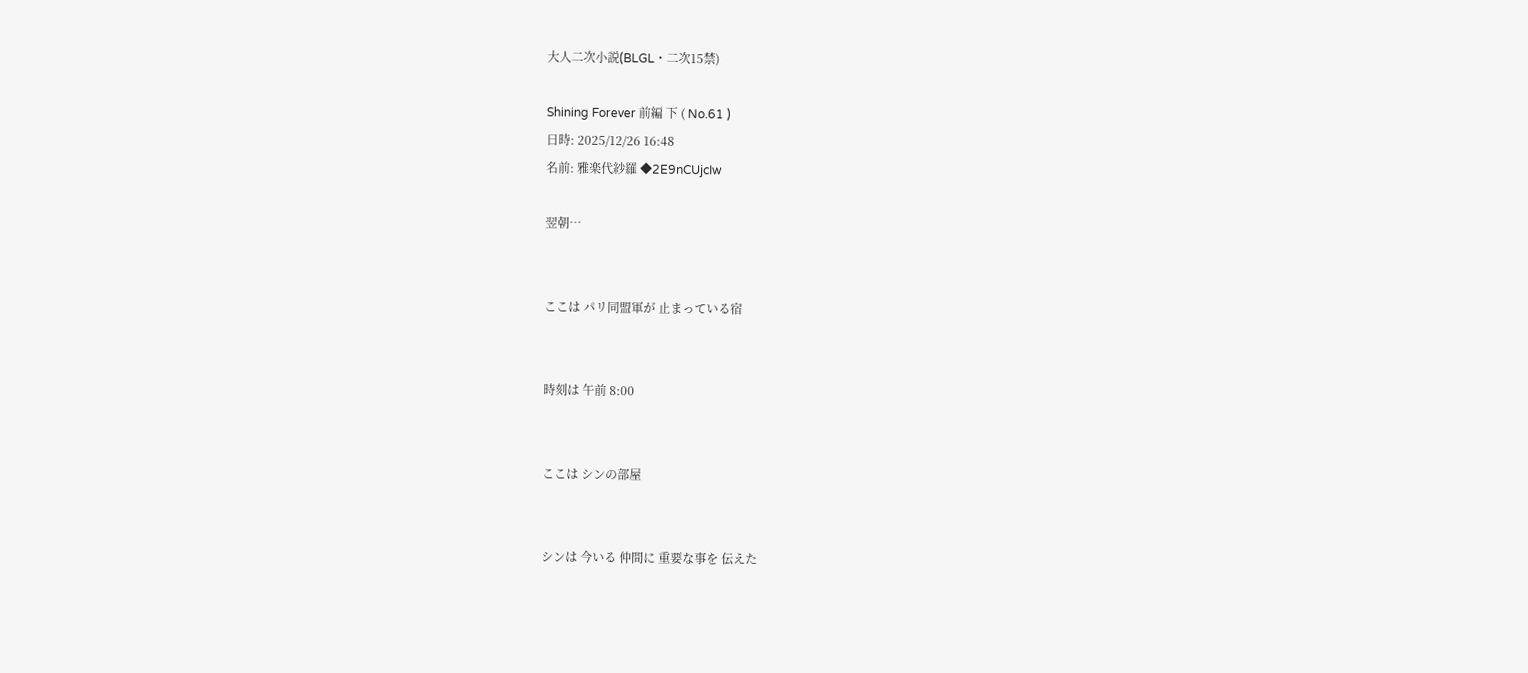大人二次小説(BLGL・二次15禁)

Shining Forever 前編 下 ( No.61 )
日時: 2025/12/26 16:48
名前: 雅楽代紗羅 ◆2E9nCUjcIw

翌朝…


ここは パリ同盟軍が 止まっている宿


時刻は 午前 8:00


ここは シンの部屋


シンは 今いる 仲間に 重要な事を 伝えた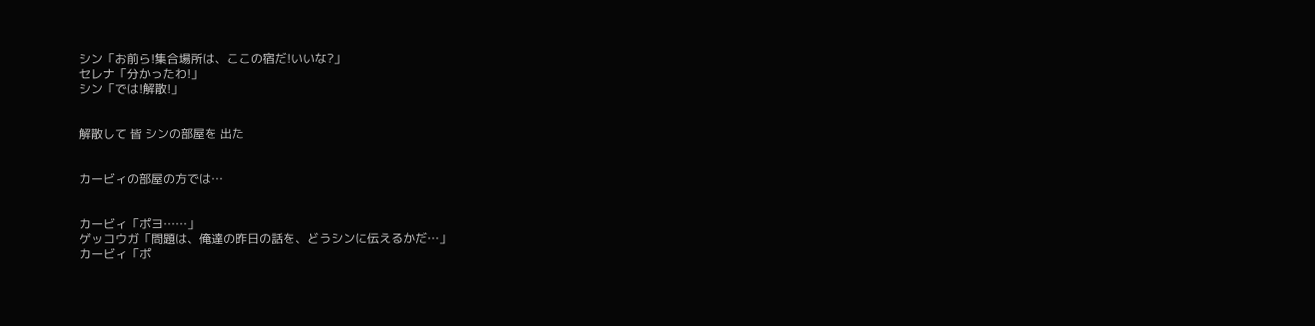シン「お前ら!集合場所は、ここの宿だ!いいな?」
セレナ「分かったわ!」
シン「では!解散!」


解散して 皆 シンの部屋を 出た


カービィの部屋の方では…


カービィ「ポヨ……」
ゲッコウガ「問題は、俺達の昨日の話を、どうシンに伝えるかだ…」
カービィ「ポ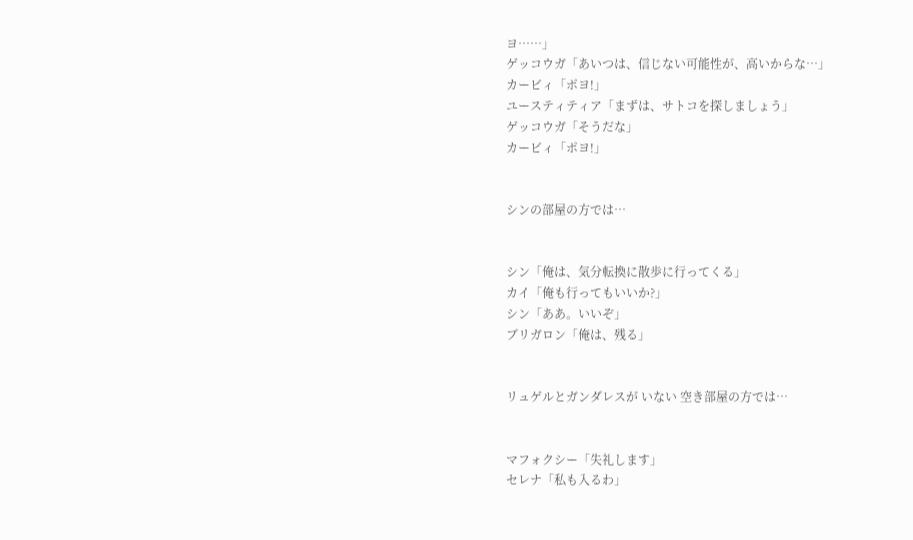ヨ……」
ゲッコウガ「あいつは、信じない可能性が、高いからな…」
カービィ「ポヨ!」
ユースティティア「まずは、サトコを探しましょう」
ゲッコウガ「そうだな」
カービィ「ポヨ!」


シンの部屋の方では…


シン「俺は、気分転換に散歩に行ってくる」
カイ「俺も行ってもいいか?」
シン「ああ。いいぞ」
ブリガロン「俺は、残る」


リュゲルとガンダレスが いない 空き部屋の方では…


マフォクシー「失礼します」
セレナ「私も入るわ」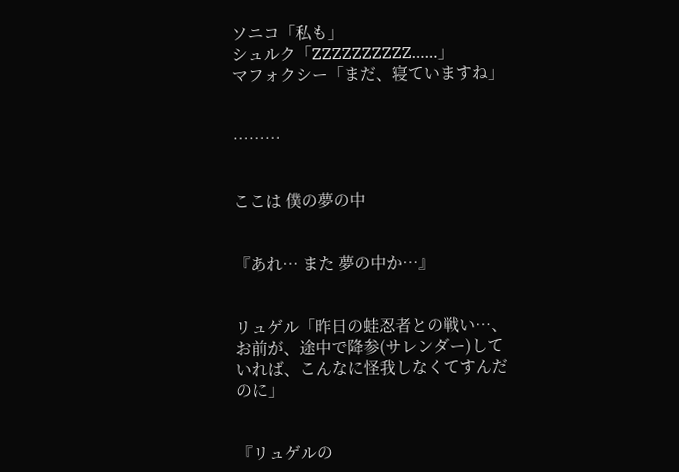ソニコ「私も」
シュルク「ZZZZZZZZZZ……」
マフォクシー「まだ、寝ていますね」


………


ここは 僕の夢の中


『あれ… また 夢の中か…』


リュゲル「昨日の蛙忍者との戦い…、お前が、途中で降参(サレンダー)していれば、こんなに怪我しなくてすんだのに」


『リュゲルの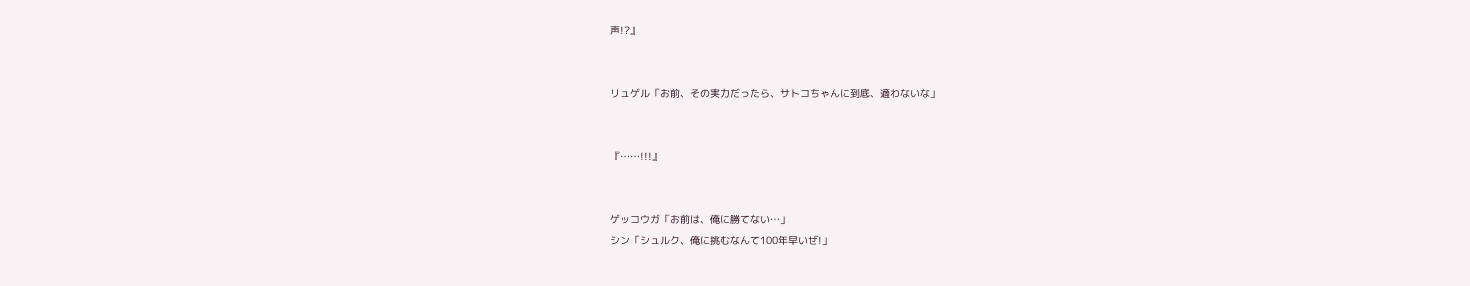声!?』


リュゲル「お前、その実力だったら、サトコちゃんに到底、適わないな」


『……!!!』


ゲッコウガ「お前は、俺に勝てない…」
シン「シュルク、俺に挑むなんて100年早いぜ!」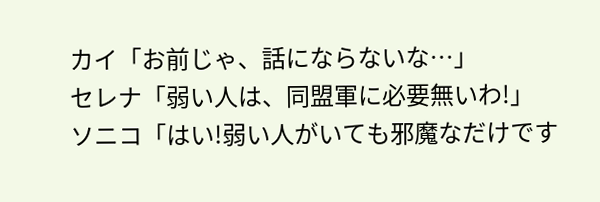カイ「お前じゃ、話にならないな…」
セレナ「弱い人は、同盟軍に必要無いわ!」
ソニコ「はい!弱い人がいても邪魔なだけです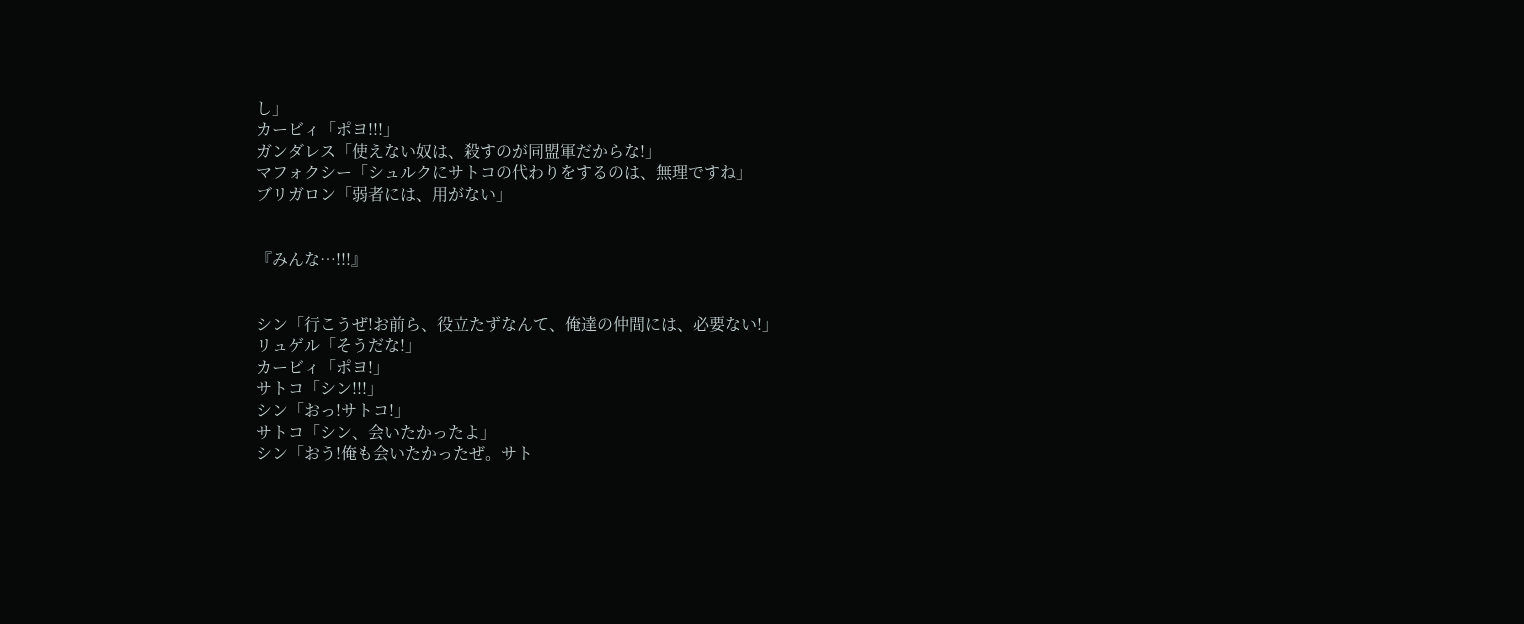し」
カービィ「ポヨ!!!」
ガンダレス「使えない奴は、殺すのが同盟軍だからな!」
マフォクシー「シュルクにサトコの代わりをするのは、無理ですね」
ブリガロン「弱者には、用がない」


『みんな…!!!』


シン「行こうぜ!お前ら、役立たずなんて、俺達の仲間には、必要ない!」
リュゲル「そうだな!」
カービィ「ポヨ!」
サトコ「シン!!!」
シン「おっ!サトコ!」
サトコ「シン、会いたかったよ」
シン「おう!俺も会いたかったぜ。サト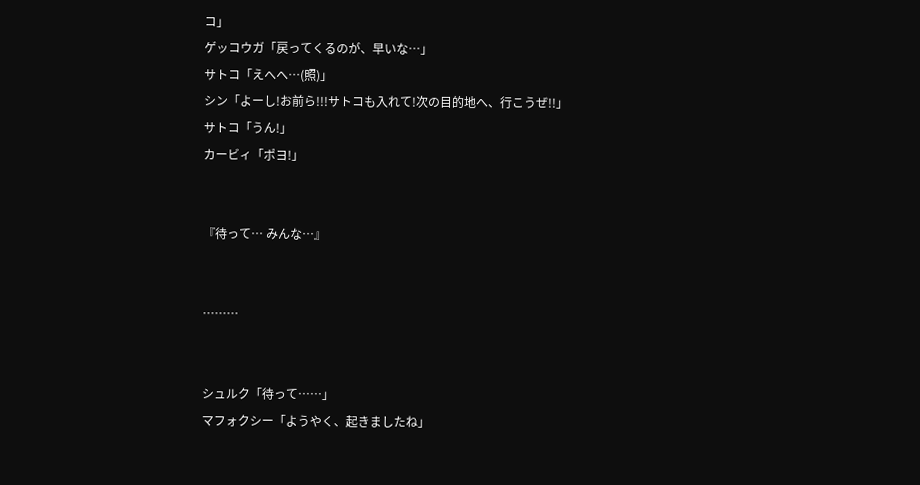コ」
ゲッコウガ「戻ってくるのが、早いな…」
サトコ「えへへ…(照)」
シン「よーし!お前ら!!!サトコも入れて!次の目的地へ、行こうぜ!!」
サトコ「うん!」
カービィ「ポヨ!」


『待って… みんな…』


………


シュルク「待って……」
マフォクシー「ようやく、起きましたね」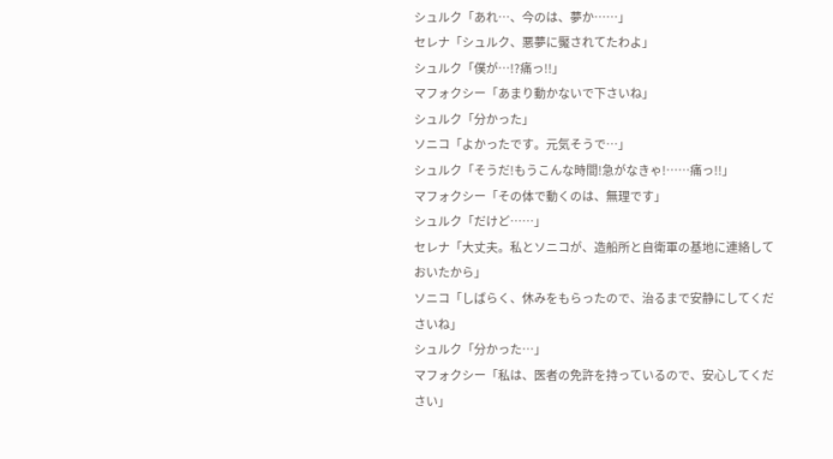シュルク「あれ…、今のは、夢か……」
セレナ「シュルク、悪夢に魘されてたわよ」
シュルク「僕が…!?痛っ!!」
マフォクシー「あまり動かないで下さいね」
シュルク「分かった」
ソニコ「よかったです。元気そうで…」
シュルク「そうだ!もうこんな時間!急がなきゃ!……痛っ!!」
マフォクシー「その体で動くのは、無理です」
シュルク「だけど……」
セレナ「大丈夫。私とソニコが、造船所と自衛軍の基地に連絡しておいたから」
ソニコ「しばらく、休みをもらったので、治るまで安静にしてくださいね」
シュルク「分かった…」
マフォクシー「私は、医者の免許を持っているので、安心してください」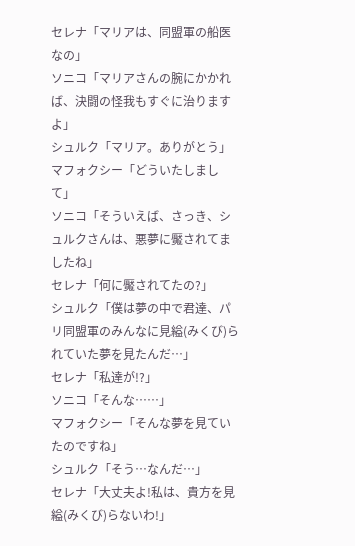セレナ「マリアは、同盟軍の船医なの」
ソニコ「マリアさんの腕にかかれば、決闘の怪我もすぐに治りますよ」
シュルク「マリア。ありがとう」
マフォクシー「どういたしまして」
ソニコ「そういえば、さっき、シュルクさんは、悪夢に魘されてましたね」
セレナ「何に魘されてたの?」
シュルク「僕は夢の中で君達、パリ同盟軍のみんなに見縊(みくび)られていた夢を見たんだ…」
セレナ「私達が!?」
ソニコ「そんな……」
マフォクシー「そんな夢を見ていたのですね」
シュルク「そう…なんだ…」
セレナ「大丈夫よ!私は、貴方を見縊(みくび)らないわ!」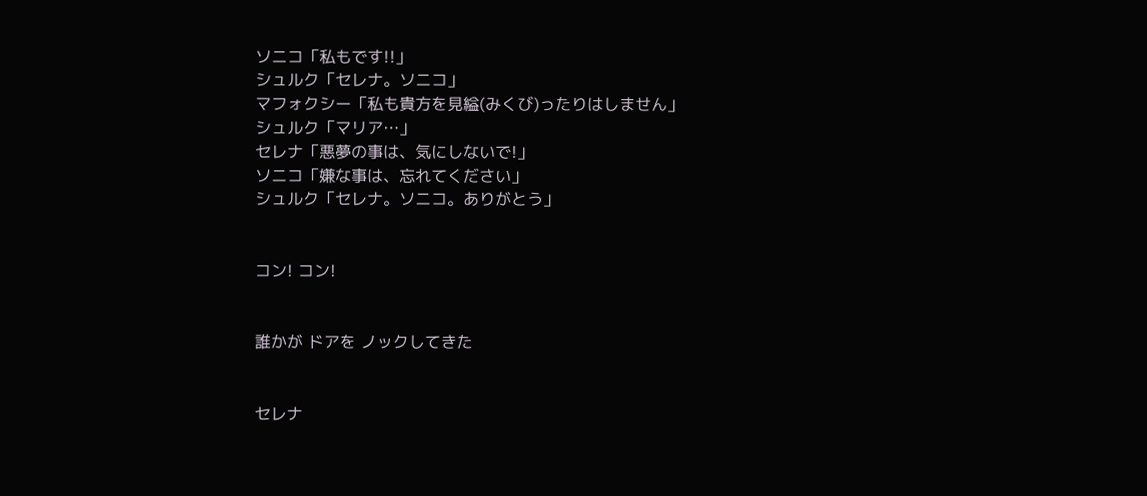ソニコ「私もです!!」
シュルク「セレナ。ソニコ」
マフォクシー「私も貴方を見縊(みくび)ったりはしません」
シュルク「マリア…」
セレナ「悪夢の事は、気にしないで!」
ソニコ「嫌な事は、忘れてください」
シュルク「セレナ。ソニコ。ありがとう」


コン! コン!


誰かが ドアを ノックしてきた


セレナ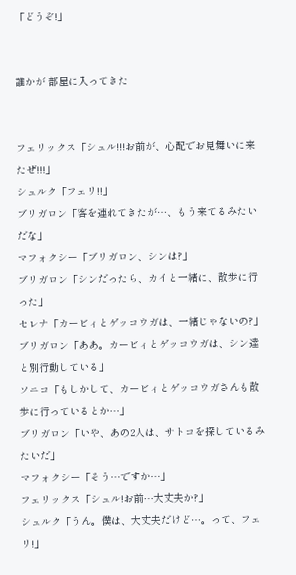「どうぞ!」


誰かが 部屋に入ってきた


フェリックス「シュル!!!お前が、心配でお見舞いに来たぜ!!!」
シュルク「フェリ!!」
ブリガロン「客を連れてきたが…、もう来てるみたいだな」
マフォクシー「ブリガロン、シンは?」
ブリガロン「シンだったら、カイと一緒に、散歩に行った」
セレナ「カービィとゲッコウガは、一緒じゃないの?」
ブリガロン「ああ。カービィとゲッコウガは、シン達と別行動している」
ソニコ「もしかして、カービィとゲッコウガさんも散歩に行っているとか…」
ブリガロン「いや、あの2人は、サトコを探しているみたいだ」
マフォクシー「そう…ですか…」
フェリックス「シュル!お前…大丈夫か?」
シュルク「うん。僕は、大丈夫だけど…。って、フェリ!」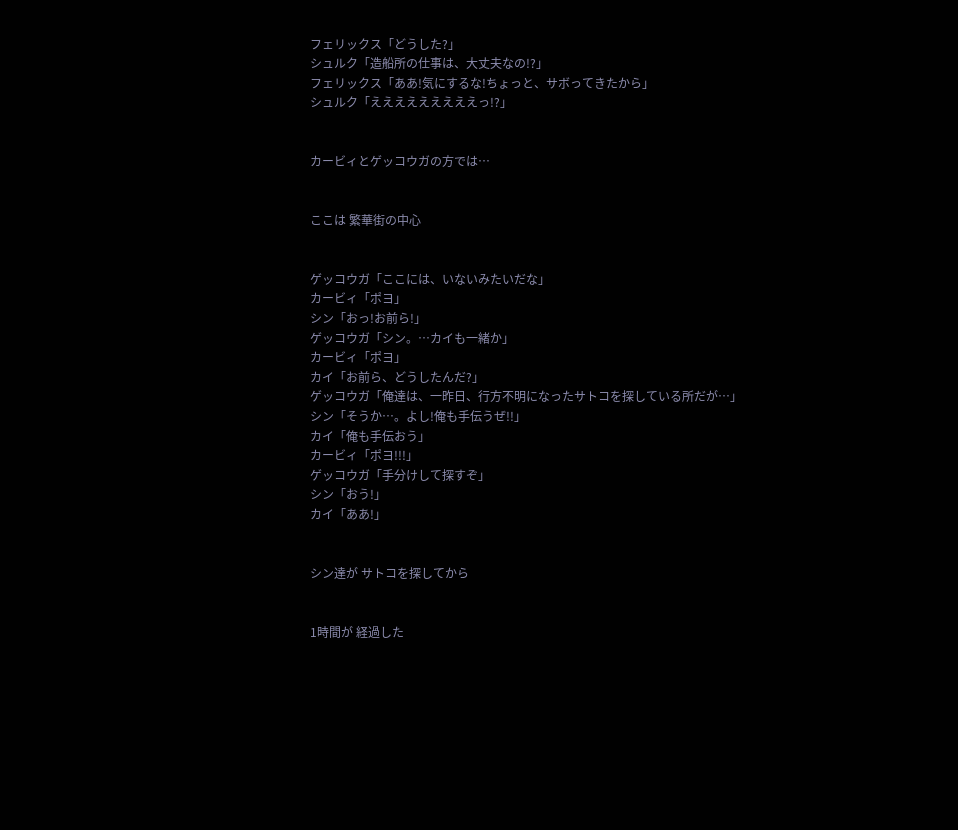フェリックス「どうした?」
シュルク「造船所の仕事は、大丈夫なの!?」
フェリックス「ああ!気にするな!ちょっと、サボってきたから」
シュルク「えええええええええっ!?」


カービィとゲッコウガの方では…


ここは 繁華街の中心


ゲッコウガ「ここには、いないみたいだな」
カービィ「ポヨ」
シン「おっ!お前ら!」
ゲッコウガ「シン。…カイも一緒か」
カービィ「ポヨ」
カイ「お前ら、どうしたんだ?」
ゲッコウガ「俺達は、一昨日、行方不明になったサトコを探している所だが…」
シン「そうか…。よし!俺も手伝うぜ!!」
カイ「俺も手伝おう」
カービィ「ポヨ!!!」
ゲッコウガ「手分けして探すぞ」
シン「おう!」
カイ「ああ!」


シン達が サトコを探してから


1時間が 経過した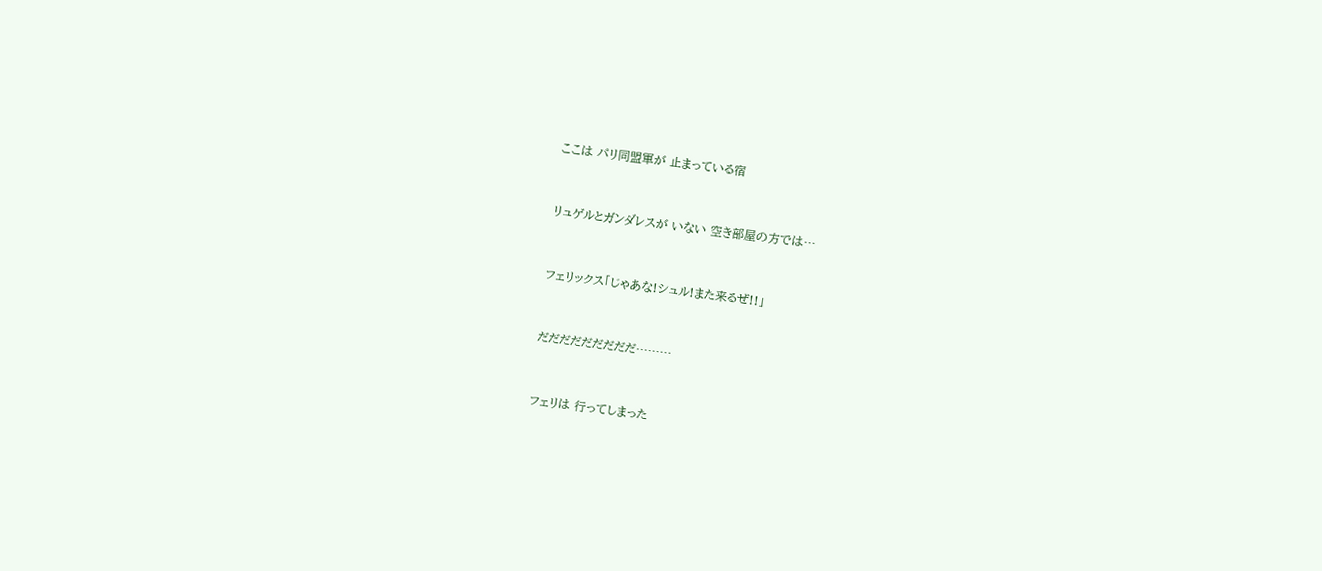ここは パリ同盟軍が 止まっている宿


リュゲルとガンダレスが いない 空き部屋の方では…


フェリックス「じゃあな!シュル!また来るぜ!!」


だだだだだだだだだ………


フェリは 行ってしまった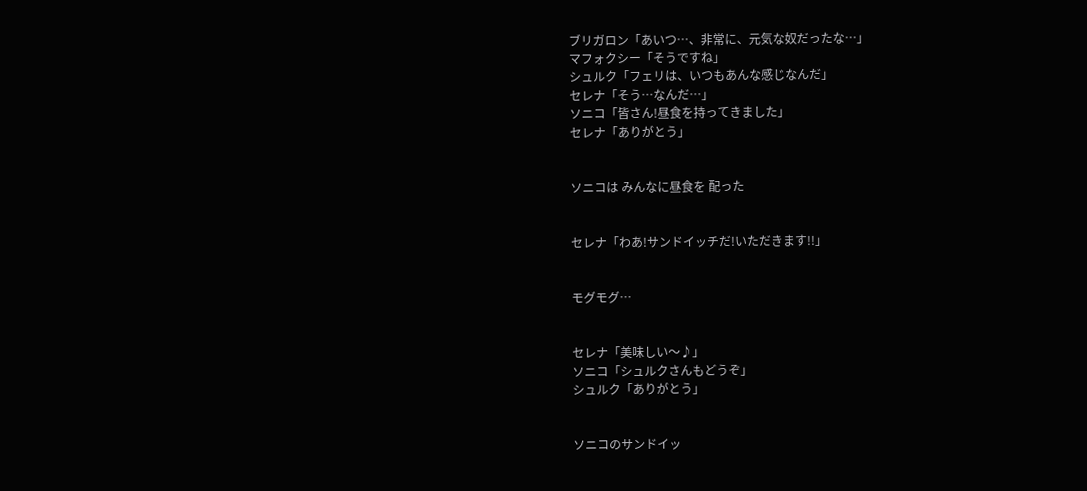ブリガロン「あいつ…、非常に、元気な奴だったな…」
マフォクシー「そうですね」
シュルク「フェリは、いつもあんな感じなんだ」
セレナ「そう…なんだ…」
ソニコ「皆さん!昼食を持ってきました」
セレナ「ありがとう」


ソニコは みんなに昼食を 配った


セレナ「わあ!サンドイッチだ!いただきます!!」


モグモグ…


セレナ「美味しい〜♪」
ソニコ「シュルクさんもどうぞ」
シュルク「ありがとう」


ソニコのサンドイッ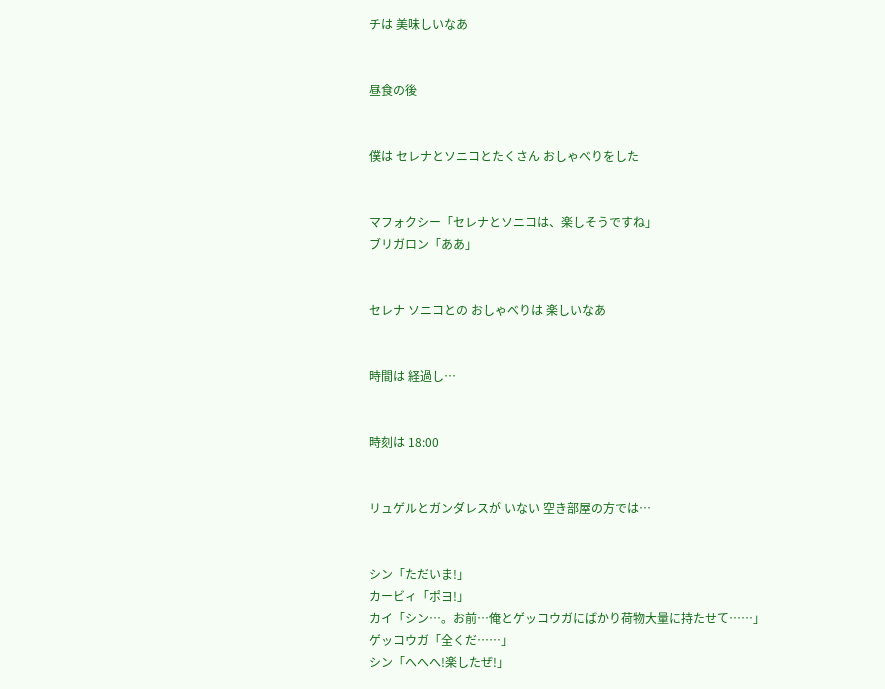チは 美味しいなあ


昼食の後


僕は セレナとソニコとたくさん おしゃべりをした


マフォクシー「セレナとソニコは、楽しそうですね」
ブリガロン「ああ」


セレナ ソニコとの おしゃべりは 楽しいなあ


時間は 経過し…


時刻は 18:00


リュゲルとガンダレスが いない 空き部屋の方では…


シン「ただいま!」
カービィ「ポヨ!」
カイ「シン…。お前…俺とゲッコウガにばかり荷物大量に持たせて……」
ゲッコウガ「全くだ……」
シン「へへへ!楽したぜ!」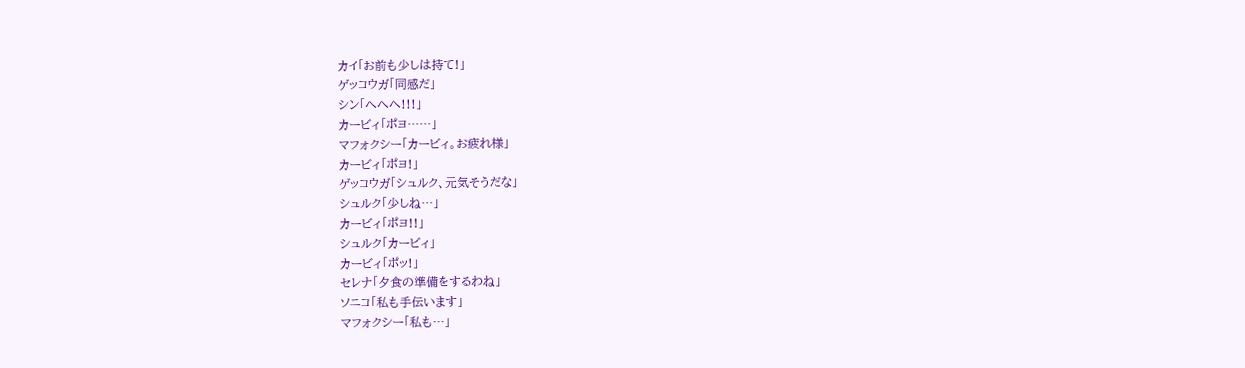カイ「お前も少しは持て!」
ゲッコウガ「同感だ」
シン「へへへ!!!」
カービィ「ポヨ……」
マフォクシー「カービィ。お疲れ様」
カービィ「ポヨ!」
ゲッコウガ「シュルク、元気そうだな」
シュルク「少しね…」
カービィ「ポヨ!!」
シュルク「カービィ」
カービィ「ポッ!」
セレナ「夕食の準備をするわね」
ソニコ「私も手伝います」
マフォクシー「私も…」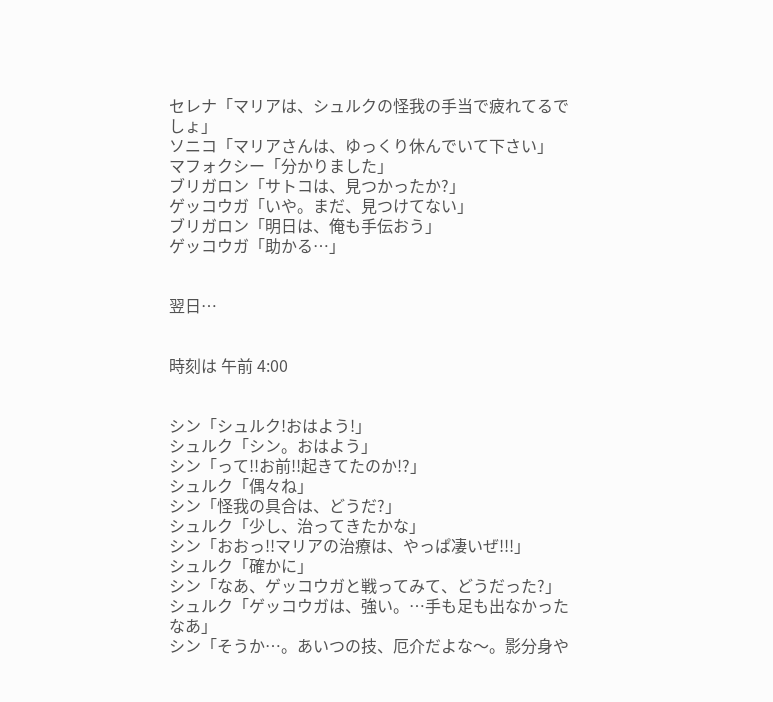セレナ「マリアは、シュルクの怪我の手当で疲れてるでしょ」
ソニコ「マリアさんは、ゆっくり休んでいて下さい」
マフォクシー「分かりました」
ブリガロン「サトコは、見つかったか?」
ゲッコウガ「いや。まだ、見つけてない」
ブリガロン「明日は、俺も手伝おう」
ゲッコウガ「助かる…」


翌日…


時刻は 午前 4:00


シン「シュルク!おはよう!」
シュルク「シン。おはよう」
シン「って!!お前!!起きてたのか!?」
シュルク「偶々ね」
シン「怪我の具合は、どうだ?」
シュルク「少し、治ってきたかな」
シン「おおっ!!マリアの治療は、やっぱ凄いぜ!!!」
シュルク「確かに」
シン「なあ、ゲッコウガと戦ってみて、どうだった?」
シュルク「ゲッコウガは、強い。…手も足も出なかったなあ」
シン「そうか…。あいつの技、厄介だよな〜。影分身や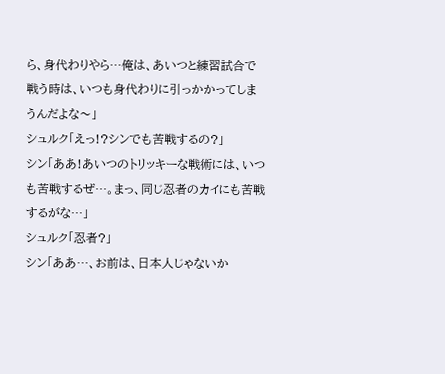ら、身代わりやら…俺は、あいつと練習試合で戦う時は、いつも身代わりに引っかかってしまうんだよな〜」
シュルク「えっ!?シンでも苦戦するの?」
シン「ああ!あいつのトリッキーな戦術には、いつも苦戦するぜ…。まっ、同じ忍者のカイにも苦戦するがな…」
シュルク「忍者?」
シン「ああ…、お前は、日本人じゃないか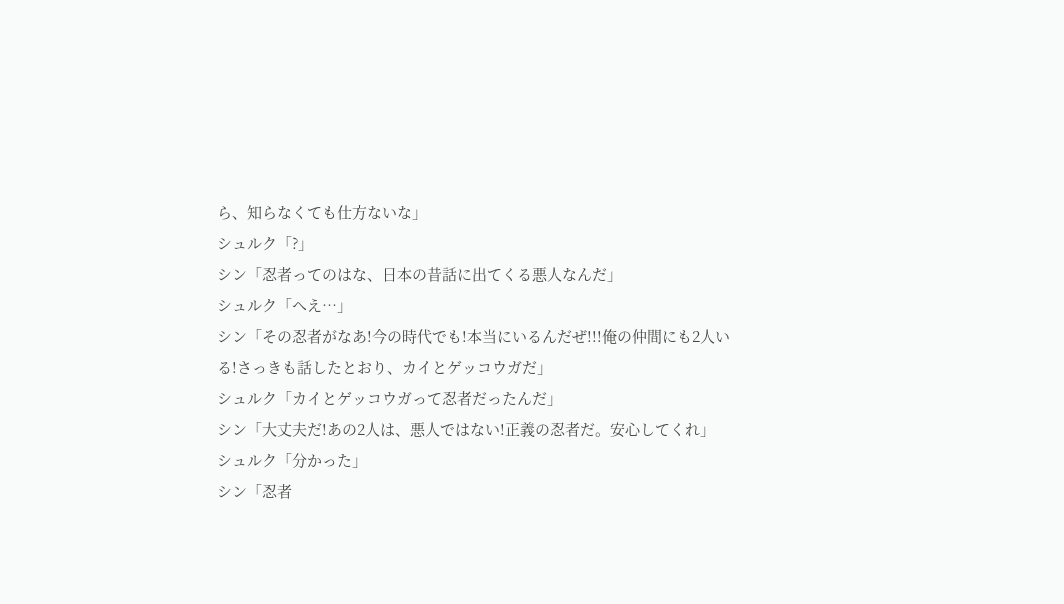ら、知らなくても仕方ないな」
シュルク「?」
シン「忍者ってのはな、日本の昔話に出てくる悪人なんだ」
シュルク「へえ…」
シン「その忍者がなあ!今の時代でも!本当にいるんだぜ!!!俺の仲間にも2人いる!さっきも話したとおり、カイとゲッコウガだ」
シュルク「カイとゲッコウガって忍者だったんだ」
シン「大丈夫だ!あの2人は、悪人ではない!正義の忍者だ。安心してくれ」
シュルク「分かった」
シン「忍者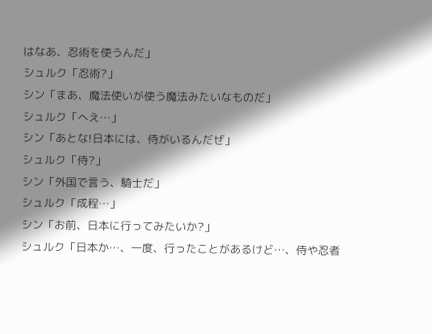はなあ、忍術を使うんだ」
シュルク「忍術?」
シン「まあ、魔法使いが使う魔法みたいなものだ」
シュルク「へえ…」
シン「あとな!日本には、侍がいるんだぜ」
シュルク「侍?」
シン「外国で言う、騎士だ」
シュルク「成程…」
シン「お前、日本に行ってみたいか?」
シュルク「日本か…、一度、行ったことがあるけど…、侍や忍者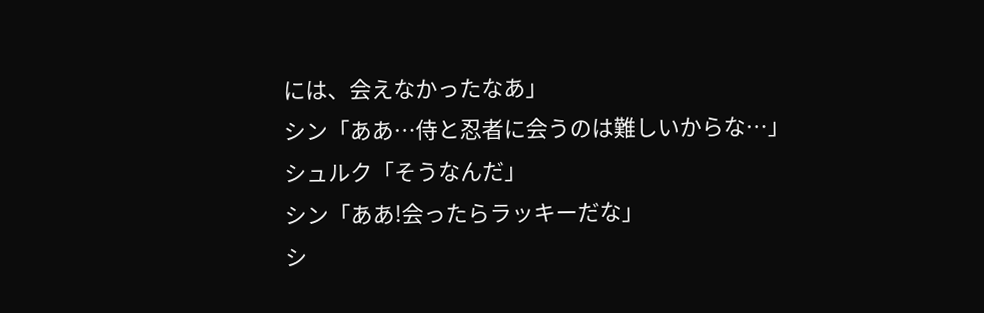には、会えなかったなあ」
シン「ああ…侍と忍者に会うのは難しいからな…」
シュルク「そうなんだ」
シン「ああ!会ったらラッキーだな」
シ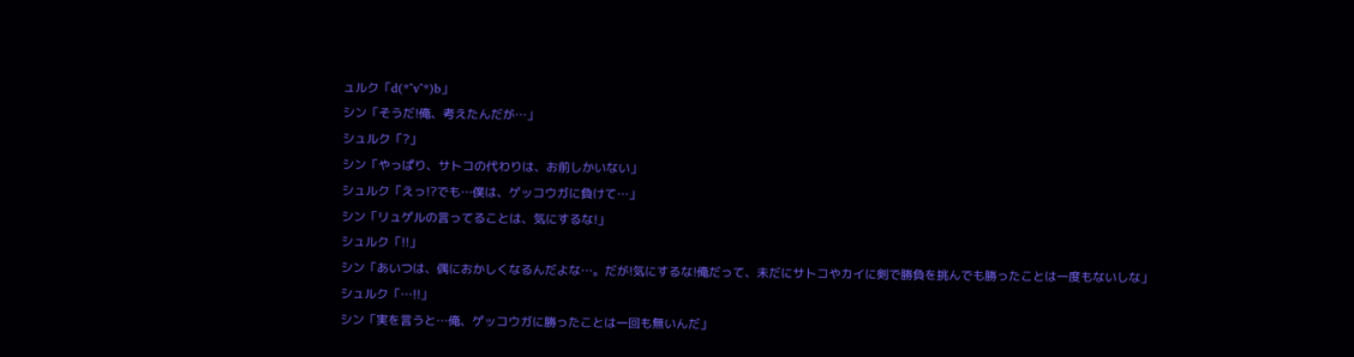ュルク「d(*^v^*)b」
シン「そうだ!俺、考えたんだが…」
シュルク「?」
シン「やっぱり、サトコの代わりは、お前しかいない」
シュルク「えっ!?でも…僕は、ゲッコウガに負けて…」
シン「リュゲルの言ってることは、気にするな!」
シュルク「!!」
シン「あいつは、偶におかしくなるんだよな…。だが!気にするな!俺だって、未だにサトコやカイに剣で勝負を挑んでも勝ったことは一度もないしな」
シュルク「…!!」
シン「実を言うと…俺、ゲッコウガに勝ったことは一回も無いんだ」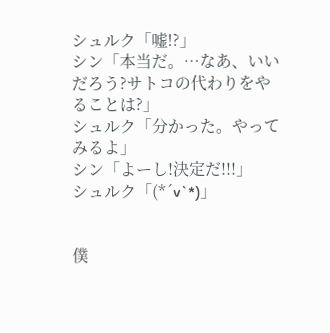シュルク「嘘!?」
シン「本当だ。…なあ、いいだろう?サトコの代わりをやることは?」
シュルク「分かった。やってみるよ」
シン「よーし!決定だ!!!」
シュルク「(*´v`*)」


僕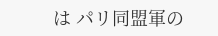は パリ同盟軍の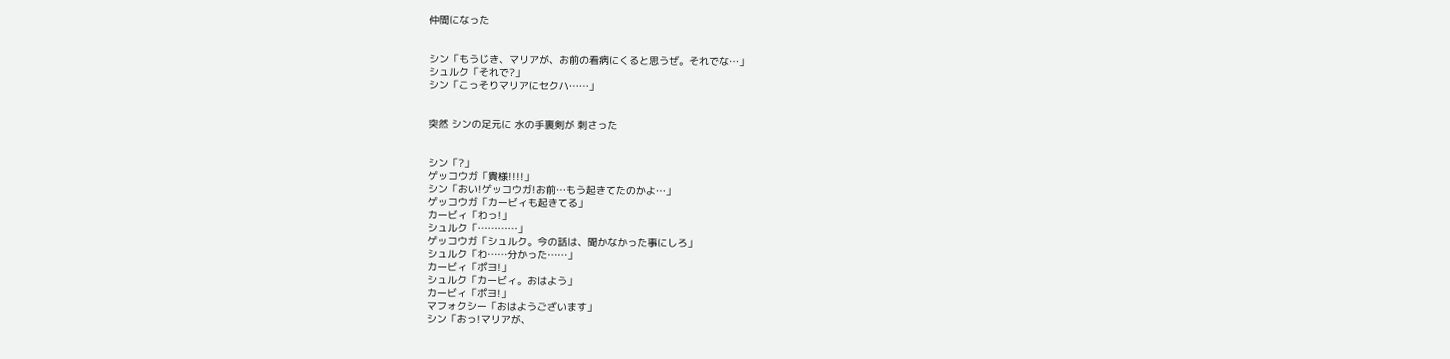仲間になった


シン「もうじき、マリアが、お前の看病にくると思うぜ。それでな…」
シュルク「それで?」
シン「こっそりマリアにセクハ……」


突然 シンの足元に 水の手裏剣が 刺さった


シン「?」
ゲッコウガ「貴様!!!!」
シン「おい!ゲッコウガ!お前…もう起きてたのかよ…」
ゲッコウガ「カービィも起きてる」
カービィ「わっ!」
シュルク「…………」
ゲッコウガ「シュルク。今の話は、聞かなかった事にしろ」
シュルク「わ……分かった……」
カービィ「ポヨ!」
シュルク「カービィ。おはよう」
カービィ「ポヨ!」
マフォクシー「おはようございます」
シン「おっ!マリアが、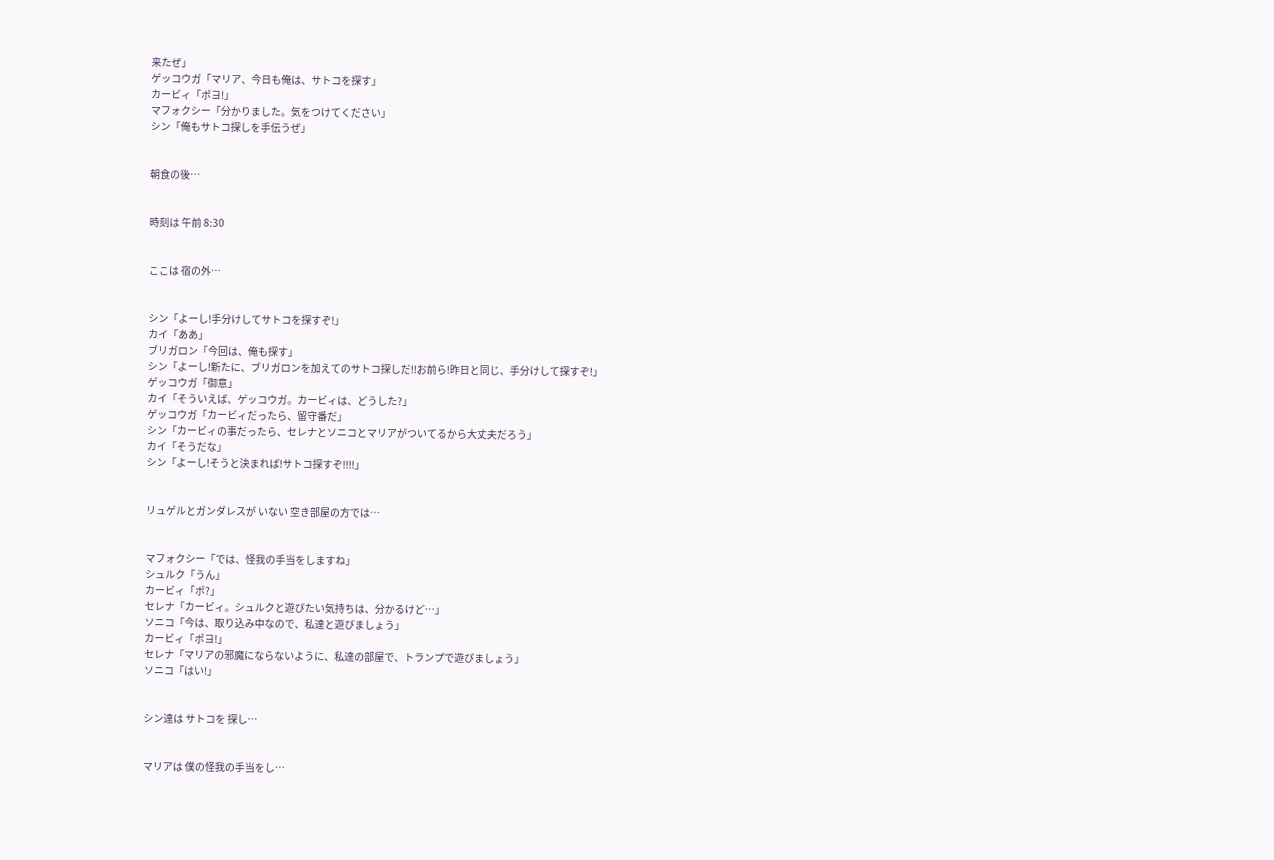来たぜ」
ゲッコウガ「マリア、今日も俺は、サトコを探す」
カービィ「ポヨ!」
マフォクシー「分かりました。気をつけてください」
シン「俺もサトコ探しを手伝うぜ」


朝食の後…


時刻は 午前 8:30


ここは 宿の外…


シン「よーし!手分けしてサトコを探すぞ!」
カイ「ああ」
ブリガロン「今回は、俺も探す」
シン「よーし!新たに、ブリガロンを加えてのサトコ探しだ!!お前ら!昨日と同じ、手分けして探すぞ!」
ゲッコウガ「御意」
カイ「そういえば、ゲッコウガ。カービィは、どうした?」
ゲッコウガ「カービィだったら、留守番だ」
シン「カービィの事だったら、セレナとソニコとマリアがついてるから大丈夫だろう」
カイ「そうだな」
シン「よーし!そうと決まれば!サトコ探すぞ!!!!」


リュゲルとガンダレスが いない 空き部屋の方では…


マフォクシー「では、怪我の手当をしますね」
シュルク「うん」
カービィ「ポ?」
セレナ「カービィ。シュルクと遊びたい気持ちは、分かるけど…」
ソニコ「今は、取り込み中なので、私達と遊びましょう」
カービィ「ポヨ!」
セレナ「マリアの邪魔にならないように、私達の部屋で、トランプで遊びましょう」
ソニコ「はい!」


シン達は サトコを 探し…


マリアは 僕の怪我の手当をし…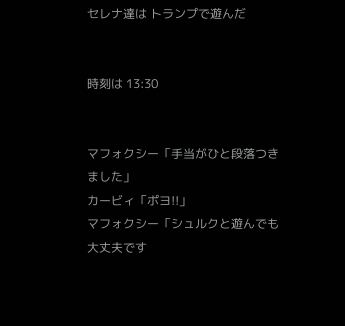セレナ達は トランプで遊んだ


時刻は 13:30


マフォクシー「手当がひと段落つきました」
カービィ「ポヨ!!」
マフォクシー「シュルクと遊んでも大丈夫です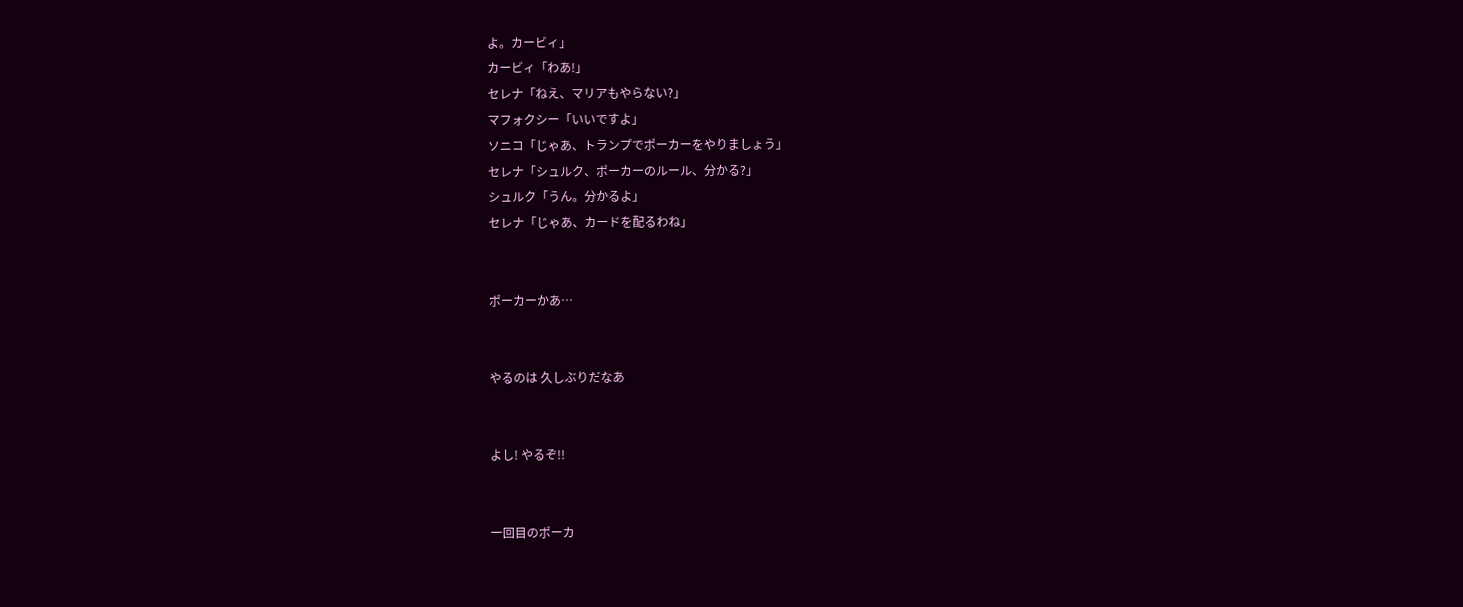よ。カービィ」
カービィ「わあ!」
セレナ「ねえ、マリアもやらない?」
マフォクシー「いいですよ」
ソニコ「じゃあ、トランプでポーカーをやりましょう」
セレナ「シュルク、ポーカーのルール、分かる?」
シュルク「うん。分かるよ」
セレナ「じゃあ、カードを配るわね」


ポーカーかあ…


やるのは 久しぶりだなあ


よし! やるぞ!!


一回目のポーカ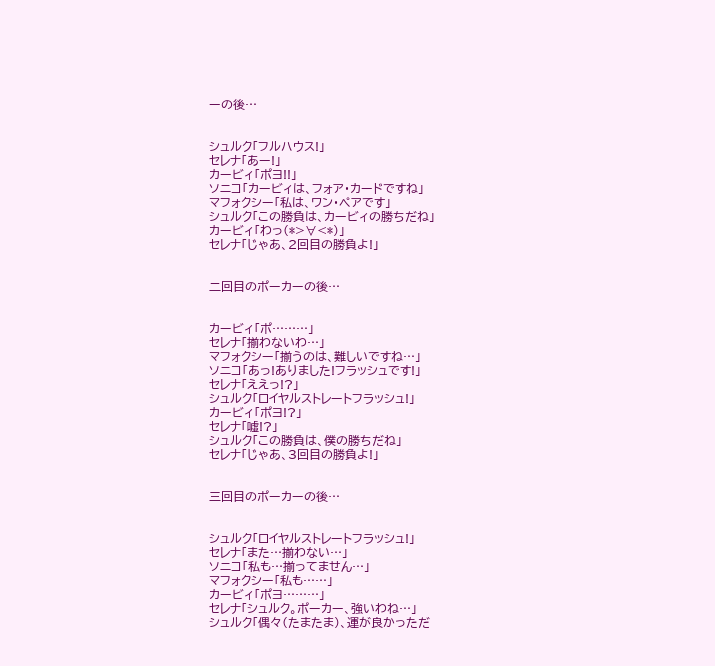ーの後…


シュルク「フルハウス!」
セレナ「あー!」
カービィ「ポヨ!!」
ソニコ「カービィは、フォア・カードですね」
マフォクシー「私は、ワン・ペアです」
シュルク「この勝負は、カービィの勝ちだね」
カービィ「わっ(*>∀<*)」
セレナ「じゃあ、2回目の勝負よ!」


二回目のポーカーの後…


カービィ「ポ………」
セレナ「揃わないわ…」
マフォクシー「揃うのは、難しいですね…」
ソニコ「あっ!ありました!フラッシュです!」
セレナ「ええっ!?」
シュルク「ロイヤルストレートフラッシュ!」
カービィ「ポヨ!?」
セレナ「嘘!?」
シュルク「この勝負は、僕の勝ちだね」
セレナ「じゃあ、3回目の勝負よ!」


三回目のポーカーの後…


シュルク「ロイヤルストレートフラッシュ!」
セレナ「また…揃わない…」
ソニコ「私も…揃ってません…」
マフォクシー「私も……」
カービィ「ポヨ………」
セレナ「シュルク。ポーカー、強いわね…」
シュルク「偶々(たまたま)、運が良かっただ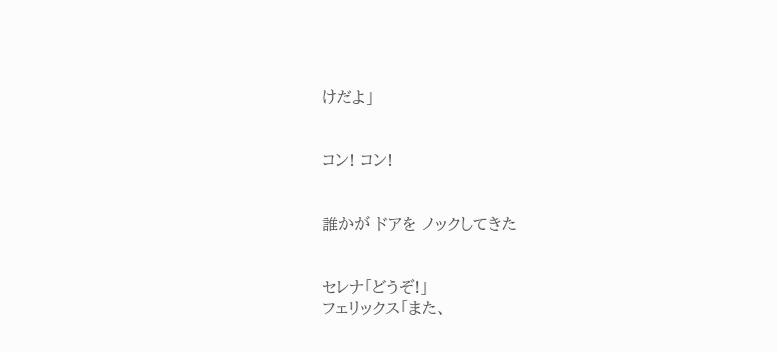けだよ」


コン! コン!


誰かが ドアを ノックしてきた


セレナ「どうぞ!」
フェリックス「また、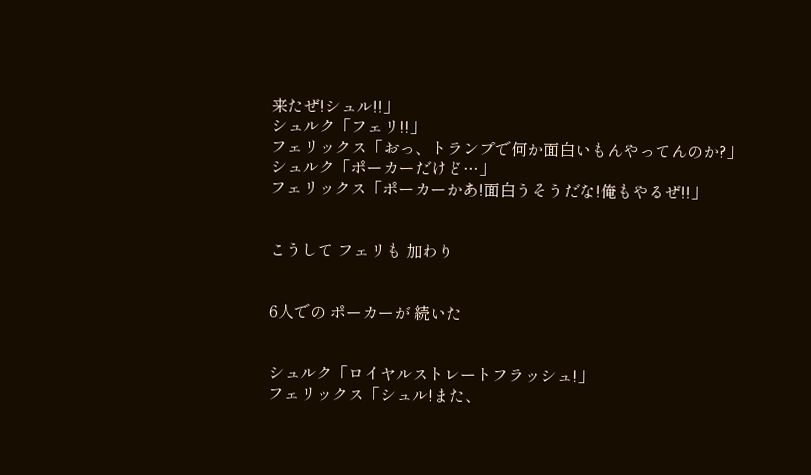来たぜ!シュル!!」
シュルク「フェリ!!」
フェリックス「おっ、トランプで何か面白いもんやってんのか?」
シュルク「ポーカーだけど…」
フェリックス「ポーカーかあ!面白うそうだな!俺もやるぜ!!」


こうして フェリも 加わり


6人での ポーカーが 続いた


シュルク「ロイヤルストレートフラッシュ!」
フェリックス「シュル!また、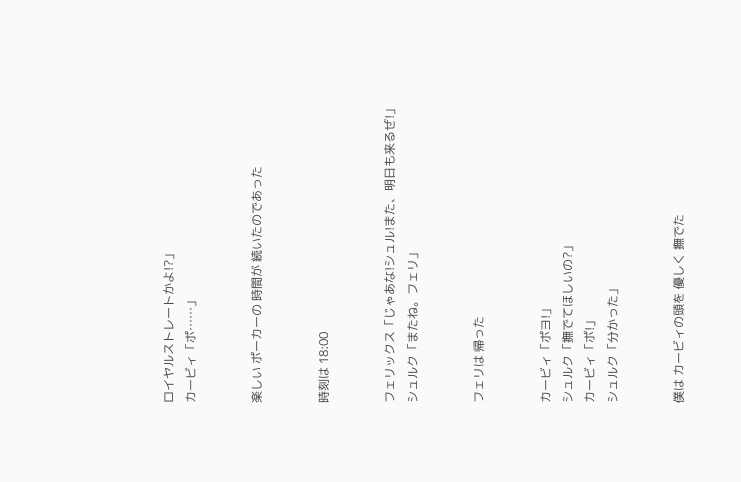ロイヤルストレートかよ!?」
カービィ「ポ……」


楽しい ポーカーの 時間が 続いたのであった


時刻は 18:00


フェリックス「じゃあな!シュル!また、明日も来るぜ!」
シュルク「またね。フェリ」


フェリは 帰った


カービィ「ポヨ!」
シュルク「撫でてほしいの?」
カービィ「ポ!」
シュルク「分かった」


僕は カービィの頭を 優しく 撫でた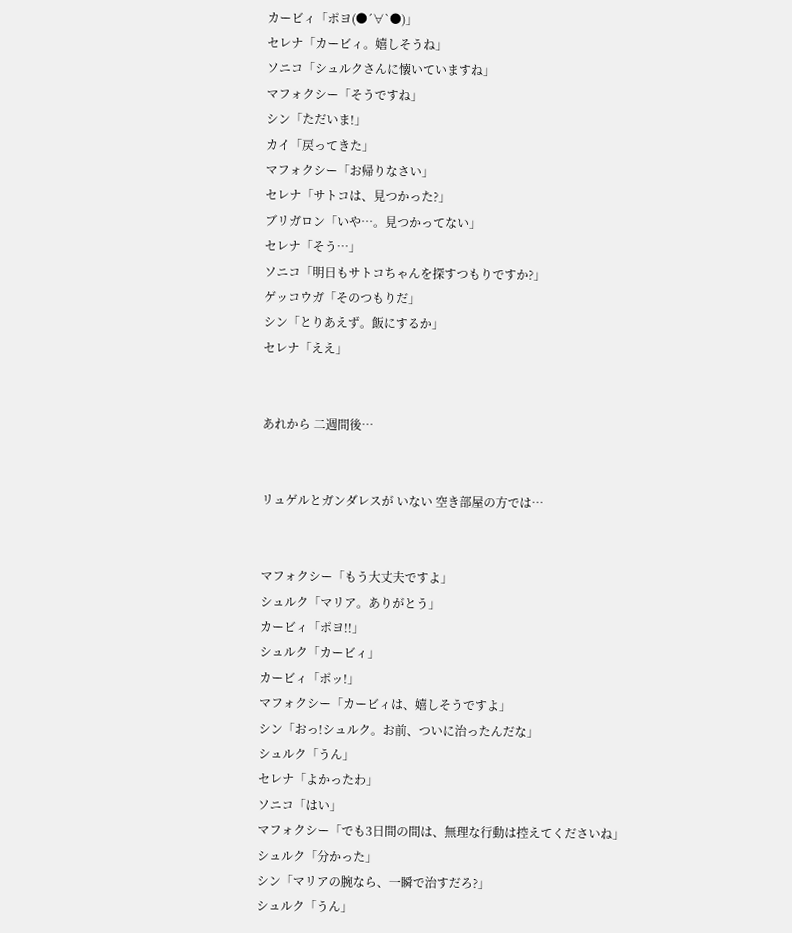カービィ「ポヨ(●´∀`●)」
セレナ「カービィ。嬉しそうね」
ソニコ「シュルクさんに懐いていますね」
マフォクシー「そうですね」
シン「ただいま!」
カイ「戻ってきた」
マフォクシー「お帰りなさい」
セレナ「サトコは、見つかった?」
ブリガロン「いや…。見つかってない」
セレナ「そう…」
ソニコ「明日もサトコちゃんを探すつもりですか?」
ゲッコウガ「そのつもりだ」
シン「とりあえず。飯にするか」
セレナ「ええ」


あれから 二週間後…


リュゲルとガンダレスが いない 空き部屋の方では…


マフォクシー「もう大丈夫ですよ」
シュルク「マリア。ありがとう」
カービィ「ポヨ!!」
シュルク「カービィ」
カービィ「ポッ!」
マフォクシー「カービィは、嬉しそうですよ」
シン「おっ!シュルク。お前、ついに治ったんだな」
シュルク「うん」
セレナ「よかったわ」
ソニコ「はい」
マフォクシー「でも3日間の間は、無理な行動は控えてくださいね」
シュルク「分かった」
シン「マリアの腕なら、一瞬で治すだろ?」
シュルク「うん」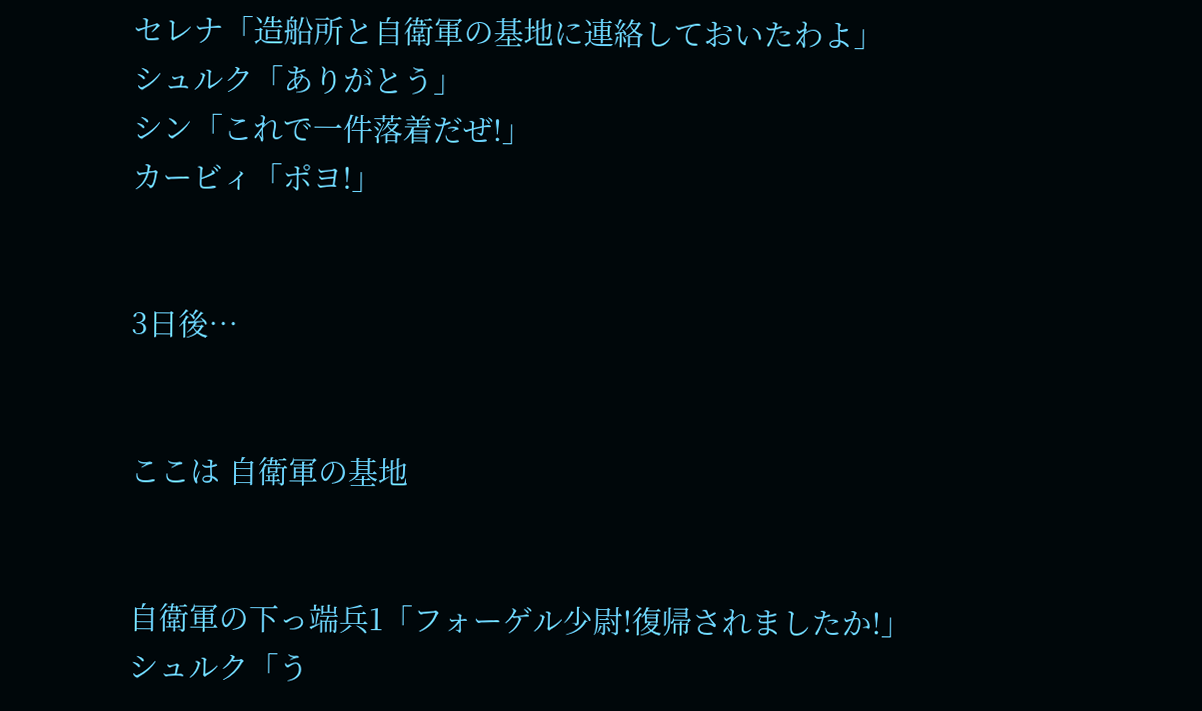セレナ「造船所と自衛軍の基地に連絡しておいたわよ」
シュルク「ありがとう」
シン「これで一件落着だぜ!」
カービィ「ポヨ!」


3日後…


ここは 自衛軍の基地


自衛軍の下っ端兵1「フォーゲル少尉!復帰されましたか!」
シュルク「う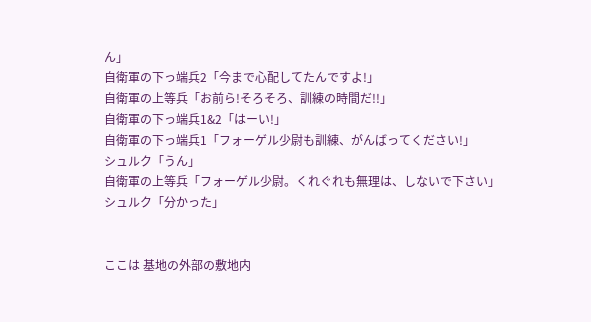ん」
自衛軍の下っ端兵2「今まで心配してたんですよ!」
自衛軍の上等兵「お前ら!そろそろ、訓練の時間だ!!」
自衛軍の下っ端兵1&2「はーい!」
自衛軍の下っ端兵1「フォーゲル少尉も訓練、がんばってください!」
シュルク「うん」
自衛軍の上等兵「フォーゲル少尉。くれぐれも無理は、しないで下さい」
シュルク「分かった」


ここは 基地の外部の敷地内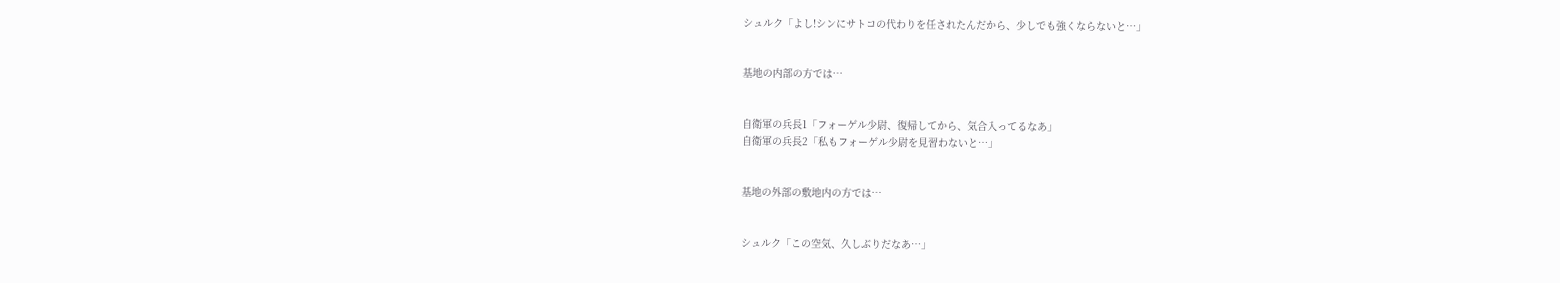シュルク「よし!シンにサトコの代わりを任されたんだから、少しでも強くならないと…」


基地の内部の方では…


自衛軍の兵長1「フォーゲル少尉、復帰してから、気合入ってるなあ」
自衛軍の兵長2「私もフォーゲル少尉を見習わないと…」


基地の外部の敷地内の方では…


シュルク「この空気、久しぶりだなあ…」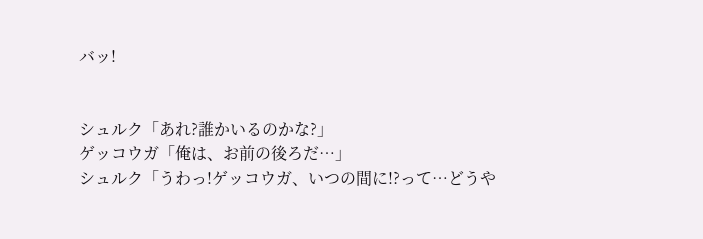バッ!


シュルク「あれ?誰かいるのかな?」
ゲッコウガ「俺は、お前の後ろだ…」
シュルク「うわっ!ゲッコウガ、いつの間に!?って…どうや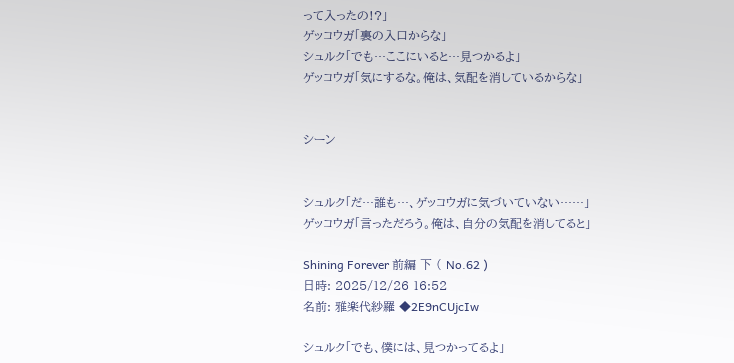って入ったの!?」
ゲッコウガ「裏の入口からな」
シュルク「でも…ここにいると…見つかるよ」
ゲッコウガ「気にするな。俺は、気配を消しているからな」


シーン


シュルク「だ…誰も…、ゲッコウガに気づいていない……」
ゲッコウガ「言っただろう。俺は、自分の気配を消してると」

Shining Forever 前編 下 ( No.62 )
日時: 2025/12/26 16:52
名前: 雅楽代紗羅 ◆2E9nCUjcIw

シュルク「でも、僕には、見つかってるよ」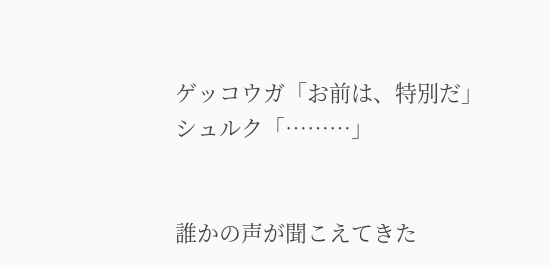ゲッコウガ「お前は、特別だ」
シュルク「………」


誰かの声が聞こえてきた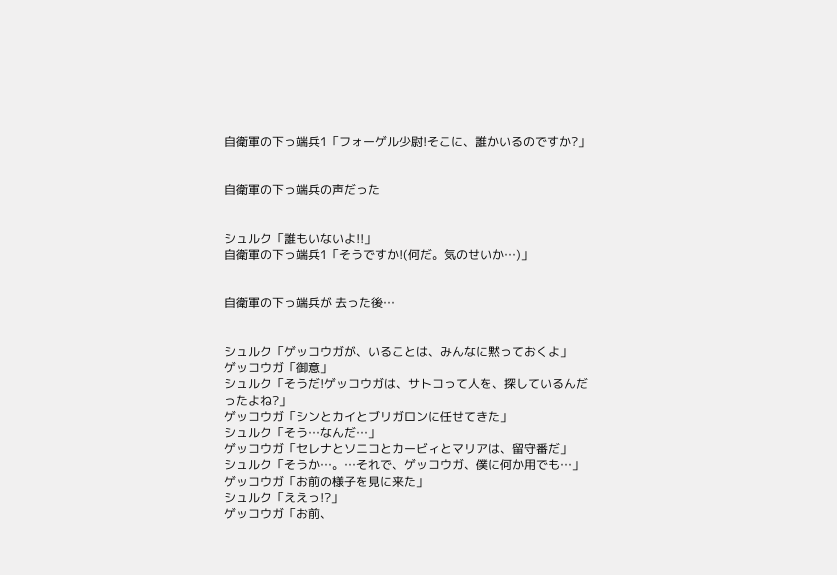自衛軍の下っ端兵1「フォーゲル少尉!そこに、誰かいるのですか?」


自衛軍の下っ端兵の声だった


シュルク「誰もいないよ!!」
自衛軍の下っ端兵1「そうですか!(何だ。気のせいか…)」


自衛軍の下っ端兵が 去った後…


シュルク「ゲッコウガが、いることは、みんなに黙っておくよ」
ゲッコウガ「御意」
シュルク「そうだ!ゲッコウガは、サトコって人を、探しているんだったよね?」
ゲッコウガ「シンとカイとブリガロンに任せてきた」
シュルク「そう…なんだ…」
ゲッコウガ「セレナとソニコとカービィとマリアは、留守番だ」
シュルク「そうか…。…それで、ゲッコウガ、僕に何か用でも…」
ゲッコウガ「お前の様子を見に来た」
シュルク「ええっ!?」
ゲッコウガ「お前、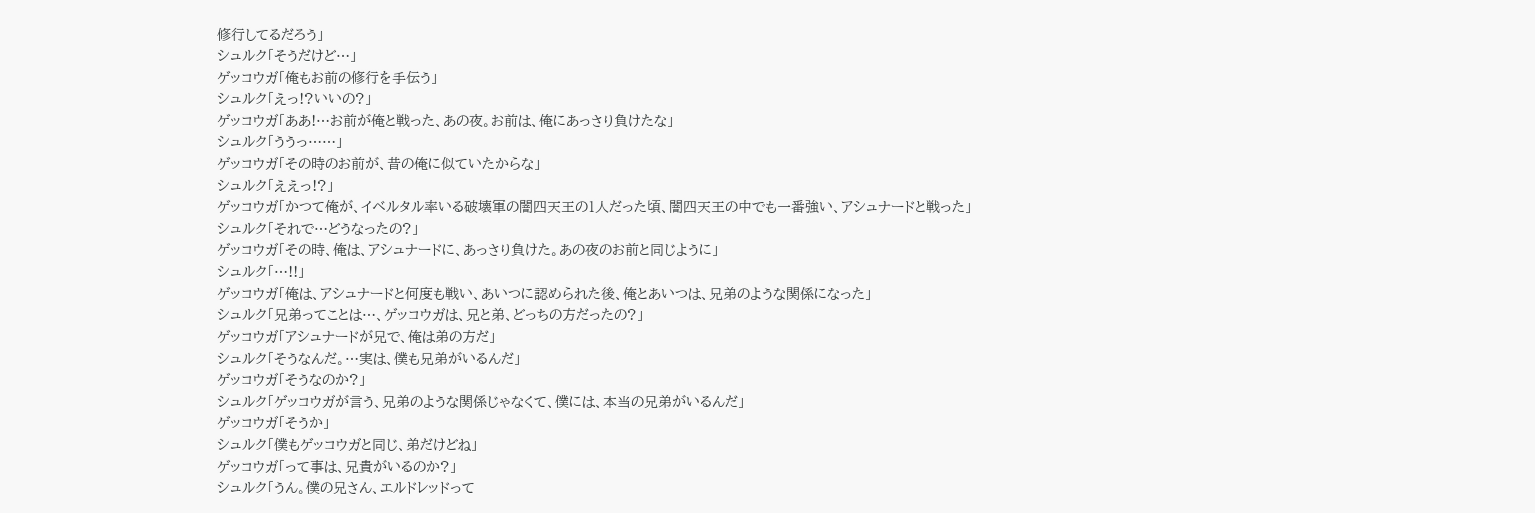修行してるだろう」
シュルク「そうだけど…」
ゲッコウガ「俺もお前の修行を手伝う」
シュルク「えっ!?いいの?」
ゲッコウガ「ああ!…お前が俺と戦った、あの夜。お前は、俺にあっさり負けたな」
シュルク「ううっ……」
ゲッコウガ「その時のお前が、昔の俺に似ていたからな」
シュルク「ええっ!?」
ゲッコウガ「かつて俺が、イベルタル率いる破壊軍の闇四天王の1人だった頃、闇四天王の中でも一番強い、アシュナードと戦った」
シュルク「それで…どうなったの?」
ゲッコウガ「その時、俺は、アシュナードに、あっさり負けた。あの夜のお前と同じように」
シュルク「…!!」
ゲッコウガ「俺は、アシュナードと何度も戦い、あいつに認められた後、俺とあいつは、兄弟のような関係になった」
シュルク「兄弟ってことは…、ゲッコウガは、兄と弟、どっちの方だったの?」
ゲッコウガ「アシュナードが兄で、俺は弟の方だ」
シュルク「そうなんだ。…実は、僕も兄弟がいるんだ」
ゲッコウガ「そうなのか?」
シュルク「ゲッコウガが言う、兄弟のような関係じゃなくて、僕には、本当の兄弟がいるんだ」
ゲッコウガ「そうか」
シュルク「僕もゲッコウガと同じ、弟だけどね」
ゲッコウガ「って事は、兄貴がいるのか?」
シュルク「うん。僕の兄さん、エルドレッドって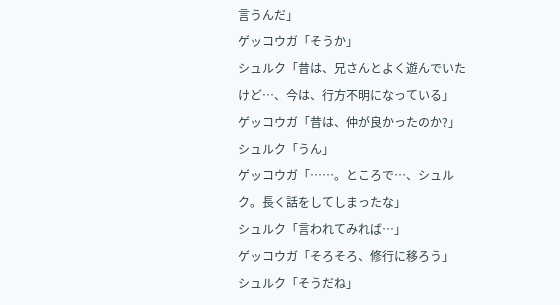言うんだ」
ゲッコウガ「そうか」
シュルク「昔は、兄さんとよく遊んでいたけど…、今は、行方不明になっている」
ゲッコウガ「昔は、仲が良かったのか?」
シュルク「うん」
ゲッコウガ「……。ところで…、シュルク。長く話をしてしまったな」
シュルク「言われてみれば…」
ゲッコウガ「そろそろ、修行に移ろう」
シュルク「そうだね」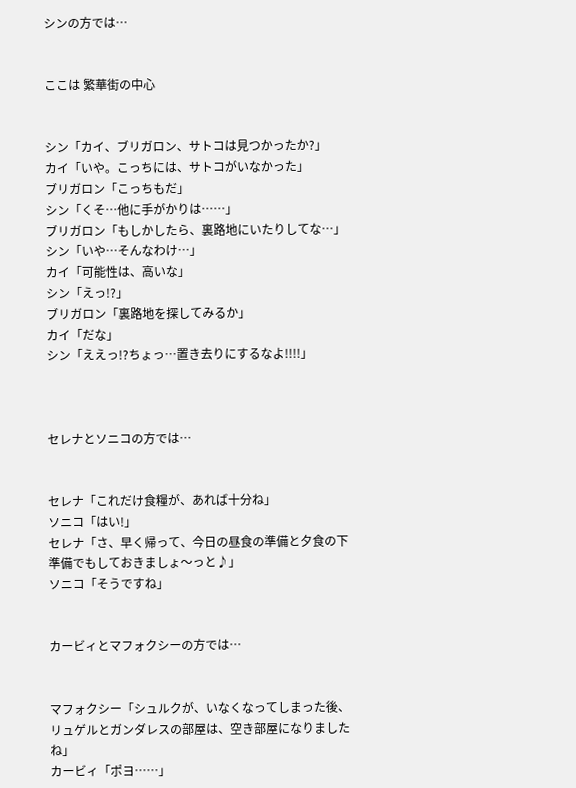シンの方では…


ここは 繁華街の中心


シン「カイ、ブリガロン、サトコは見つかったか?」
カイ「いや。こっちには、サトコがいなかった」
ブリガロン「こっちもだ」
シン「くそ…他に手がかりは……」
ブリガロン「もしかしたら、裏路地にいたりしてな…」
シン「いや…そんなわけ…」
カイ「可能性は、高いな」
シン「えっ!?」
ブリガロン「裏路地を探してみるか」
カイ「だな」
シン「ええっ!?ちょっ…置き去りにするなよ!!!!」



セレナとソニコの方では…


セレナ「これだけ食糧が、あれば十分ね」
ソニコ「はい!」
セレナ「さ、早く帰って、今日の昼食の準備と夕食の下準備でもしておきましょ〜っと♪」
ソニコ「そうですね」


カービィとマフォクシーの方では…


マフォクシー「シュルクが、いなくなってしまった後、リュゲルとガンダレスの部屋は、空き部屋になりましたね」
カービィ「ポヨ……」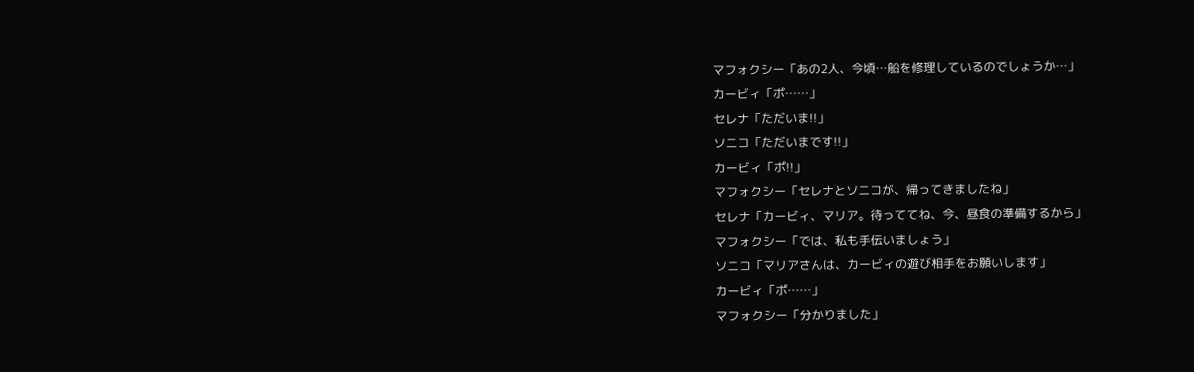マフォクシー「あの2人、今頃…船を修理しているのでしょうか…」
カービィ「ポ……」
セレナ「ただいま!!」
ソニコ「ただいまです!!」
カービィ「ポ!!」
マフォクシー「セレナとソニコが、帰ってきましたね」
セレナ「カービィ、マリア。待っててね、今、昼食の準備するから」
マフォクシー「では、私も手伝いましょう」
ソニコ「マリアさんは、カービィの遊び相手をお願いします」
カービィ「ポ……」
マフォクシー「分かりました」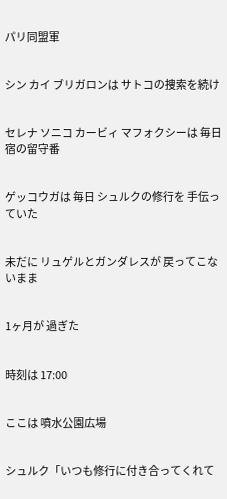パリ同盟軍


シン カイ ブリガロンは サトコの捜索を続け


セレナ ソニコ カービィ マフォクシーは 毎日 宿の留守番


ゲッコウガは 毎日 シュルクの修行を 手伝っていた


未だに リュゲルとガンダレスが 戻ってこないまま


1ヶ月が 過ぎた


時刻は 17:00


ここは 噴水公園広場


シュルク「いつも修行に付き合ってくれて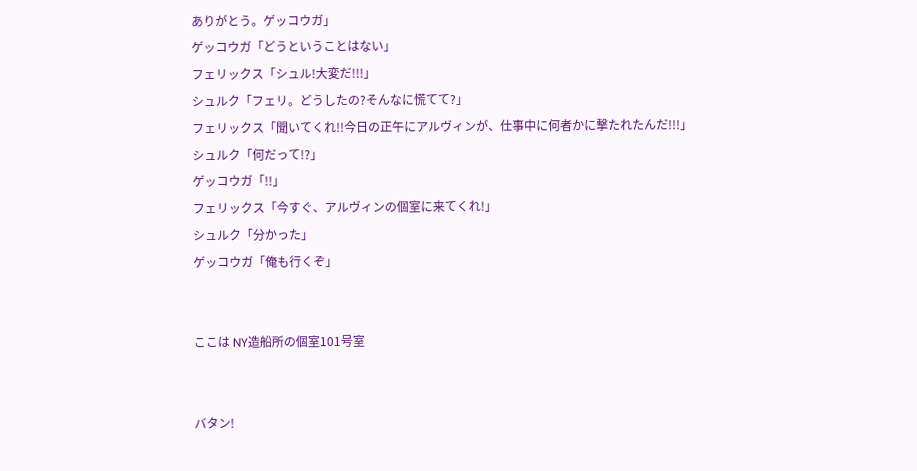ありがとう。ゲッコウガ」
ゲッコウガ「どうということはない」
フェリックス「シュル!大変だ!!!」
シュルク「フェリ。どうしたの?そんなに慌てて?」
フェリックス「聞いてくれ!!今日の正午にアルヴィンが、仕事中に何者かに撃たれたんだ!!!」
シュルク「何だって!?」
ゲッコウガ「!!」
フェリックス「今すぐ、アルヴィンの個室に来てくれ!」
シュルク「分かった」
ゲッコウガ「俺も行くぞ」


ここは NY造船所の個室101号室


バタン!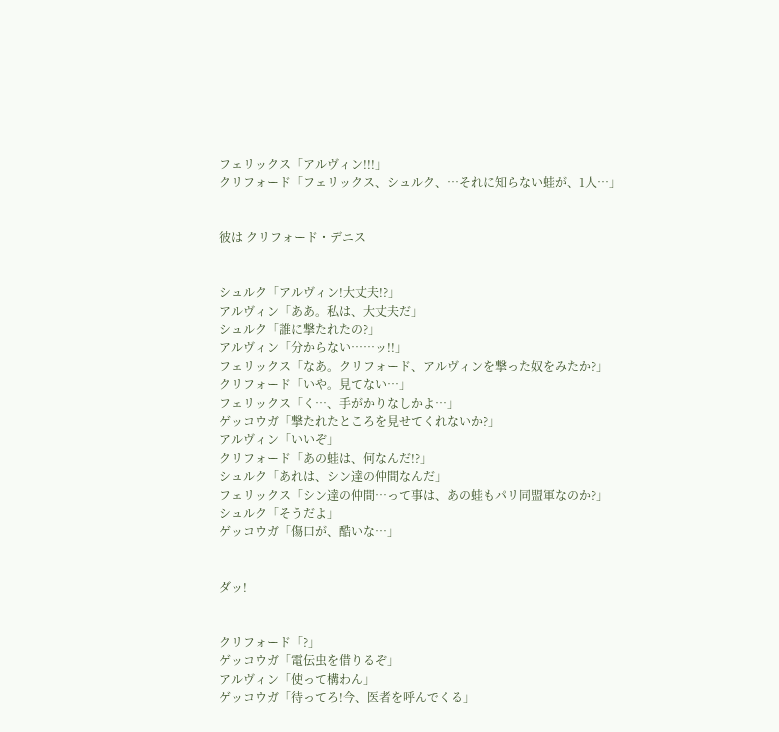フェリックス「アルヴィン!!!」
クリフォード「フェリックス、シュルク、…それに知らない蛙が、1人…」


彼は クリフォード・デニス


シュルク「アルヴィン!大丈夫!?」
アルヴィン「ああ。私は、大丈夫だ」
シュルク「誰に撃たれたの?」
アルヴィン「分からない……ッ!!」
フェリックス「なあ。クリフォード、アルヴィンを撃った奴をみたか?」
クリフォード「いや。見てない…」
フェリックス「く…、手がかりなしかよ…」
ゲッコウガ「撃たれたところを見せてくれないか?」
アルヴィン「いいぞ」
クリフォード「あの蛙は、何なんだ!?」
シュルク「あれは、シン達の仲間なんだ」
フェリックス「シン達の仲間…って事は、あの蛙もパリ同盟軍なのか?」
シュルク「そうだよ」
ゲッコウガ「傷口が、酷いな…」


ダッ!


クリフォード「?」
ゲッコウガ「電伝虫を借りるぞ」
アルヴィン「使って構わん」
ゲッコウガ「待ってろ!今、医者を呼んでくる」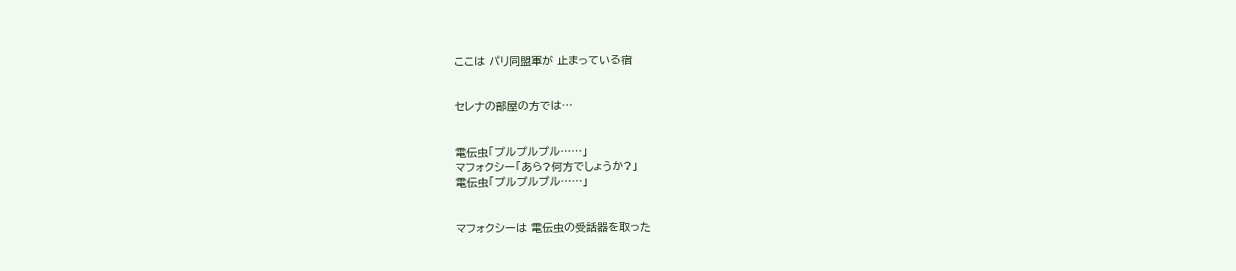ここは パリ同盟軍が 止まっている宿


セレナの部屋の方では…


電伝虫「プルプルプル……」
マフォクシー「あら?何方でしょうか?」
電伝虫「プルプルプル……」


マフォクシーは 電伝虫の受話器を取った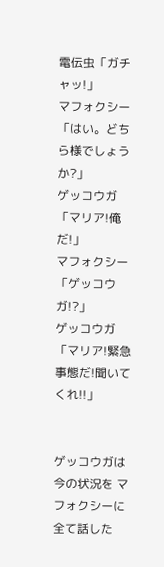電伝虫「ガチャッ!」
マフォクシー「はい。どちら様でしょうか?」
ゲッコウガ「マリア!俺だ!」
マフォクシー「ゲッコウガ!?」
ゲッコウガ「マリア!緊急事態だ!聞いてくれ!!」


ゲッコウガは 今の状況を マフォクシーに全て話した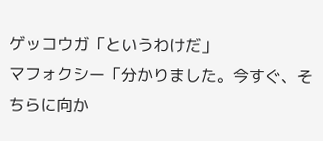ゲッコウガ「というわけだ」
マフォクシー「分かりました。今すぐ、そちらに向か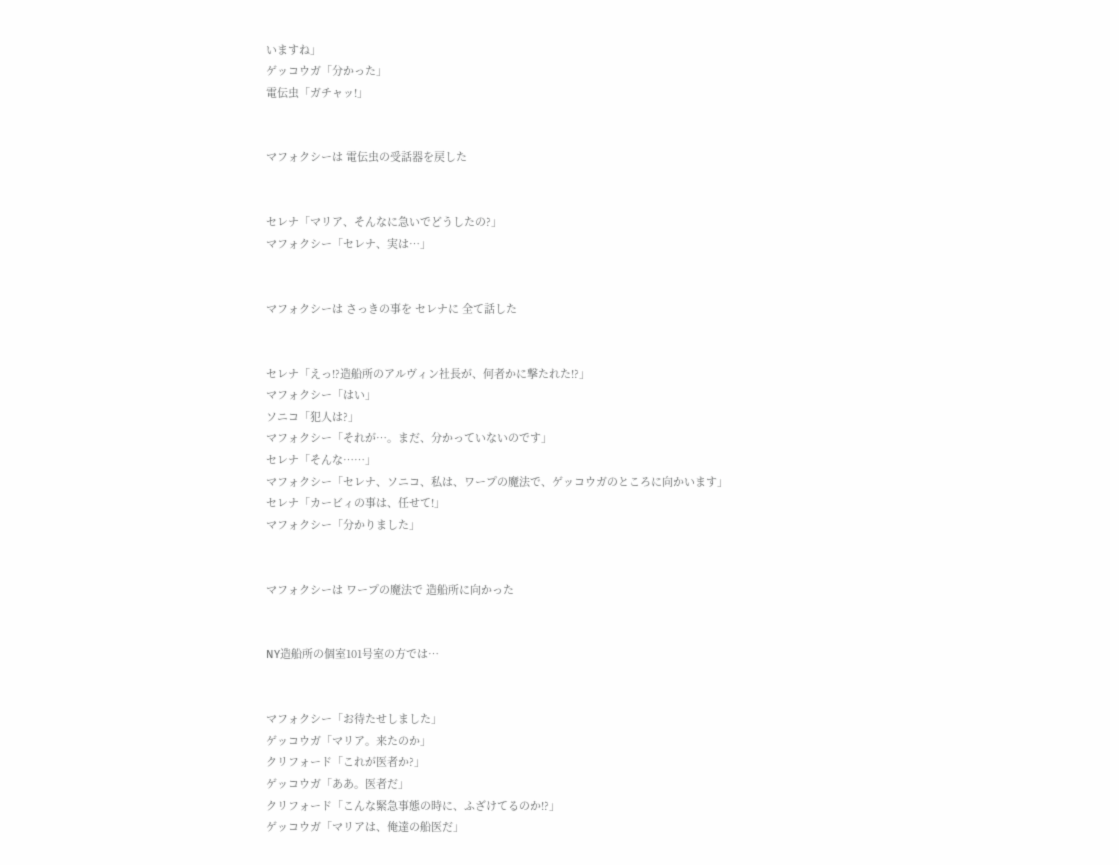いますね」
ゲッコウガ「分かった」
電伝虫「ガチャッ!」


マフォクシーは 電伝虫の受話器を戻した


セレナ「マリア、そんなに急いでどうしたの?」
マフォクシー「セレナ、実は…」


マフォクシーは さっきの事を セレナに 全て話した


セレナ「えっ!?造船所のアルヴィン社長が、何者かに撃たれた!?」
マフォクシー「はい」
ソニコ「犯人は?」
マフォクシー「それが…。まだ、分かっていないのです」
セレナ「そんな……」
マフォクシー「セレナ、ソニコ、私は、ワープの魔法で、ゲッコウガのところに向かいます」
セレナ「カービィの事は、任せて!」
マフォクシー「分かりました」


マフォクシーは ワープの魔法で 造船所に向かった


NY造船所の個室101号室の方では…


マフォクシー「お待たせしました」
ゲッコウガ「マリア。来たのか」
クリフォード「これが医者か?」
ゲッコウガ「ああ。医者だ」
クリフォード「こんな緊急事態の時に、ふざけてるのか!?」
ゲッコウガ「マリアは、俺達の船医だ」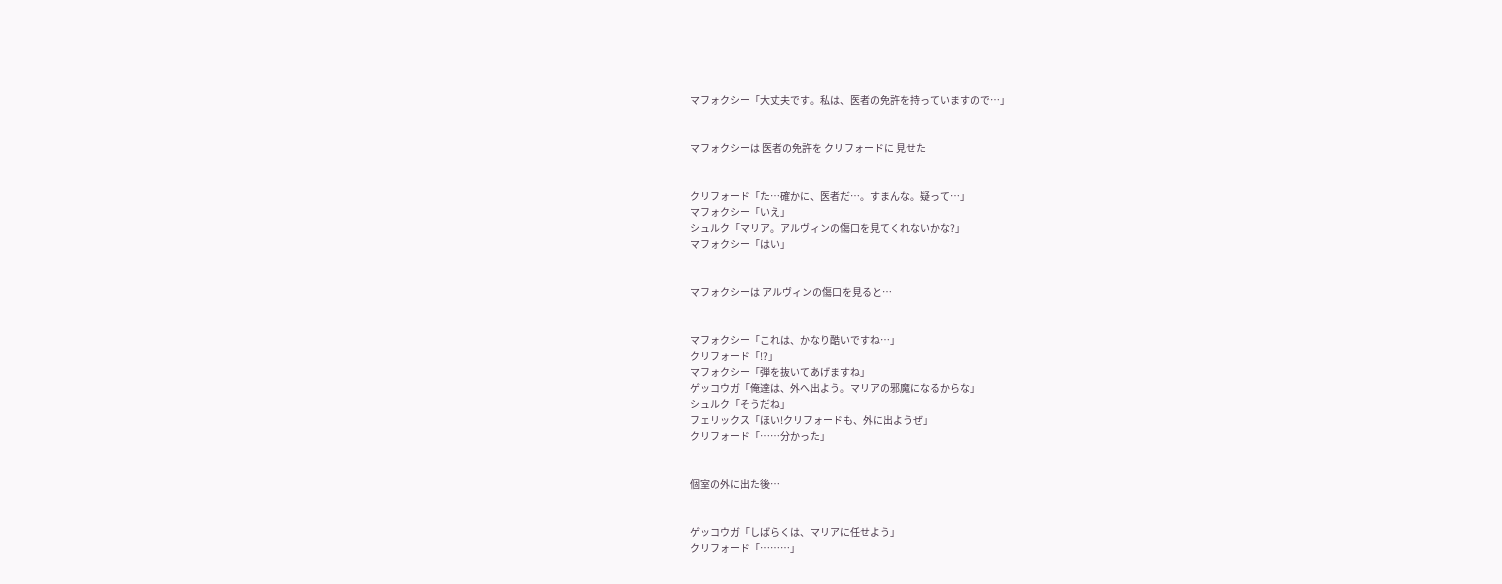マフォクシー「大丈夫です。私は、医者の免許を持っていますので…」


マフォクシーは 医者の免許を クリフォードに 見せた


クリフォード「た…確かに、医者だ…。すまんな。疑って…」
マフォクシー「いえ」
シュルク「マリア。アルヴィンの傷口を見てくれないかな?」
マフォクシー「はい」


マフォクシーは アルヴィンの傷口を見ると…


マフォクシー「これは、かなり酷いですね…」
クリフォード「!?」
マフォクシー「弾を抜いてあげますね」
ゲッコウガ「俺達は、外へ出よう。マリアの邪魔になるからな」
シュルク「そうだね」
フェリックス「ほい!クリフォードも、外に出ようぜ」
クリフォード「……分かった」


個室の外に出た後…


ゲッコウガ「しばらくは、マリアに任せよう」
クリフォード「………」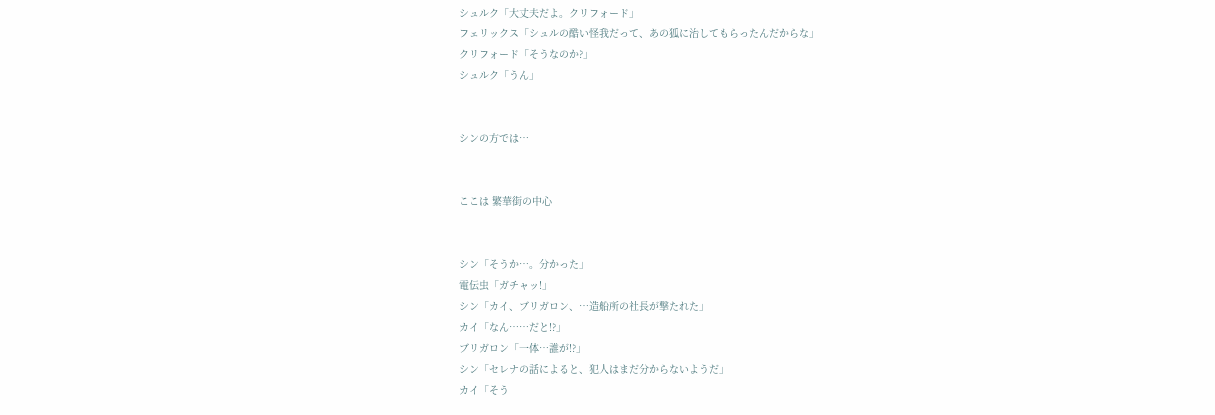シュルク「大丈夫だよ。クリフォード」
フェリックス「シュルの酷い怪我だって、あの狐に治してもらったんだからな」
クリフォード「そうなのか?」
シュルク「うん」


シンの方では…


ここは 繁華街の中心


シン「そうか…。分かった」
電伝虫「ガチャッ!」
シン「カイ、ブリガロン、…造船所の社長が撃たれた」
カイ「なん……だと!?」
ブリガロン「一体…誰が!?」
シン「セレナの話によると、犯人はまだ分からないようだ」
カイ「そう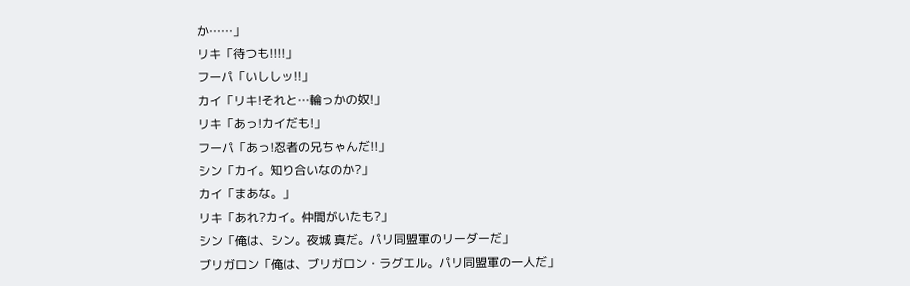か……」
リキ「待つも!!!!」
フーパ「いししッ!!」
カイ「リキ!それと…輪っかの奴!」
リキ「あっ!カイだも!」
フーパ「あっ!忍者の兄ちゃんだ!!」
シン「カイ。知り合いなのか?」
カイ「まあな。」
リキ「あれ?カイ。仲間がいたも?」
シン「俺は、シン。夜城 真だ。パリ同盟軍のリーダーだ」
ブリガロン「俺は、ブリガロン・ラグエル。パリ同盟軍の一人だ」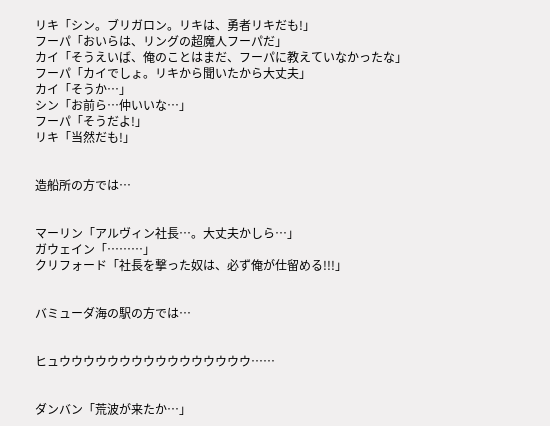リキ「シン。ブリガロン。リキは、勇者リキだも!」
フーパ「おいらは、リングの超魔人フーパだ」
カイ「そうえいば、俺のことはまだ、フーパに教えていなかったな」
フーパ「カイでしょ。リキから聞いたから大丈夫」
カイ「そうか…」
シン「お前ら…仲いいな…」
フーパ「そうだよ!」
リキ「当然だも!」


造船所の方では…


マーリン「アルヴィン社長…。大丈夫かしら…」
ガウェイン「………」
クリフォード「社長を撃った奴は、必ず俺が仕留める!!!」


バミューダ海の駅の方では…


ヒュウウウウウウウウウウウウウウウウ……


ダンバン「荒波が来たか…」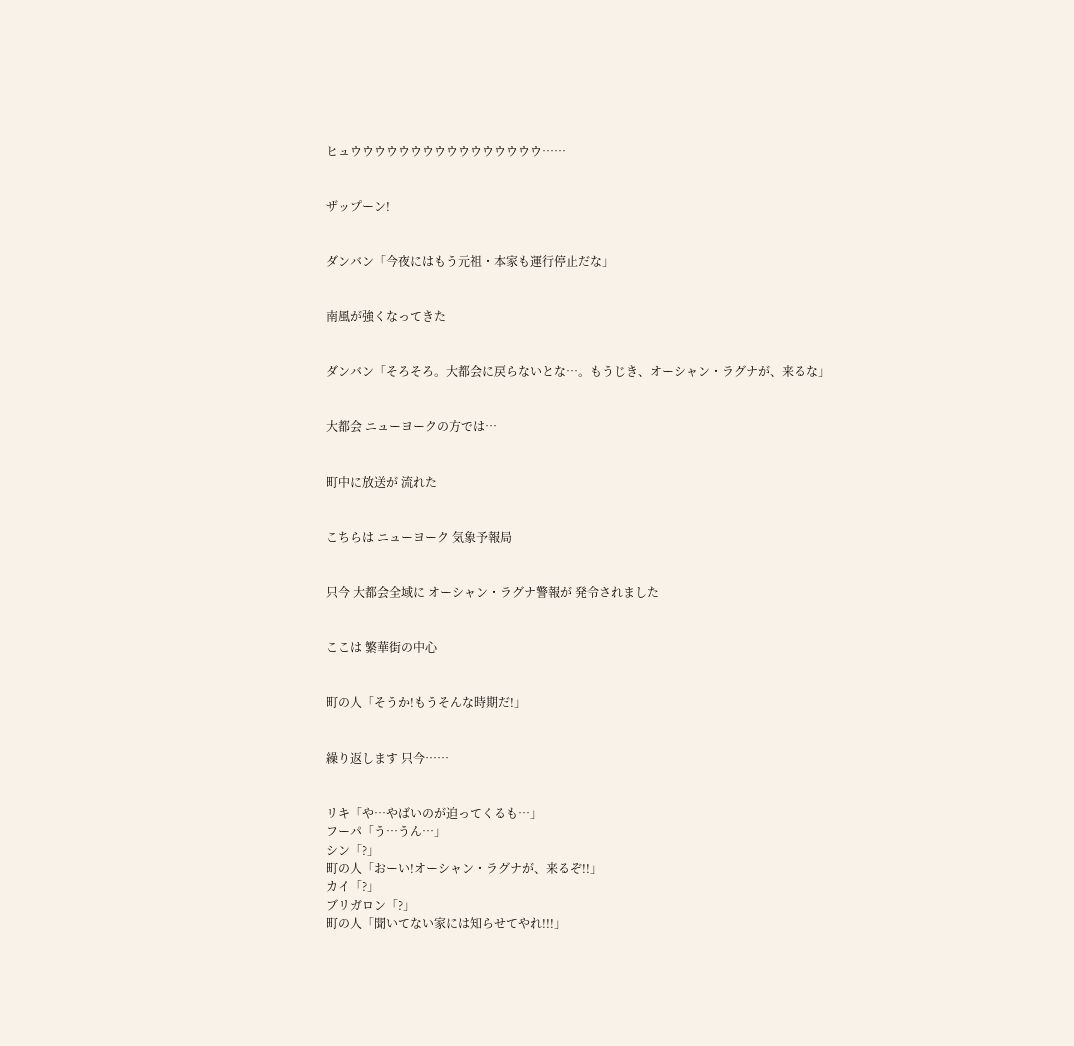ヒュウウウウウウウウウウウウウウウウ……


ザップーン!


ダンバン「今夜にはもう元祖・本家も運行停止だな」


南風が強くなってきた


ダンバン「そろそろ。大都会に戻らないとな…。もうじき、オーシャン・ラグナが、来るな」


大都会 ニューヨークの方では…


町中に放送が 流れた


こちらは ニューヨーク 気象予報局


只今 大都会全域に オーシャン・ラグナ警報が 発令されました


ここは 繁華街の中心


町の人「そうか!もうそんな時期だ!」


繰り返します 只今……


リキ「や…やばいのが迫ってくるも…」
フーパ「う…うん…」
シン「?」
町の人「おーい!オーシャン・ラグナが、来るぞ!!」
カイ「?」
ブリガロン「?」
町の人「聞いてない家には知らせてやれ!!!」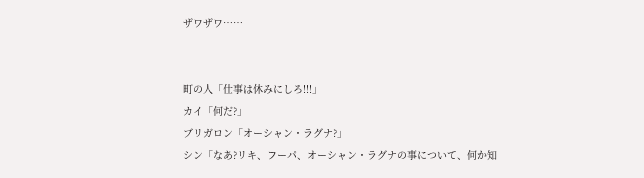ザワザワ……


町の人「仕事は休みにしろ!!!」
カイ「何だ?」
ブリガロン「オーシャン・ラグナ?」
シン「なあ?リキ、フーパ、オーシャン・ラグナの事について、何か知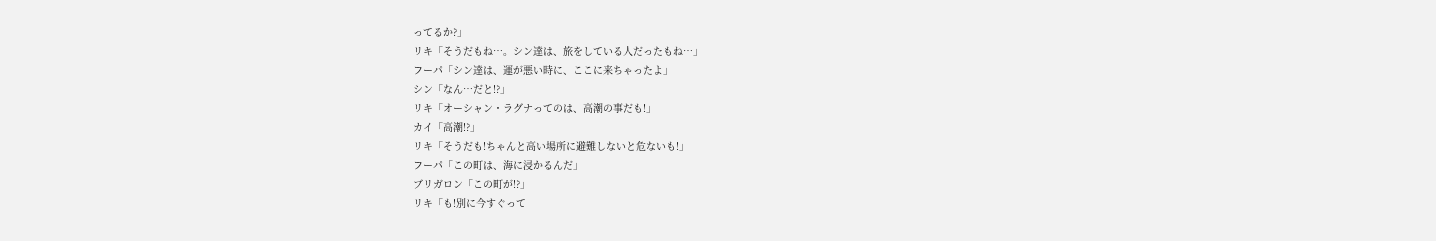ってるか?」
リキ「そうだもね…。シン達は、旅をしている人だったもね…」
フーパ「シン達は、運が悪い時に、ここに来ちゃったよ」
シン「なん…だと!?」
リキ「オーシャン・ラグナってのは、高潮の事だも!」
カイ「高潮!?」
リキ「そうだも!ちゃんと高い場所に避難しないと危ないも!」
フーパ「この町は、海に浸かるんだ」
ブリガロン「この町が!?」
リキ「も!別に今すぐって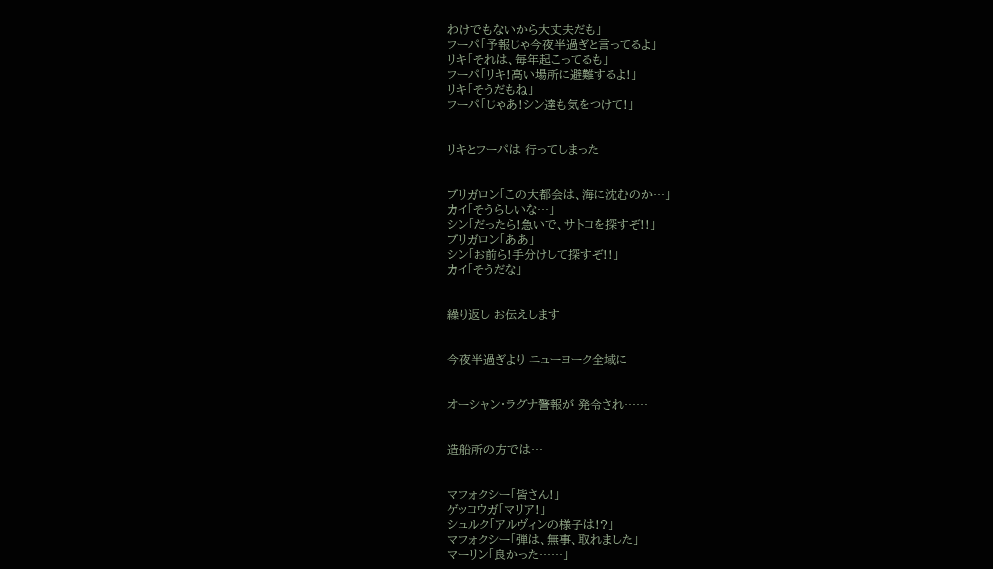わけでもないから大丈夫だも」
フーパ「予報じゃ今夜半過ぎと言ってるよ」
リキ「それは、毎年起こってるも」
フーパ「リキ!高い場所に避難するよ!」
リキ「そうだもね」
フーパ「じゃあ!シン達も気をつけて!」


リキとフーパは 行ってしまった


ブリガロン「この大都会は、海に沈むのか…」
カイ「そうらしいな…」
シン「だったら!急いで、サトコを探すぞ!!」
ブリガロン「ああ」
シン「お前ら!手分けして探すぞ!!」
カイ「そうだな」


繰り返し お伝えします


今夜半過ぎより ニューヨーク全域に


オーシャン・ラグナ警報が 発令され……


造船所の方では…


マフォクシー「皆さん!」
ゲッコウガ「マリア!」
シュルク「アルヴィンの様子は!?」
マフォクシー「弾は、無事、取れました」
マーリン「良かった……」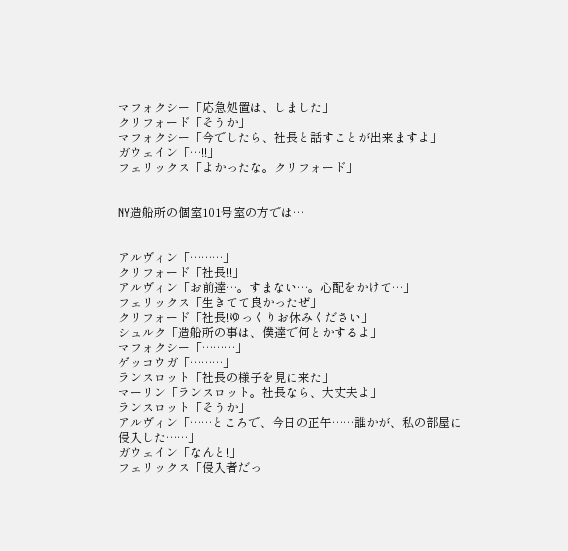マフォクシー「応急処置は、しました」
クリフォード「そうか」
マフォクシー「今でしたら、社長と話すことが出来ますよ」
ガウェイン「…!!」
フェリックス「よかったな。クリフォード」


NY造船所の個室101号室の方では…


アルヴィン「………」
クリフォード「社長!!」
アルヴィン「お前達…。すまない…。心配をかけて…」
フェリックス「生きてて良かったぜ」
クリフォード「社長!ゆっくりお休みください」
シュルク「造船所の事は、僕達で何とかするよ」
マフォクシー「………」
ゲッコウガ「………」
ランスロット「社長の様子を見に来た」
マーリン「ランスロット。社長なら、大丈夫よ」
ランスロット「そうか」
アルヴィン「……ところで、今日の正午……誰かが、私の部屋に侵入した……」
ガウェイン「なんと!」
フェリックス「侵入者だっ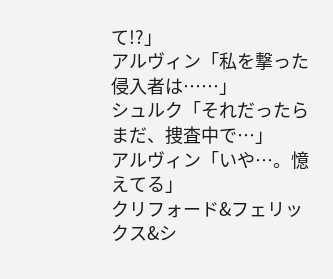て!?」
アルヴィン「私を撃った侵入者は……」
シュルク「それだったらまだ、捜査中で…」
アルヴィン「いや…。憶えてる」
クリフォード&フェリックス&シ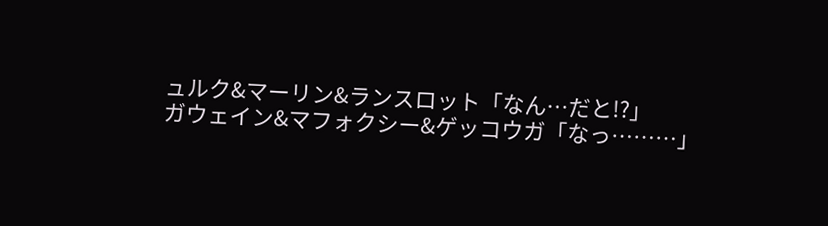ュルク&マーリン&ランスロット「なん…だと!?」
ガウェイン&マフォクシー&ゲッコウガ「なっ………」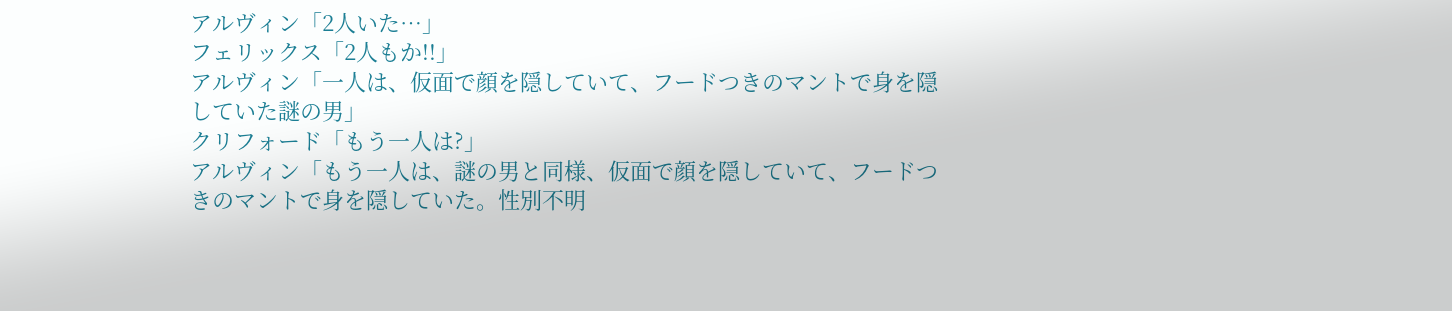アルヴィン「2人いた…」
フェリックス「2人もか!!」
アルヴィン「一人は、仮面で顔を隠していて、フードつきのマントで身を隠していた謎の男」
クリフォード「もう一人は?」
アルヴィン「もう一人は、謎の男と同様、仮面で顔を隠していて、フードつきのマントで身を隠していた。性別不明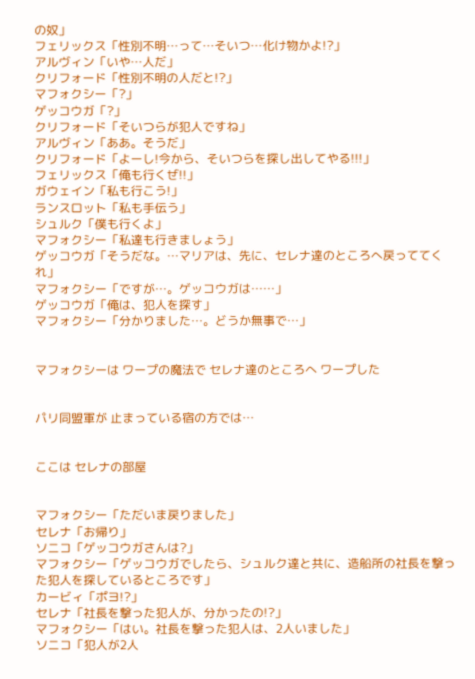の奴」
フェリックス「性別不明…って…そいつ…化け物かよ!?」
アルヴィン「いや…人だ」
クリフォード「性別不明の人だと!?」
マフォクシー「?」
ゲッコウガ「?」
クリフォード「そいつらが犯人ですね」
アルヴィン「ああ。そうだ」
クリフォード「よーし!今から、そいつらを探し出してやる!!!」
フェリックス「俺も行くぜ!!」
ガウェイン「私も行こう!」
ランスロット「私も手伝う」
シュルク「僕も行くよ」
マフォクシー「私達も行きましょう」
ゲッコウガ「そうだな。…マリアは、先に、セレナ達のところへ戻っててくれ」
マフォクシー「ですが…。ゲッコウガは……」
ゲッコウガ「俺は、犯人を探す」
マフォクシー「分かりました…。どうか無事で…」


マフォクシーは ワープの魔法で セレナ達のところへ ワープした


パリ同盟軍が 止まっている宿の方では…


ここは セレナの部屋


マフォクシー「ただいま戻りました」
セレナ「お帰り」
ソニコ「ゲッコウガさんは?」
マフォクシー「ゲッコウガでしたら、シュルク達と共に、造船所の社長を撃った犯人を探しているところです」
カービィ「ポヨ!?」
セレナ「社長を撃った犯人が、分かったの!?」
マフォクシー「はい。社長を撃った犯人は、2人いました」
ソニコ「犯人が2人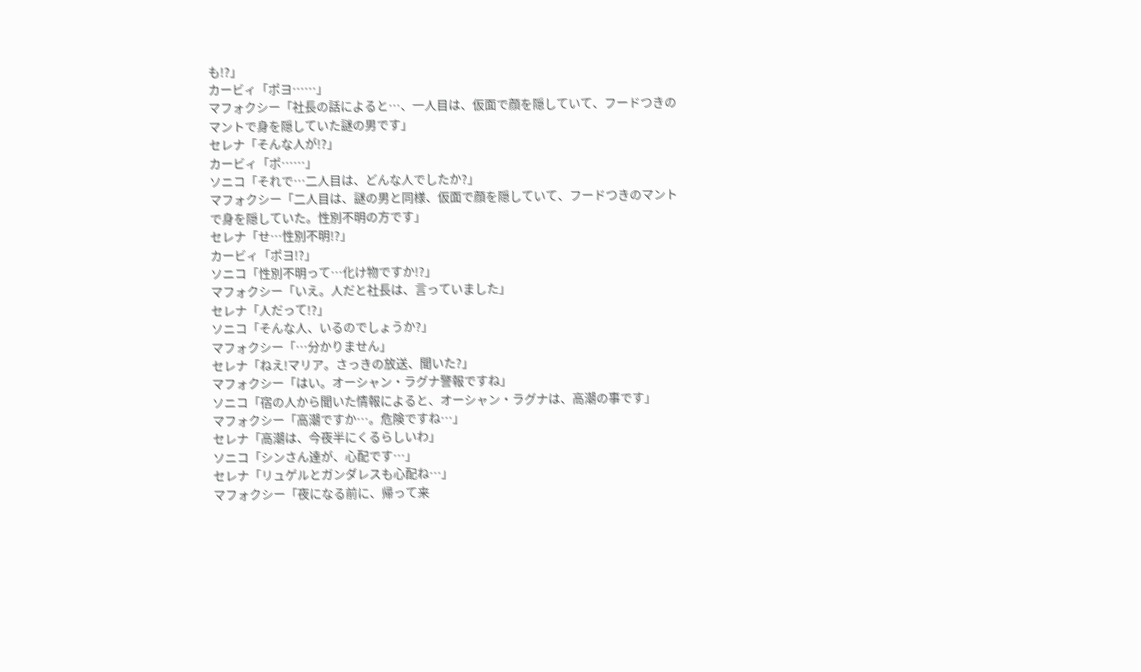も!?」
カービィ「ポヨ……」
マフォクシー「社長の話によると…、一人目は、仮面で顔を隠していて、フードつきのマントで身を隠していた謎の男です」
セレナ「そんな人が!?」
カービィ「ポ……」
ソニコ「それで…二人目は、どんな人でしたか?」
マフォクシー「二人目は、謎の男と同様、仮面で顔を隠していて、フードつきのマントで身を隠していた。性別不明の方です」
セレナ「せ…性別不明!?」
カービィ「ポヨ!?」
ソニコ「性別不明って…化け物ですか!?」
マフォクシー「いえ。人だと社長は、言っていました」
セレナ「人だって!?」
ソニコ「そんな人、いるのでしょうか?」
マフォクシー「…分かりません」
セレナ「ねえ!マリア。さっきの放送、聞いた?」
マフォクシー「はい。オーシャン・ラグナ警報ですね」
ソニコ「宿の人から聞いた情報によると、オーシャン・ラグナは、高潮の事です」
マフォクシー「高潮ですか…。危険ですね…」
セレナ「高潮は、今夜半にくるらしいわ」
ソニコ「シンさん達が、心配です…」
セレナ「リュゲルとガンダレスも心配ね…」
マフォクシー「夜になる前に、帰って来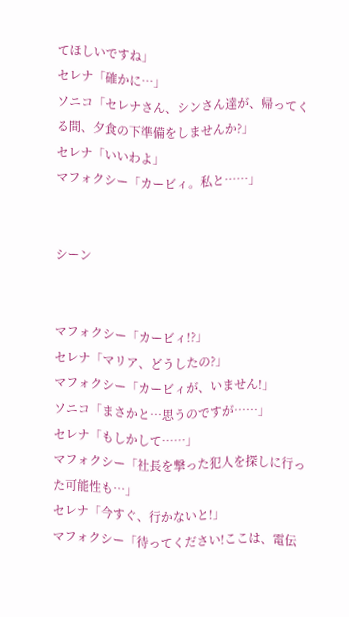てほしいですね」
セレナ「確かに…」
ソニコ「セレナさん、シンさん達が、帰ってくる間、夕食の下準備をしませんか?」
セレナ「いいわよ」
マフォクシー「カービィ。私と……」


シーン


マフォクシー「カービィ!?」
セレナ「マリア、どうしたの?」
マフォクシー「カービィが、いません!」
ソニコ「まさかと…思うのですが……」
セレナ「もしかして……」
マフォクシー「社長を撃った犯人を探しに行った可能性も…」
セレナ「今すぐ、行かないと!」
マフォクシー「待ってください!ここは、電伝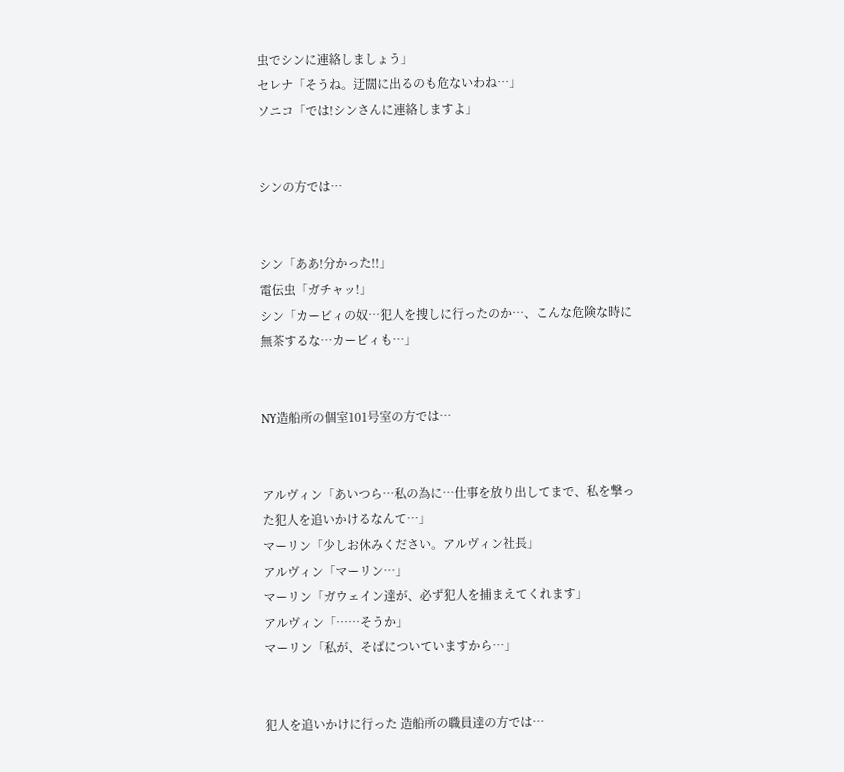虫でシンに連絡しましょう」
セレナ「そうね。迂闊に出るのも危ないわね…」
ソニコ「では!シンさんに連絡しますよ」


シンの方では…


シン「ああ!分かった!!」
電伝虫「ガチャッ!」
シン「カービィの奴…犯人を捜しに行ったのか…、こんな危険な時に無茶するな…カービィも…」


NY造船所の個室101号室の方では…


アルヴィン「あいつら…私の為に…仕事を放り出してまで、私を撃った犯人を追いかけるなんて…」
マーリン「少しお休みください。アルヴィン社長」
アルヴィン「マーリン…」
マーリン「ガウェイン達が、必ず犯人を捕まえてくれます」
アルヴィン「……そうか」
マーリン「私が、そばについていますから…」


犯人を追いかけに行った 造船所の職員達の方では…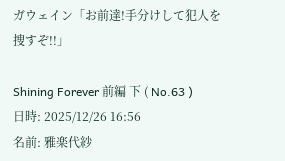ガウェイン「お前達!手分けして犯人を捜すぞ!!」

Shining Forever 前編 下 ( No.63 )
日時: 2025/12/26 16:56
名前: 雅楽代紗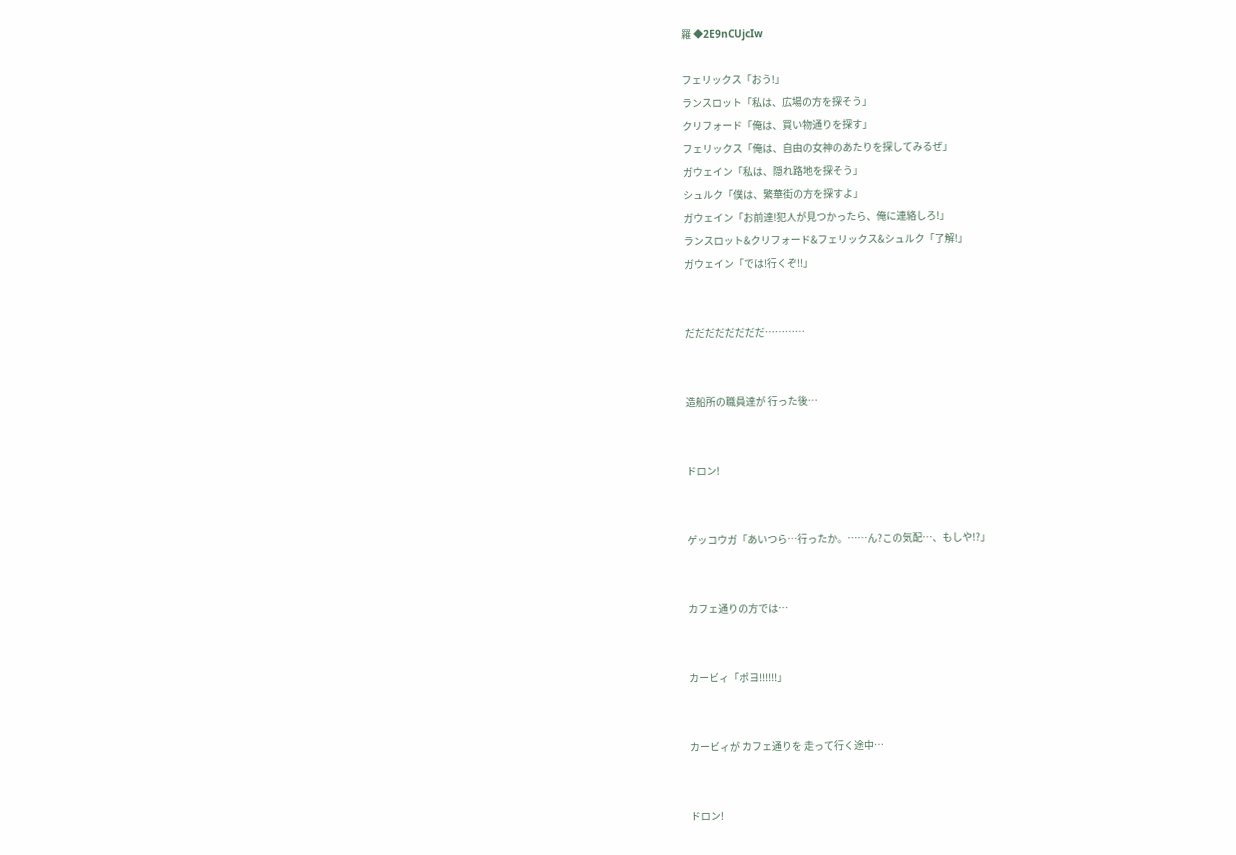羅 ◆2E9nCUjcIw

フェリックス「おう!」
ランスロット「私は、広場の方を探そう」
クリフォード「俺は、買い物通りを探す」
フェリックス「俺は、自由の女神のあたりを探してみるぜ」
ガウェイン「私は、隠れ路地を探そう」
シュルク「僕は、繁華街の方を探すよ」
ガウェイン「お前達!犯人が見つかったら、俺に連絡しろ!」
ランスロット&クリフォード&フェリックス&シュルク「了解!」
ガウェイン「では!行くぞ!!」


だだだだだだだだ…………


造船所の職員達が 行った後…


ドロン!


ゲッコウガ「あいつら…行ったか。……ん?この気配…、もしや!?」


カフェ通りの方では…


カービィ「ポヨ!!!!!!」


カービィが カフェ通りを 走って行く途中…


ドロン!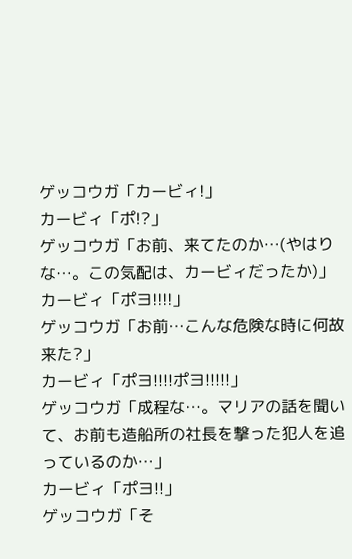ゲッコウガ「カービィ!」
カービィ「ポ!?」
ゲッコウガ「お前、来てたのか…(やはりな…。この気配は、カービィだったか)」
カービィ「ポヨ!!!!」
ゲッコウガ「お前…こんな危険な時に何故来た?」
カービィ「ポヨ!!!!ポヨ!!!!!」
ゲッコウガ「成程な…。マリアの話を聞いて、お前も造船所の社長を撃った犯人を追っているのか…」
カービィ「ポヨ!!」
ゲッコウガ「そ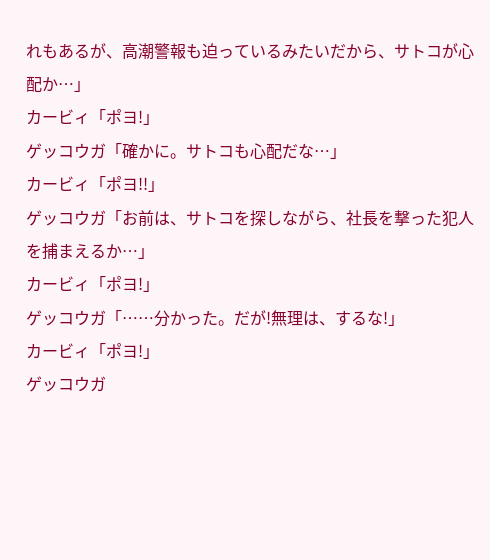れもあるが、高潮警報も迫っているみたいだから、サトコが心配か…」
カービィ「ポヨ!」
ゲッコウガ「確かに。サトコも心配だな…」
カービィ「ポヨ!!」
ゲッコウガ「お前は、サトコを探しながら、社長を撃った犯人を捕まえるか…」
カービィ「ポヨ!」
ゲッコウガ「……分かった。だが!無理は、するな!」
カービィ「ポヨ!」
ゲッコウガ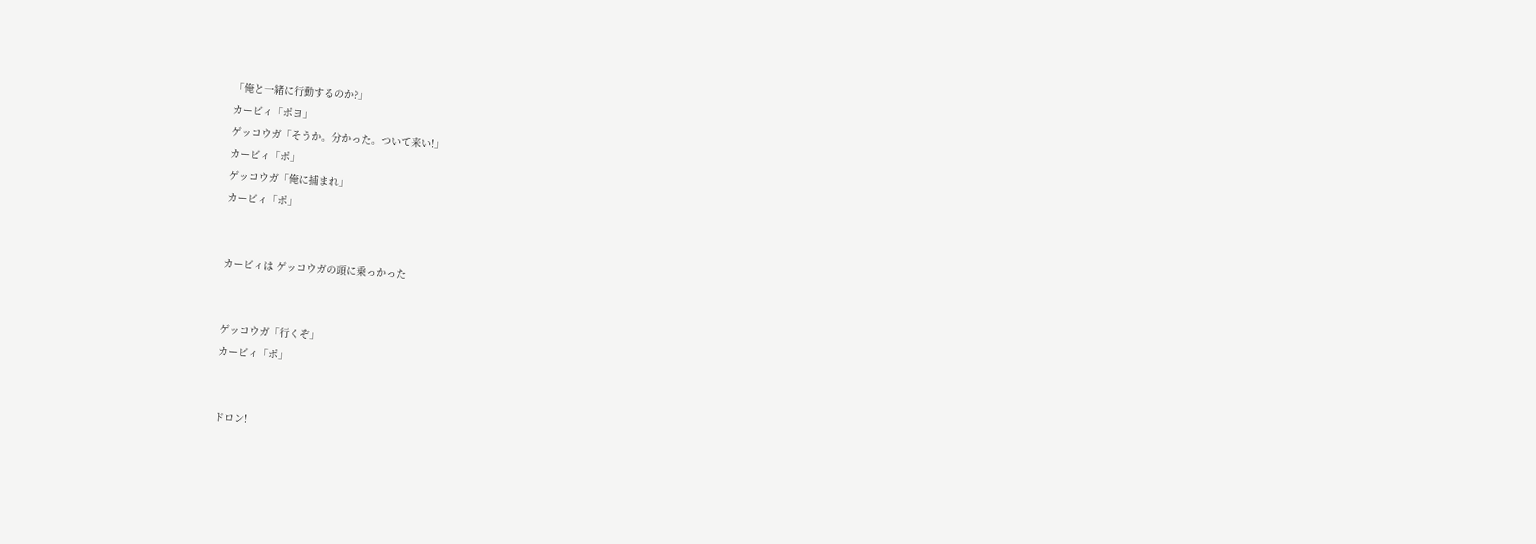「俺と一緒に行動するのか?」
カービィ「ポヨ」
ゲッコウガ「そうか。分かった。ついて来い!」
カービィ「ポ」
ゲッコウガ「俺に捕まれ」
カービィ「ポ」


カービィは ゲッコウガの頭に乗っかった


ゲッコウガ「行くぞ」
カービィ「ポ」


ドロン!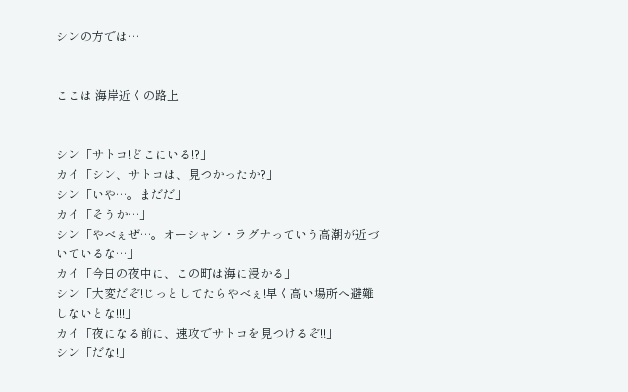シンの方では…


ここは 海岸近くの路上


シン「サトコ!どこにいる!?」
カイ「シン、サトコは、見つかったか?」
シン「いや…。まだだ」
カイ「そうか…」
シン「やべぇぜ…。オーシャン・ラグナっていう高潮が近づいているな…」
カイ「今日の夜中に、この町は海に浸かる」
シン「大変だぞ!じっとしてたらやべぇ!早く高い場所へ避難しないとな!!!」
カイ「夜になる前に、速攻でサトコを見つけるぞ!!」
シン「だな!」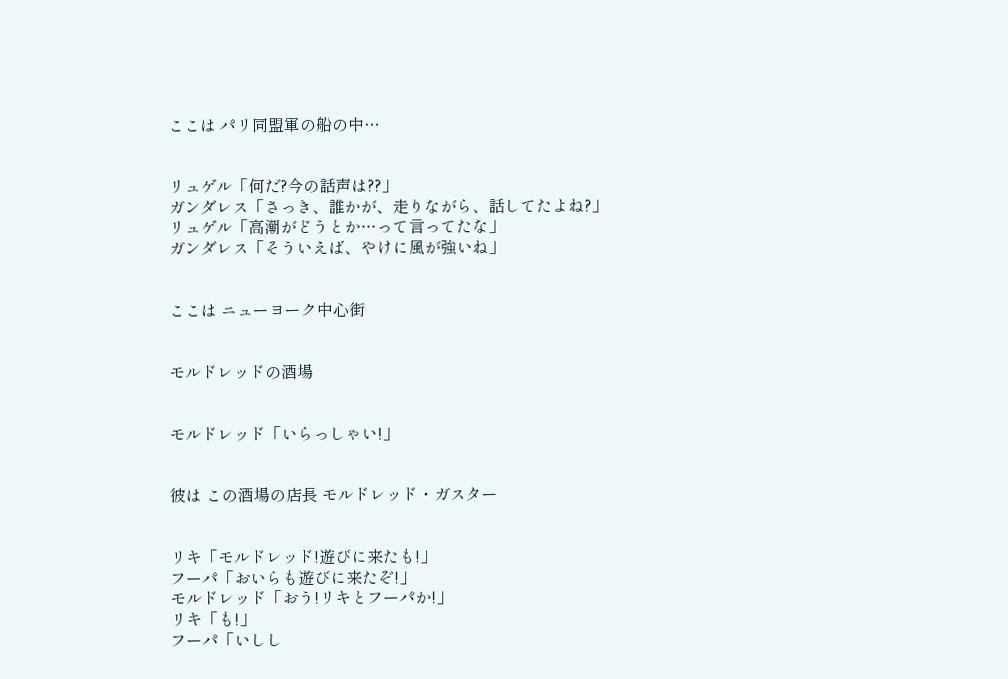ここは パリ同盟軍の船の中…


リュゲル「何だ?今の話声は??」
ガンダレス「さっき、誰かが、走りながら、話してたよね?」
リュゲル「高潮がどうとか…って言ってたな」
ガンダレス「そういえば、やけに風が強いね」


ここは ニューヨーク中心街


モルドレッドの酒場


モルドレッド「いらっしゃい!」


彼は この酒場の店長 モルドレッド・ガスター


リキ「モルドレッド!遊びに来たも!」
フーパ「おいらも遊びに来たぞ!」
モルドレッド「おう!リキとフーパか!」
リキ「も!」
フーパ「いしし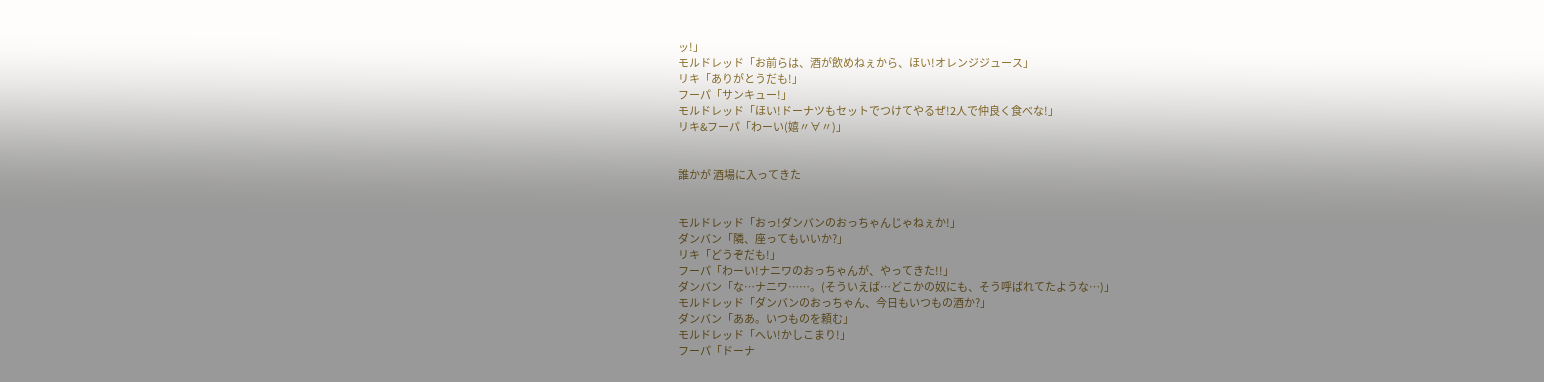ッ!」
モルドレッド「お前らは、酒が飲めねぇから、ほい!オレンジジュース」
リキ「ありがとうだも!」
フーパ「サンキュー!」
モルドレッド「ほい!ドーナツもセットでつけてやるぜ!2人で仲良く食べな!」
リキ&フーパ「わーい(嬉〃∀〃)」


誰かが 酒場に入ってきた


モルドレッド「おっ!ダンバンのおっちゃんじゃねぇか!」
ダンバン「隣、座ってもいいか?」
リキ「どうぞだも!」
フーパ「わーい!ナニワのおっちゃんが、やってきた!!」
ダンバン「な…ナニワ……。(そういえば…どこかの奴にも、そう呼ばれてたような…)」
モルドレッド「ダンバンのおっちゃん、今日もいつもの酒か?」
ダンバン「ああ。いつものを頼む」
モルドレッド「へい!かしこまり!」
フーパ「ドーナ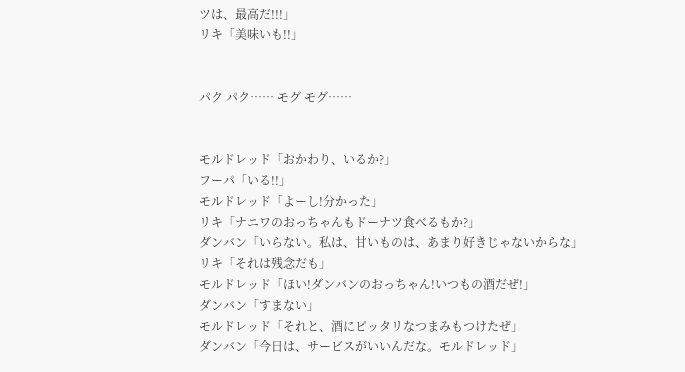ツは、最高だ!!!」
リキ「美味いも!!」


パク パク…… モグ モグ……


モルドレッド「おかわり、いるか?」
フーパ「いる!!」
モルドレッド「よーし!分かった」
リキ「ナニワのおっちゃんもドーナツ食べるもか?」
ダンバン「いらない。私は、甘いものは、あまり好きじゃないからな」
リキ「それは残念だも」
モルドレッド「ほい!ダンバンのおっちゃん!いつもの酒だぜ!」
ダンバン「すまない」
モルドレッド「それと、酒にピッタリなつまみもつけたぜ」
ダンバン「今日は、サービスがいいんだな。モルドレッド」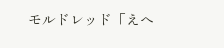モルドレッド「えへ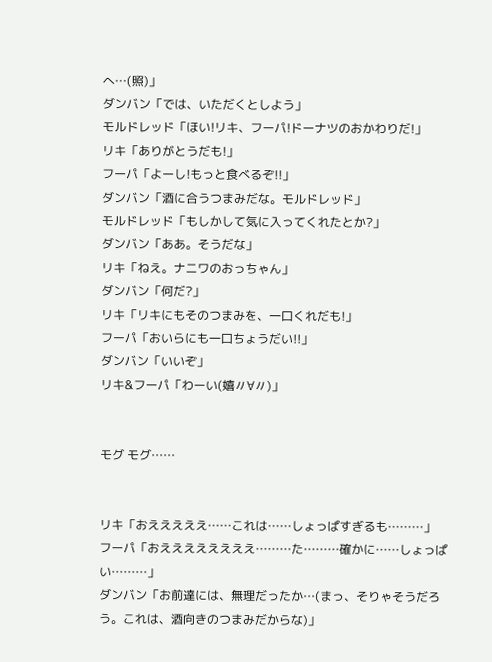へ…(照)」
ダンバン「では、いただくとしよう」
モルドレッド「ほい!リキ、フーパ!ドーナツのおかわりだ!」
リキ「ありがとうだも!」
フーパ「よーし!もっと食べるぞ!!」
ダンバン「酒に合うつまみだな。モルドレッド」
モルドレッド「もしかして気に入ってくれたとか?」
ダンバン「ああ。そうだな」
リキ「ねえ。ナニワのおっちゃん」
ダンバン「何だ?」
リキ「リキにもそのつまみを、一口くれだも!」
フーパ「おいらにも一口ちょうだい!!」
ダンバン「いいぞ」
リキ&フーパ「わーい(嬉〃∀〃)」


モグ モグ……


リキ「おえええええ……これは……しょっぱすぎるも………」
フーパ「おええええええええ………た………確かに……しょっぱい………」
ダンバン「お前達には、無理だったか…(まっ、そりゃそうだろう。これは、酒向きのつまみだからな)」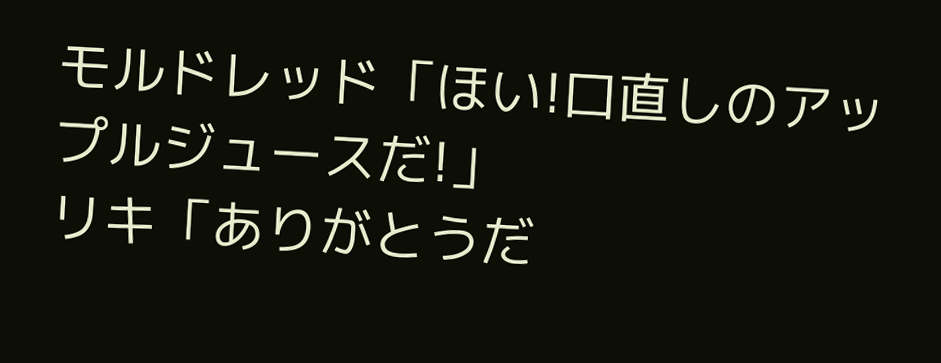モルドレッド「ほい!口直しのアップルジュースだ!」
リキ「ありがとうだ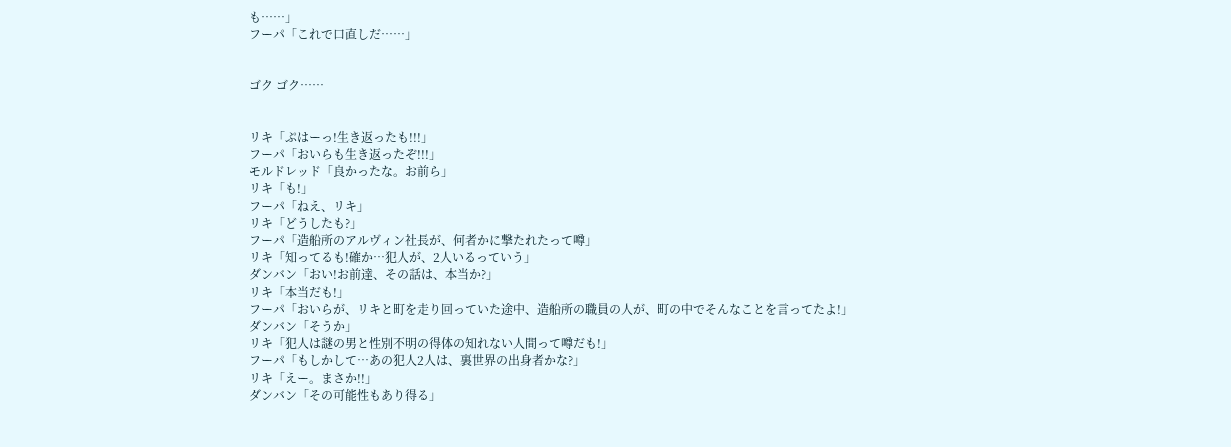も……」
フーパ「これで口直しだ……」


ゴク ゴク……


リキ「ぷはーっ!生き返ったも!!!」
フーパ「おいらも生き返ったぞ!!!」
モルドレッド「良かったな。お前ら」
リキ「も!」
フーパ「ねえ、リキ」
リキ「どうしたも?」
フーパ「造船所のアルヴィン社長が、何者かに撃たれたって噂」
リキ「知ってるも!確か…犯人が、2人いるっていう」
ダンバン「おい!お前達、その話は、本当か?」
リキ「本当だも!」
フーパ「おいらが、リキと町を走り回っていた途中、造船所の職員の人が、町の中でそんなことを言ってたよ!」
ダンバン「そうか」
リキ「犯人は謎の男と性別不明の得体の知れない人間って噂だも!」
フーパ「もしかして…あの犯人2人は、裏世界の出身者かな?」
リキ「えー。まさか!!」
ダンバン「その可能性もあり得る」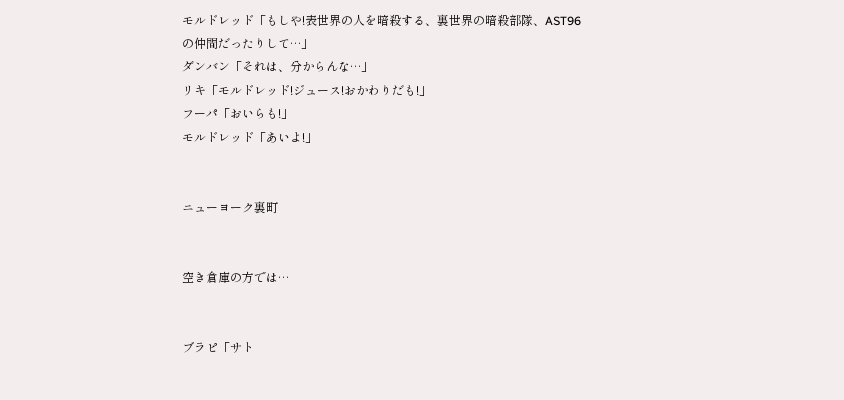モルドレッド「もしや!表世界の人を暗殺する、裏世界の暗殺部隊、AST96の仲間だったりして…」
ダンバン「それは、分からんな…」
リキ「モルドレッド!ジュース!おかわりだも!」
フーパ「おいらも!」
モルドレッド「あいよ!」


ニューヨーク裏町


空き倉庫の方では…


ブラピ「サト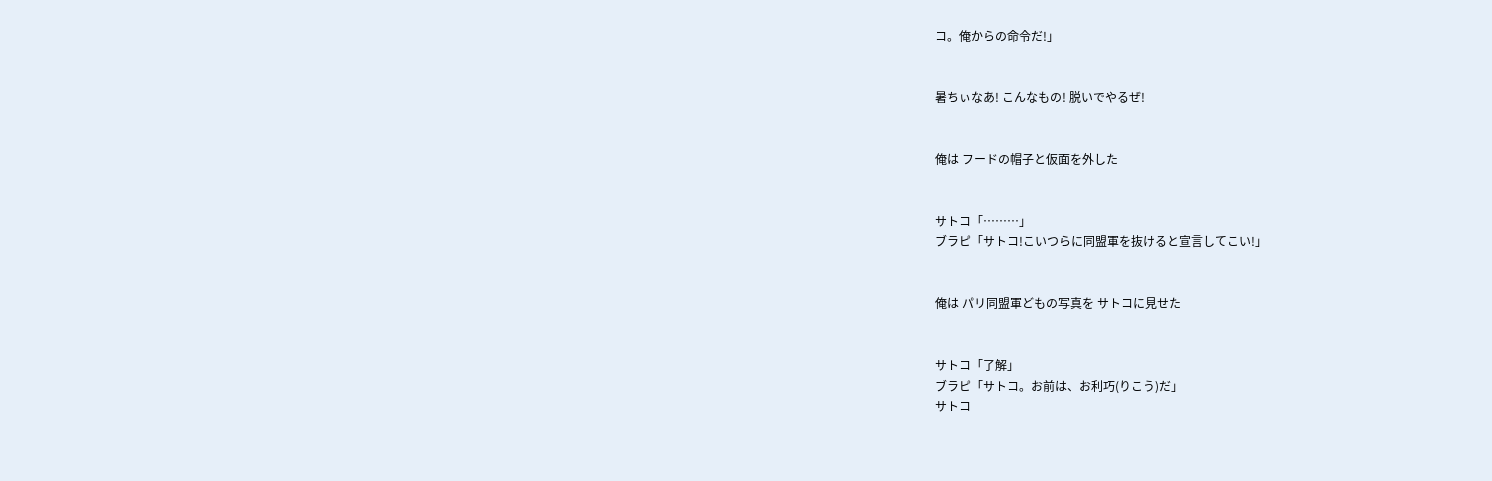コ。俺からの命令だ!」


暑ちぃなあ! こんなもの! 脱いでやるぜ!


俺は フードの帽子と仮面を外した


サトコ「………」
ブラピ「サトコ!こいつらに同盟軍を抜けると宣言してこい!」


俺は パリ同盟軍どもの写真を サトコに見せた


サトコ「了解」
ブラピ「サトコ。お前は、お利巧(りこう)だ」
サトコ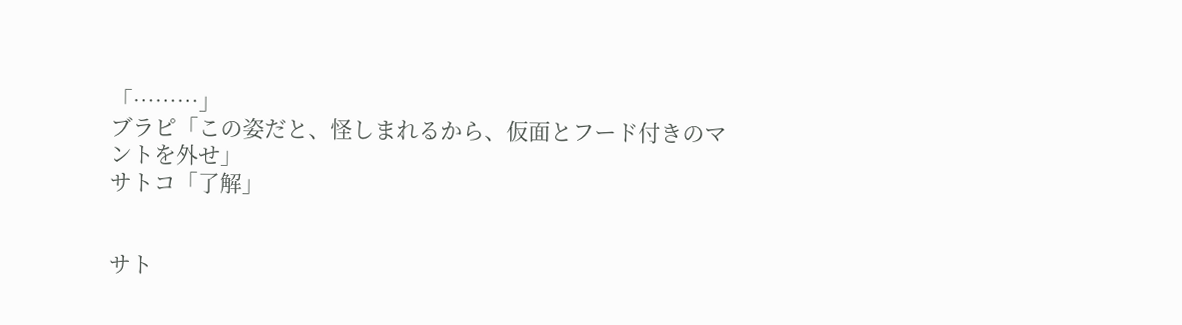「………」
ブラピ「この姿だと、怪しまれるから、仮面とフード付きのマントを外せ」
サトコ「了解」


サト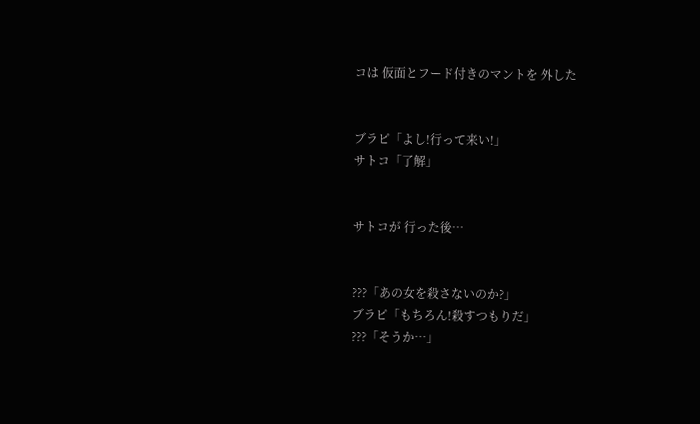コは 仮面とフード付きのマントを 外した


ブラピ「よし!行って来い!」
サトコ「了解」


サトコが 行った後…


???「あの女を殺さないのか?」
ブラピ「もちろん!殺すつもりだ」
???「そうか…」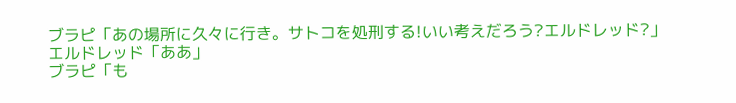ブラピ「あの場所に久々に行き。サトコを処刑する!いい考えだろう?エルドレッド?」
エルドレッド「ああ」
ブラピ「も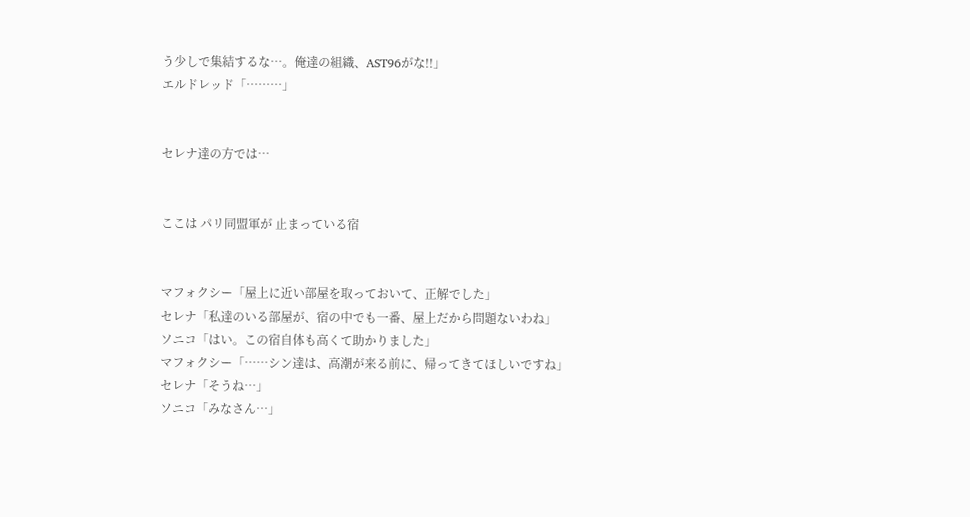う少しで集結するな…。俺達の組織、AST96がな!!」
エルドレッド「………」


セレナ達の方では…


ここは パリ同盟軍が 止まっている宿


マフォクシー「屋上に近い部屋を取っておいて、正解でした」
セレナ「私達のいる部屋が、宿の中でも一番、屋上だから問題ないわね」
ソニコ「はい。この宿自体も高くて助かりました」
マフォクシー「……シン達は、高潮が来る前に、帰ってきてほしいですね」
セレナ「そうね…」
ソニコ「みなさん…」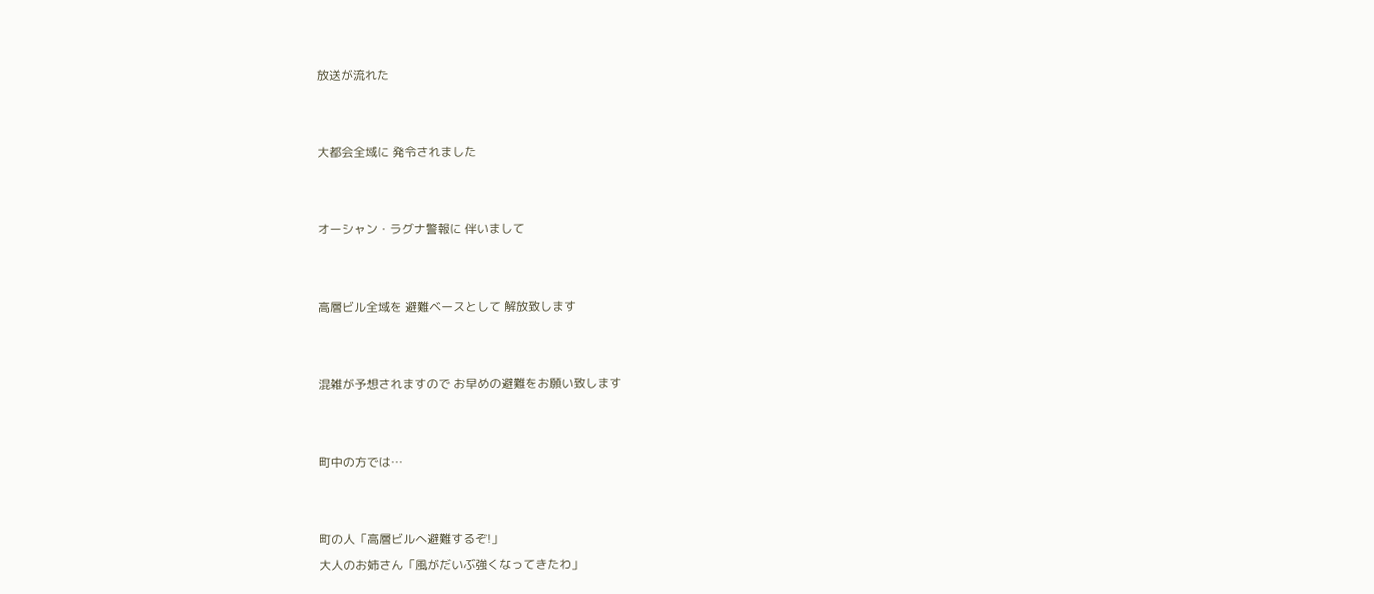放送が流れた


大都会全域に 発令されました


オーシャン・ラグナ警報に 伴いまして


高層ビル全域を 避難ベースとして 解放致します


混雑が予想されますので お早めの避難をお願い致します


町中の方では…


町の人「高層ビルへ避難するぞ!」
大人のお姉さん「風がだいぶ強くなってきたわ」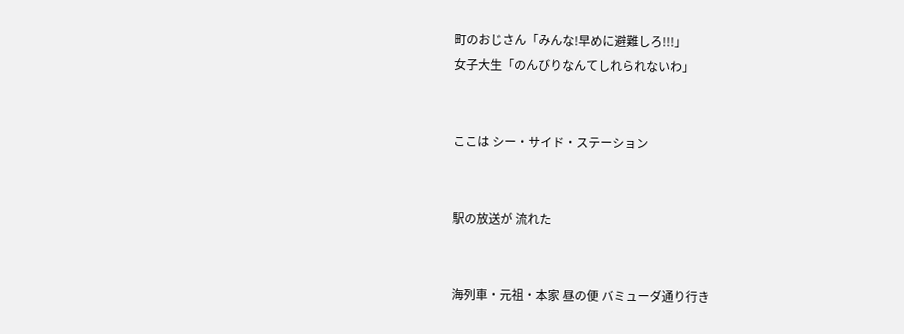町のおじさん「みんな!早めに避難しろ!!!」
女子大生「のんびりなんてしれられないわ」


ここは シー・サイド・ステーション


駅の放送が 流れた


海列車・元祖・本家 昼の便 バミューダ通り行き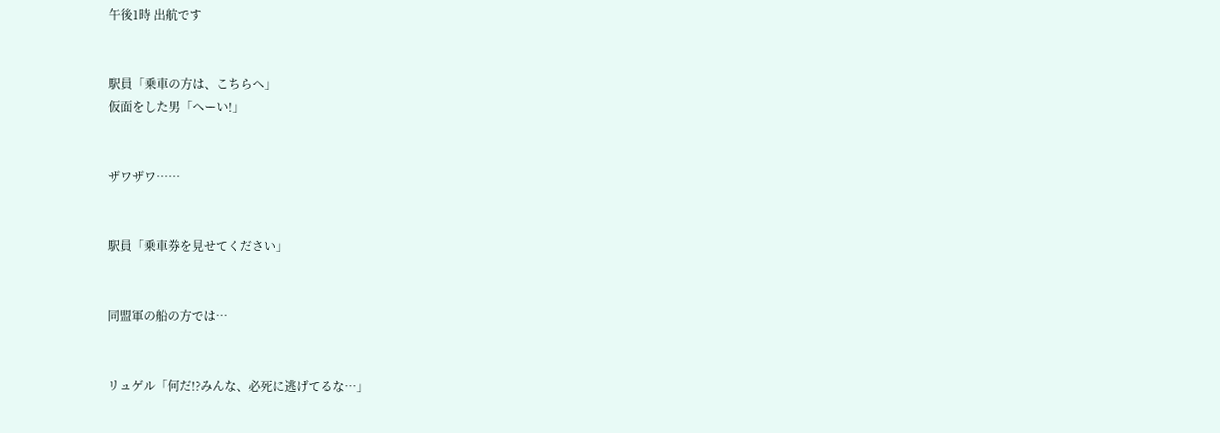午後1時 出航です


駅員「乗車の方は、こちらへ」
仮面をした男「へーい!」


ザワザワ……


駅員「乗車券を見せてください」


同盟軍の船の方では…


リュゲル「何だ!?みんな、必死に逃げてるな…」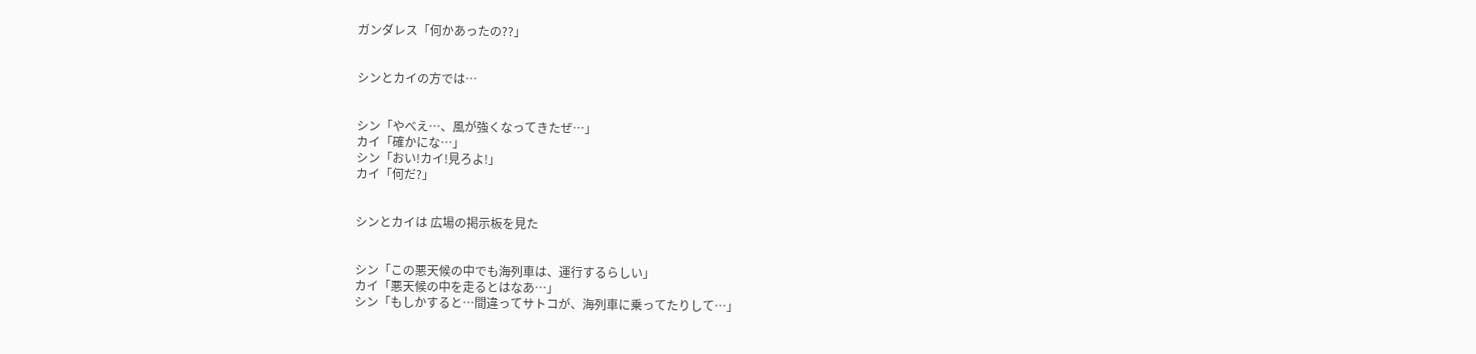ガンダレス「何かあったの??」


シンとカイの方では…


シン「やべえ…、風が強くなってきたぜ…」
カイ「確かにな…」
シン「おい!カイ!見ろよ!」
カイ「何だ?」


シンとカイは 広場の掲示板を見た


シン「この悪天候の中でも海列車は、運行するらしい」
カイ「悪天候の中を走るとはなあ…」
シン「もしかすると…間違ってサトコが、海列車に乗ってたりして…」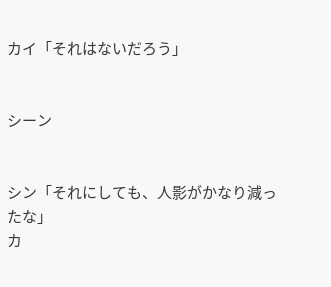カイ「それはないだろう」


シーン


シン「それにしても、人影がかなり減ったな」
カ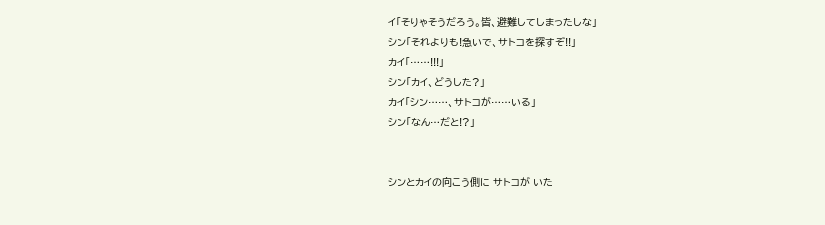イ「そりゃそうだろう。皆、避難してしまったしな」
シン「それよりも!急いで、サトコを探すぞ!!」
カイ「……!!!」
シン「カイ、どうした?」
カイ「シン……、サトコが……いる」
シン「なん…だと!?」


シンとカイの向こう側に サトコが いた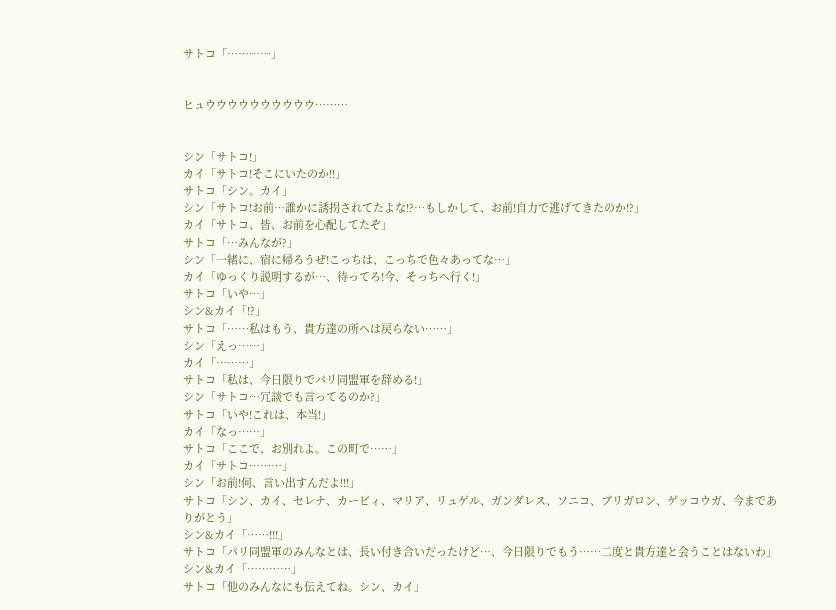サトコ「…………」


ヒュウウウウウウウウウウ………


シン「サトコ!」
カイ「サトコ!そこにいたのか!!」
サトコ「シン。カイ」
シン「サトコ!お前…誰かに誘拐されてたよな!?…もしかして、お前!自力で逃げてきたのか!?」
カイ「サトコ、皆、お前を心配してたぞ」
サトコ「…みんなが?」
シン「一緒に、宿に帰ろうぜ!こっちは、こっちで色々あってな…」
カイ「ゆっくり説明するが…、待ってろ!今、そっちへ行く!」
サトコ「いや…」
シン&カイ「!?」
サトコ「……私はもう、貴方達の所へは戻らない……」
シン「えっ……」
カイ「………」
サトコ「私は、今日限りでパリ同盟軍を辞める!」
シン「サトコ…冗談でも言ってるのか?」
サトコ「いや!これは、本当!」
カイ「なっ……」
サトコ「ここで、お別れよ。この町で……」
カイ「サトコ………」
シン「お前!何、言い出すんだよ!!!」
サトコ「シン、カイ、セレナ、カービィ、マリア、リュゲル、ガンダレス、ソニコ、ブリガロン、ゲッコウガ、今までありがとう」
シン&カイ「……!!!」
サトコ「パリ同盟軍のみんなとは、長い付き合いだったけど…、今日限りでもう……二度と貴方達と会うことはないわ」
シン&カイ「…………」
サトコ「他のみんなにも伝えてね。シン、カイ」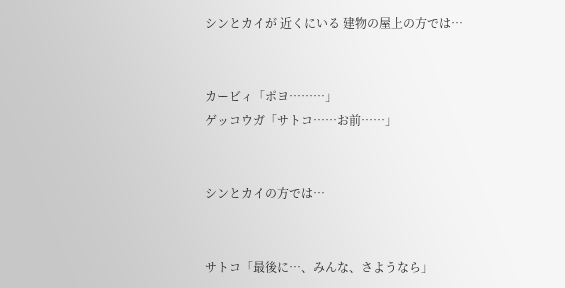シンとカイが 近くにいる 建物の屋上の方では…


カービィ「ポヨ………」
ゲッコウガ「サトコ……お前……」


シンとカイの方では…


サトコ「最後に…、みんな、さようなら」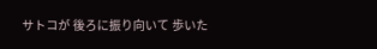サトコが 後ろに振り向いて 歩いた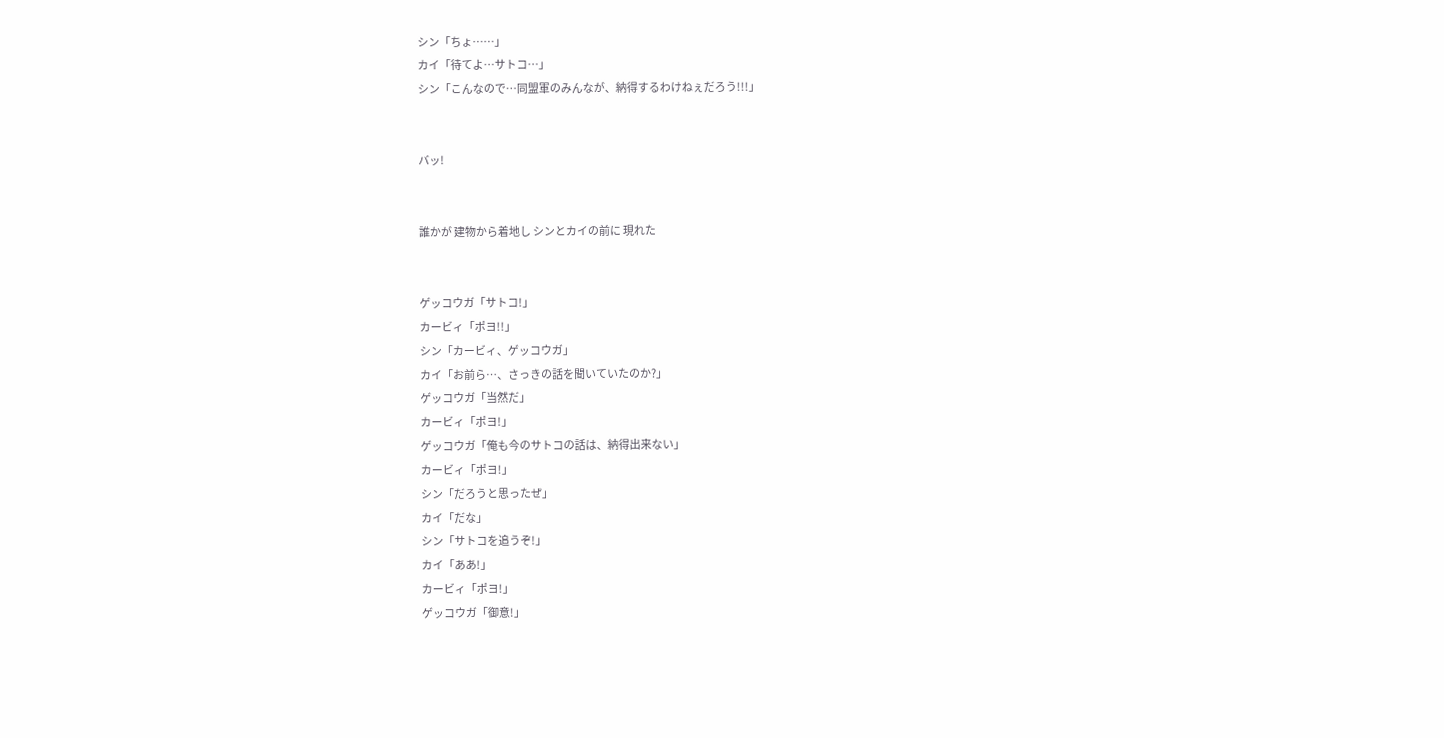シン「ちょ……」
カイ「待てよ…サトコ…」
シン「こんなので…同盟軍のみんなが、納得するわけねぇだろう!!!」


バッ!


誰かが 建物から着地し シンとカイの前に 現れた


ゲッコウガ「サトコ!」
カービィ「ポヨ!!」
シン「カービィ、ゲッコウガ」
カイ「お前ら…、さっきの話を聞いていたのか?」
ゲッコウガ「当然だ」
カービィ「ポヨ!」
ゲッコウガ「俺も今のサトコの話は、納得出来ない」
カービィ「ポヨ!」
シン「だろうと思ったぜ」
カイ「だな」
シン「サトコを追うぞ!」
カイ「ああ!」
カービィ「ポヨ!」
ゲッコウガ「御意!」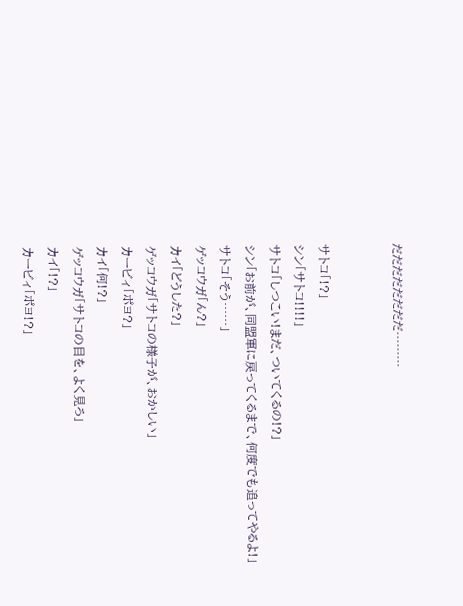だだだだだだだだ………


サトコ「!?」
シン「サトコ!!!!」
サトコ「しつこい!まだ、ついてくるの!?」
シン「お前が、同盟軍に戻ってくるまで、何度でも追ってやるよ!」
サトコ「そう……」
ゲッコウガ「ん?」
カイ「どうした?」
ゲッコウガ「サトコの様子が、おかしい」
カービィ「ポヨ?」
カイ「何!?」
ゲッコウガ「サトコの目を、よく見ろ」
カイ「!?」
カービィ「ポヨ!?」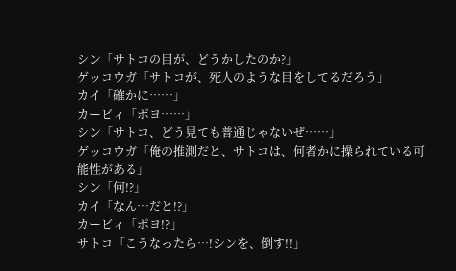シン「サトコの目が、どうかしたのか?」
ゲッコウガ「サトコが、死人のような目をしてるだろう」
カイ「確かに……」
カービィ「ポヨ……」
シン「サトコ、どう見ても普通じゃないぜ……」
ゲッコウガ「俺の推測だと、サトコは、何者かに操られている可能性がある」
シン「何!?」
カイ「なん…だと!?」
カービィ「ポヨ!?」
サトコ「こうなったら…!シンを、倒す!!」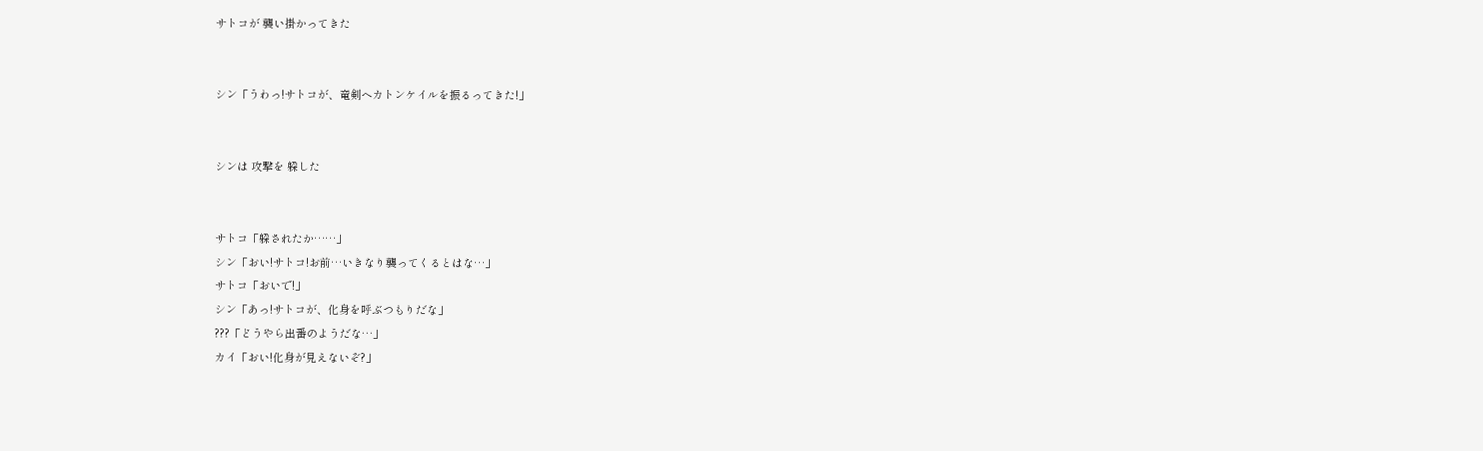サトコが 襲い掛かってきた


シン「うわっ!サトコが、竜剣ヘカトンケイルを振るってきた!」


シンは 攻撃を 躱した


サトコ「躱されたか……」
シン「おい!サトコ!お前…いきなり襲ってくるとはな…」
サトコ「おいで!」
シン「あっ!サトコが、化身を呼ぶつもりだな」
???「どうやら出番のようだな…」
カイ「おい!化身が見えないぞ?」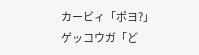カービィ「ポヨ?」
ゲッコウガ「ど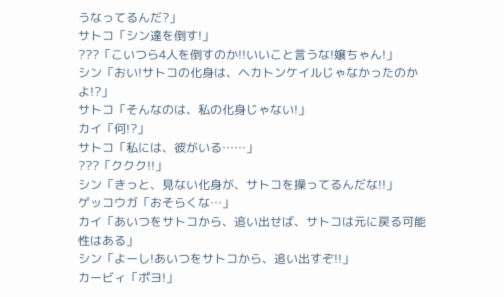うなってるんだ?」
サトコ「シン達を倒す!」
???「こいつら4人を倒すのか!!いいこと言うな!嬢ちゃん!」
シン「おい!サトコの化身は、ヘカトンケイルじゃなかったのかよ!?」
サトコ「そんなのは、私の化身じゃない!」
カイ「何!?」
サトコ「私には、彼がいる……」
???「ククク!!」
シン「きっと、見ない化身が、サトコを操ってるんだな!!」
ゲッコウガ「おそらくな…」
カイ「あいつをサトコから、追い出せば、サトコは元に戻る可能性はある」
シン「よーし!あいつをサトコから、追い出すぞ!!」
カービィ「ポヨ!」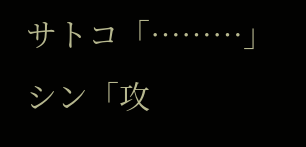サトコ「………」
シン「攻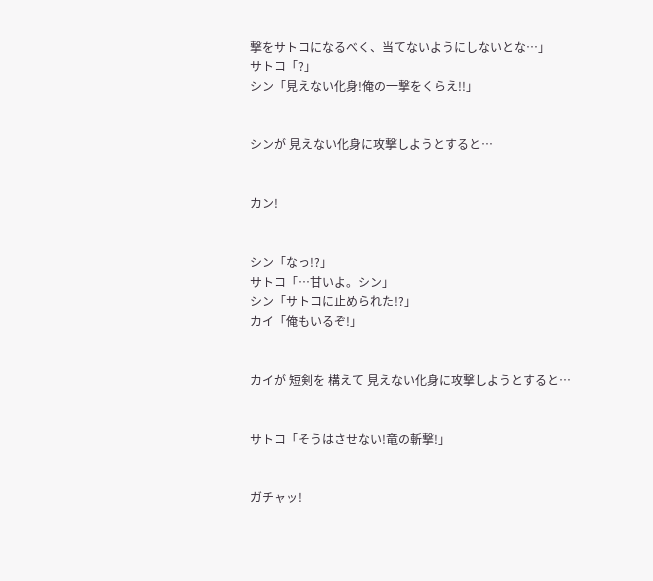撃をサトコになるべく、当てないようにしないとな…」
サトコ「?」
シン「見えない化身!俺の一撃をくらえ!!」


シンが 見えない化身に攻撃しようとすると…


カン!


シン「なっ!?」
サトコ「…甘いよ。シン」
シン「サトコに止められた!?」
カイ「俺もいるぞ!」


カイが 短剣を 構えて 見えない化身に攻撃しようとすると…


サトコ「そうはさせない!竜の斬撃!」


ガチャッ!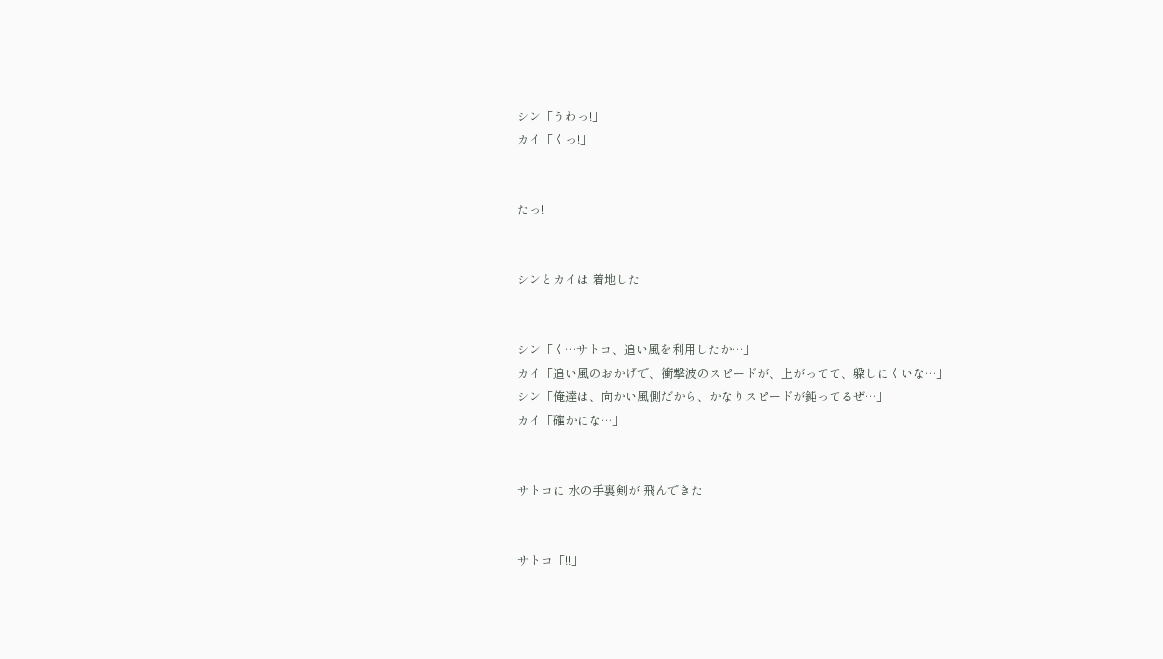シン「うわっ!」
カイ「くっ!」


たっ!


シンとカイは 着地した


シン「く…サトコ、追い風を利用したか…」
カイ「追い風のおかげで、衝撃波のスピードが、上がってて、躱しにくいな…」
シン「俺達は、向かい風側だから、かなりスピードが鈍ってるぜ…」
カイ「確かにな…」


サトコに 水の手裏剣が 飛んできた


サトコ「!!」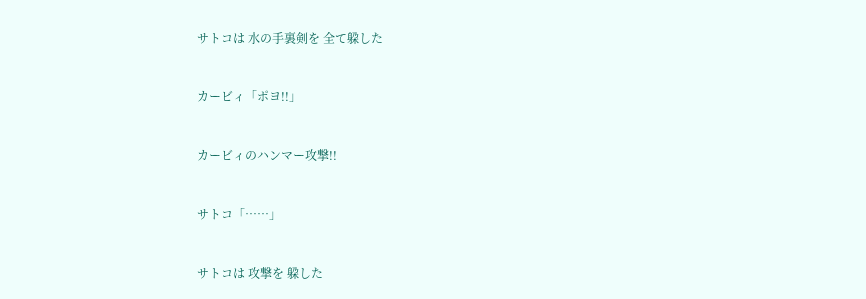サトコは 水の手裏剣を 全て躱した


カービィ「ポヨ!!」


カービィのハンマー攻撃!!


サトコ「……」


サトコは 攻撃を 躱した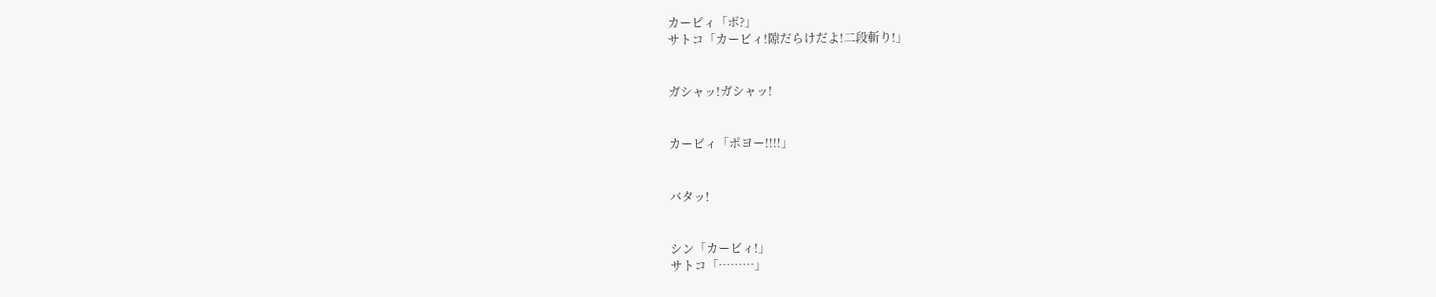カービィ「ポ?」
サトコ「カービィ!隙だらけだよ!二段斬り!」


ガシャッ!ガシャッ!


カービィ「ポヨー!!!!」


バタッ!


シン「カービィ!」
サトコ「………」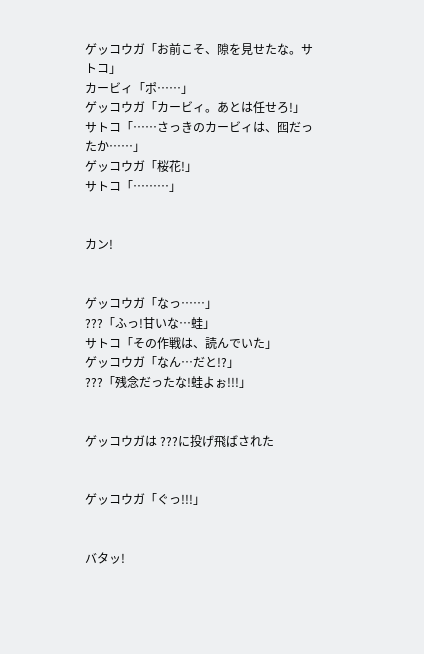ゲッコウガ「お前こそ、隙を見せたな。サトコ」
カービィ「ポ……」
ゲッコウガ「カービィ。あとは任せろ!」
サトコ「……さっきのカービィは、囮だったか……」
ゲッコウガ「桜花!」
サトコ「………」


カン!


ゲッコウガ「なっ……」
???「ふっ!甘いな…蛙」
サトコ「その作戦は、読んでいた」
ゲッコウガ「なん…だと!?」
???「残念だったな!蛙よぉ!!!」


ゲッコウガは ???に投げ飛ばされた


ゲッコウガ「ぐっ!!!」


バタッ!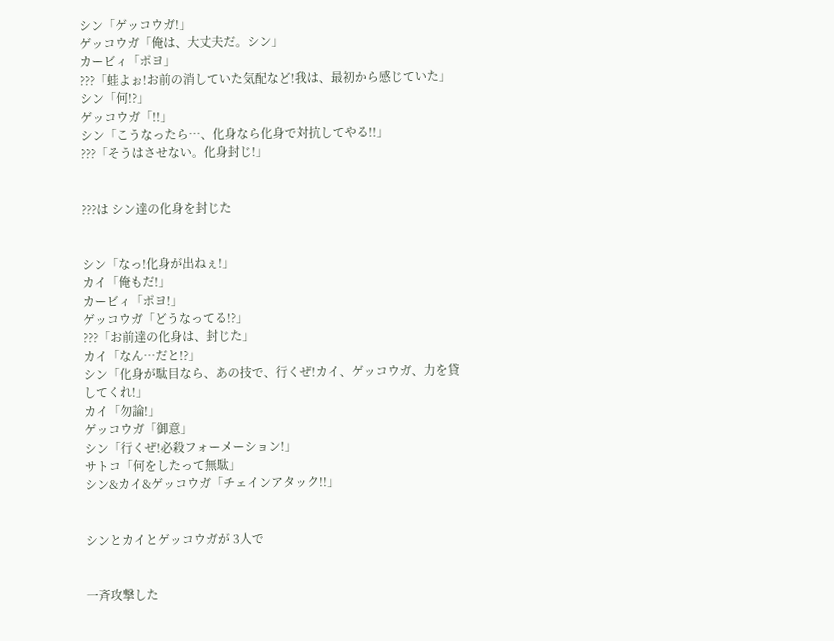シン「ゲッコウガ!」
ゲッコウガ「俺は、大丈夫だ。シン」
カービィ「ポヨ」
???「蛙よぉ!お前の消していた気配など!我は、最初から感じていた」
シン「何!?」
ゲッコウガ「!!」
シン「こうなったら…、化身なら化身で対抗してやる!!」
???「そうはさせない。化身封じ!」


???は シン達の化身を封じた


シン「なっ!化身が出ねぇ!」
カイ「俺もだ!」
カービィ「ポヨ!」
ゲッコウガ「どうなってる!?」
???「お前達の化身は、封じた」
カイ「なん…だと!?」
シン「化身が駄目なら、あの技で、行くぜ!カイ、ゲッコウガ、力を貸してくれ!」
カイ「勿論!」
ゲッコウガ「御意」
シン「行くぜ!必殺フォーメーション!」
サトコ「何をしたって無駄」
シン&カイ&ゲッコウガ「チェインアタック!!」


シンとカイとゲッコウガが 3人で


一斉攻撃した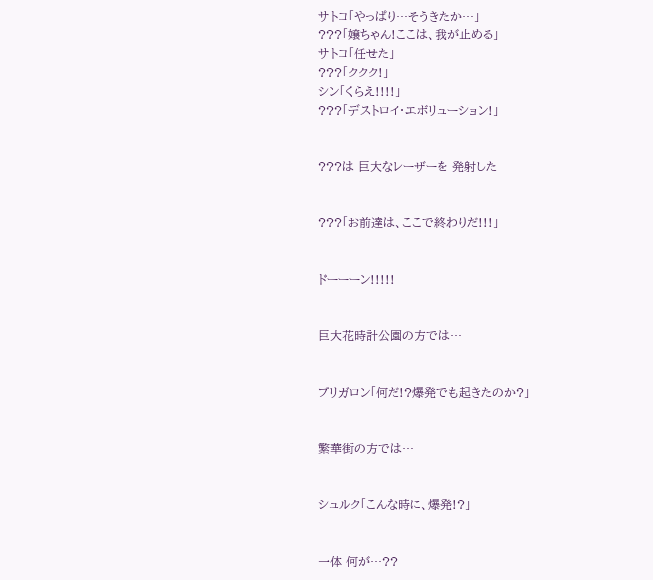サトコ「やっぱり…そうきたか…」
???「嬢ちゃん!ここは、我が止める」
サトコ「任せた」
???「ククク!」
シン「くらえ!!!!」
???「デストロイ・エボリューション!」


???は 巨大なレーザーを 発射した


???「お前達は、ここで終わりだ!!!」


ドーーーン!!!!!


巨大花時計公園の方では…


ブリガロン「何だ!?爆発でも起きたのか?」


繁華街の方では…


シュルク「こんな時に、爆発!?」


一体 何が…??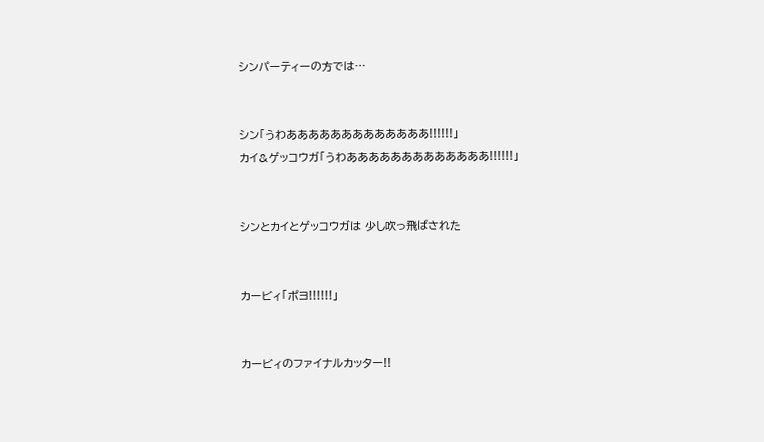シンパーティーの方では…


シン「うわあああああああああああああ!!!!!!」
カイ&ゲッコウガ「うわあああああああああああああ!!!!!!」


シンとカイとゲッコウガは 少し吹っ飛ばされた


カービィ「ポヨ!!!!!!」


カービィのファイナルカッター!!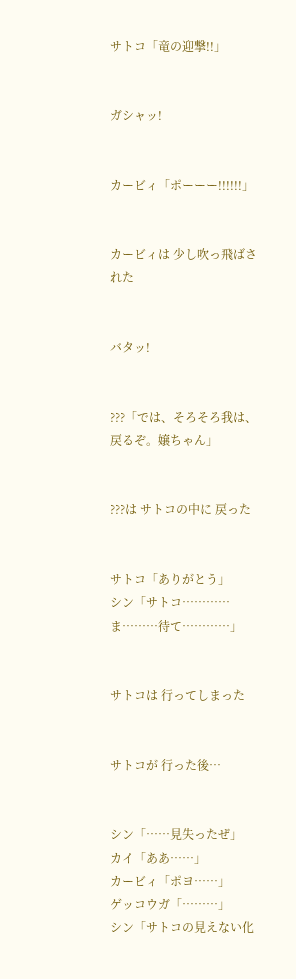サトコ「竜の迎撃!!」


ガシャッ!


カービィ「ポーーー!!!!!!」


カービィは 少し吹っ飛ばされた


バタッ!


???「では、そろそろ我は、戻るぞ。嬢ちゃん」


???は サトコの中に 戻った


サトコ「ありがとう」
シン「サトコ…………ま………待て…………」


サトコは 行ってしまった


サトコが 行った後…


シン「……見失ったぜ」
カイ「ああ……」
カービィ「ポヨ……」
ゲッコウガ「………」
シン「サトコの見えない化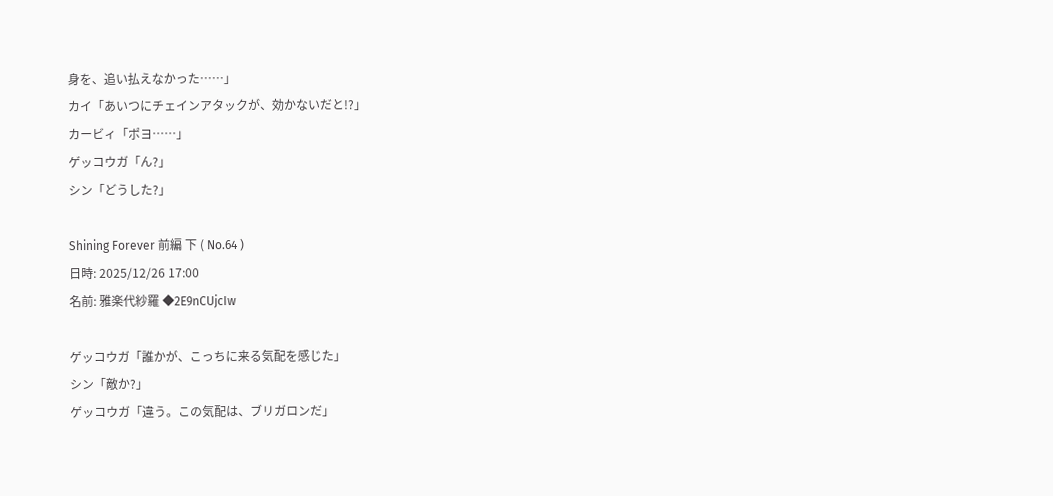身を、追い払えなかった……」
カイ「あいつにチェインアタックが、効かないだと!?」
カービィ「ポヨ……」
ゲッコウガ「ん?」
シン「どうした?」

Shining Forever 前編 下 ( No.64 )
日時: 2025/12/26 17:00
名前: 雅楽代紗羅 ◆2E9nCUjcIw

ゲッコウガ「誰かが、こっちに来る気配を感じた」
シン「敵か?」
ゲッコウガ「違う。この気配は、ブリガロンだ」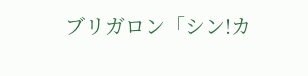ブリガロン「シン!カ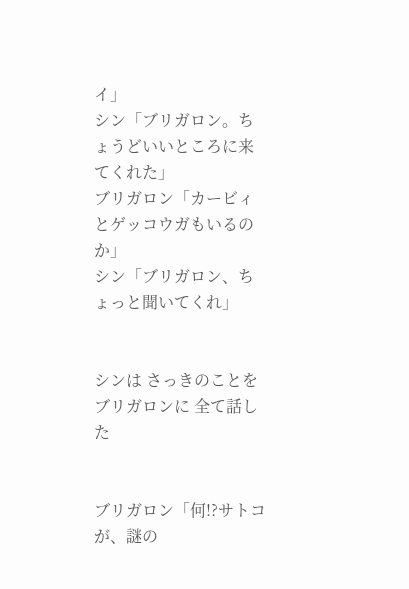イ」
シン「ブリガロン。ちょうどいいところに来てくれた」
ブリガロン「カービィとゲッコウガもいるのか」
シン「ブリガロン、ちょっと聞いてくれ」


シンは さっきのことを ブリガロンに 全て話した


ブリガロン「何!?サトコが、謎の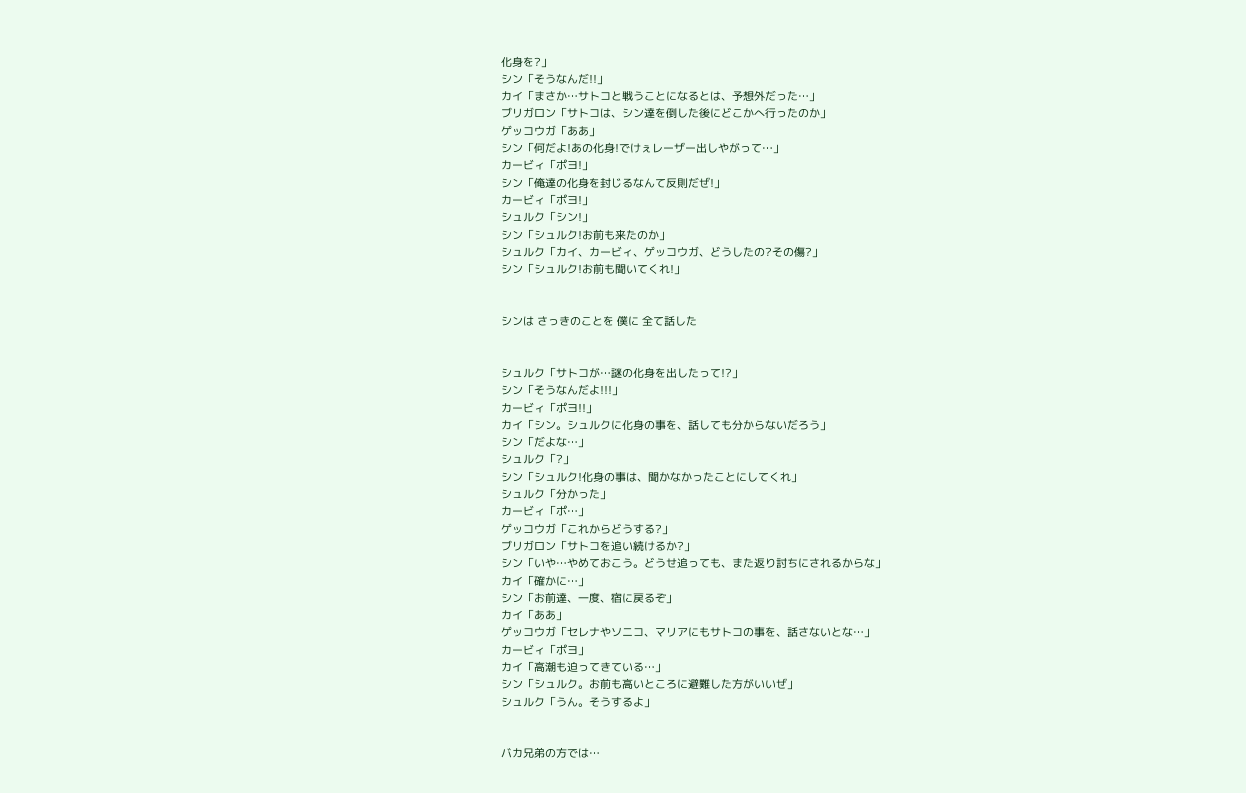化身を?」
シン「そうなんだ!!」
カイ「まさか…サトコと戦うことになるとは、予想外だった…」
ブリガロン「サトコは、シン達を倒した後にどこかへ行ったのか」
ゲッコウガ「ああ」
シン「何だよ!あの化身!でけぇレーザー出しやがって…」
カービィ「ポヨ!」
シン「俺達の化身を封じるなんて反則だぜ!」
カービィ「ポヨ!」
シュルク「シン!」
シン「シュルク!お前も来たのか」
シュルク「カイ、カービィ、ゲッコウガ、どうしたの?その傷?」
シン「シュルク!お前も聞いてくれ!」


シンは さっきのことを 僕に 全て話した


シュルク「サトコが…謎の化身を出したって!?」
シン「そうなんだよ!!!」
カービィ「ポヨ!!」
カイ「シン。シュルクに化身の事を、話しても分からないだろう」
シン「だよな…」
シュルク「?」
シン「シュルク!化身の事は、聞かなかったことにしてくれ」
シュルク「分かった」
カービィ「ポ…」
ゲッコウガ「これからどうする?」
ブリガロン「サトコを追い続けるか?」
シン「いや…やめておこう。どうせ追っても、また返り討ちにされるからな」
カイ「確かに…」
シン「お前達、一度、宿に戻るぞ」
カイ「ああ」
ゲッコウガ「セレナやソニコ、マリアにもサトコの事を、話さないとな…」
カービィ「ポヨ」
カイ「高潮も迫ってきている…」
シン「シュルク。お前も高いところに避難した方がいいぜ」
シュルク「うん。そうするよ」


バカ兄弟の方では…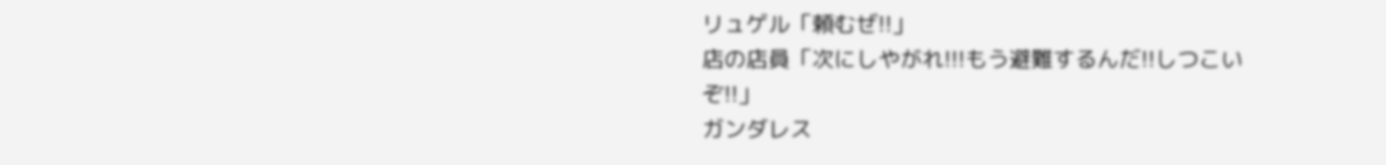リュゲル「頼むぜ!!」
店の店員「次にしやがれ!!!もう避難するんだ!!しつこいぞ!!」
ガンダレス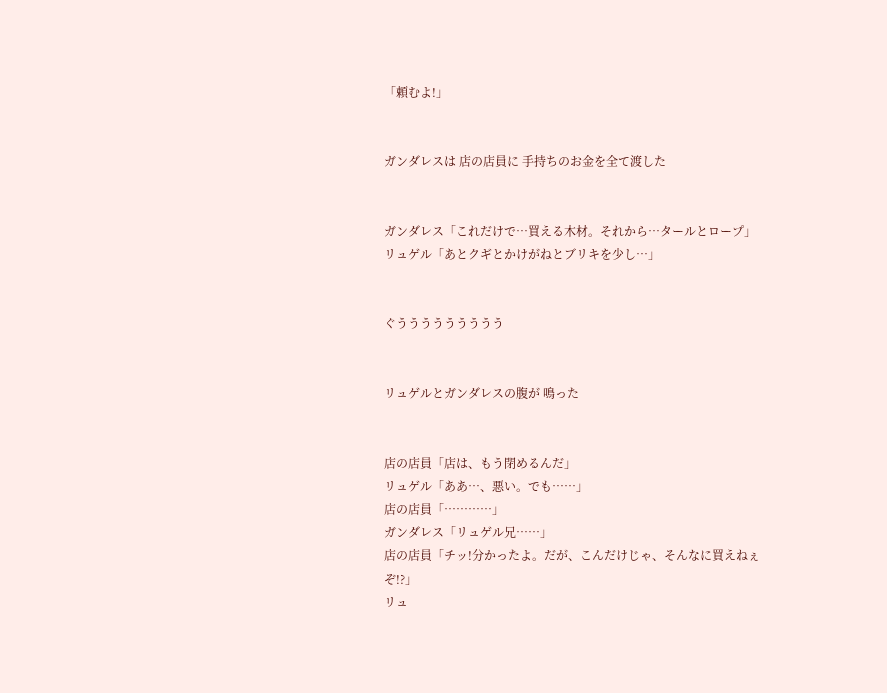「頼むよ!」


ガンダレスは 店の店員に 手持ちのお金を全て渡した


ガンダレス「これだけで…買える木材。それから…タールとロープ」
リュゲル「あとクギとかけがねとブリキを少し…」


ぐううううううううう


リュゲルとガンダレスの腹が 鳴った


店の店員「店は、もう閉めるんだ」
リュゲル「ああ…、悪い。でも……」
店の店員「…………」
ガンダレス「リュゲル兄……」
店の店員「チッ!分かったよ。だが、こんだけじゃ、そんなに買えねぇぞ!?」
リュ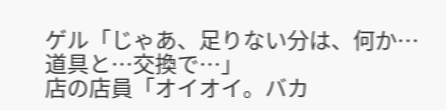ゲル「じゃあ、足りない分は、何か…道具と…交換で…」
店の店員「オイオイ。バカ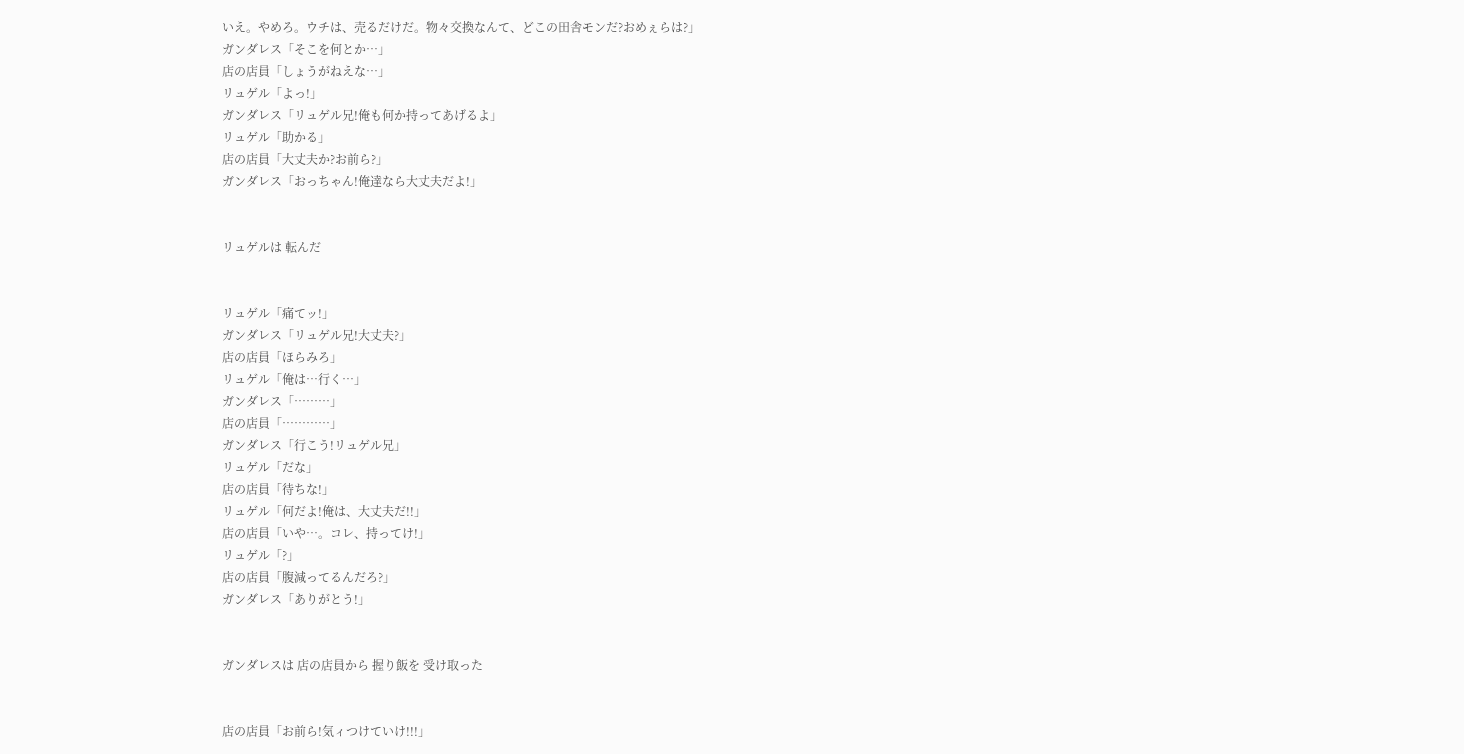いえ。やめろ。ウチは、売るだけだ。物々交換なんて、どこの田舎モンだ?おめぇらは?」
ガンダレス「そこを何とか…」
店の店員「しょうがねえな…」
リュゲル「よっ!」
ガンダレス「リュゲル兄!俺も何か持ってあげるよ」
リュゲル「助かる」
店の店員「大丈夫か?お前ら?」
ガンダレス「おっちゃん!俺達なら大丈夫だよ!」


リュゲルは 転んだ


リュゲル「痛てッ!」
ガンダレス「リュゲル兄!大丈夫?」
店の店員「ほらみろ」
リュゲル「俺は…行く…」
ガンダレス「………」
店の店員「…………」
ガンダレス「行こう!リュゲル兄」
リュゲル「だな」
店の店員「待ちな!」
リュゲル「何だよ!俺は、大丈夫だ!!」
店の店員「いや…。コレ、持ってけ!」
リュゲル「?」
店の店員「腹減ってるんだろ?」
ガンダレス「ありがとう!」


ガンダレスは 店の店員から 握り飯を 受け取った


店の店員「お前ら!気ィつけていけ!!!」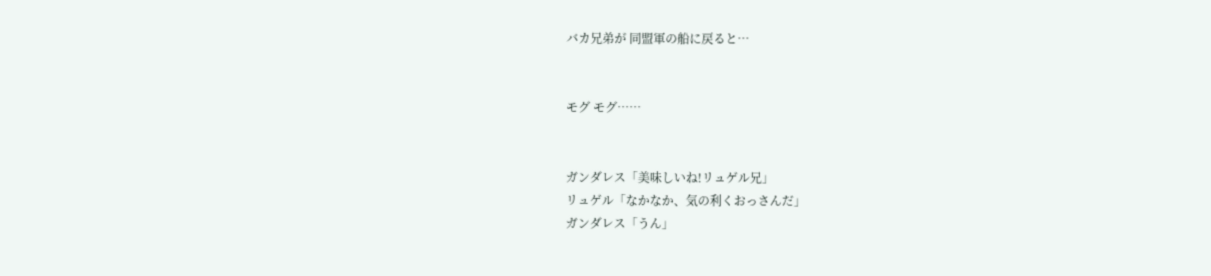バカ兄弟が 同盟軍の船に戻ると…


モグ モグ……


ガンダレス「美味しいね!リュゲル兄」
リュゲル「なかなか、気の利くおっさんだ」
ガンダレス「うん」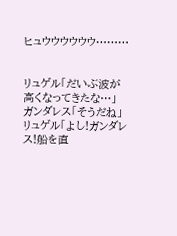ヒュウウウウウウ………


リュゲル「だいぶ波が高くなってきたな…」
ガンダレス「そうだね」
リュゲル「よし!ガンダレス!船を直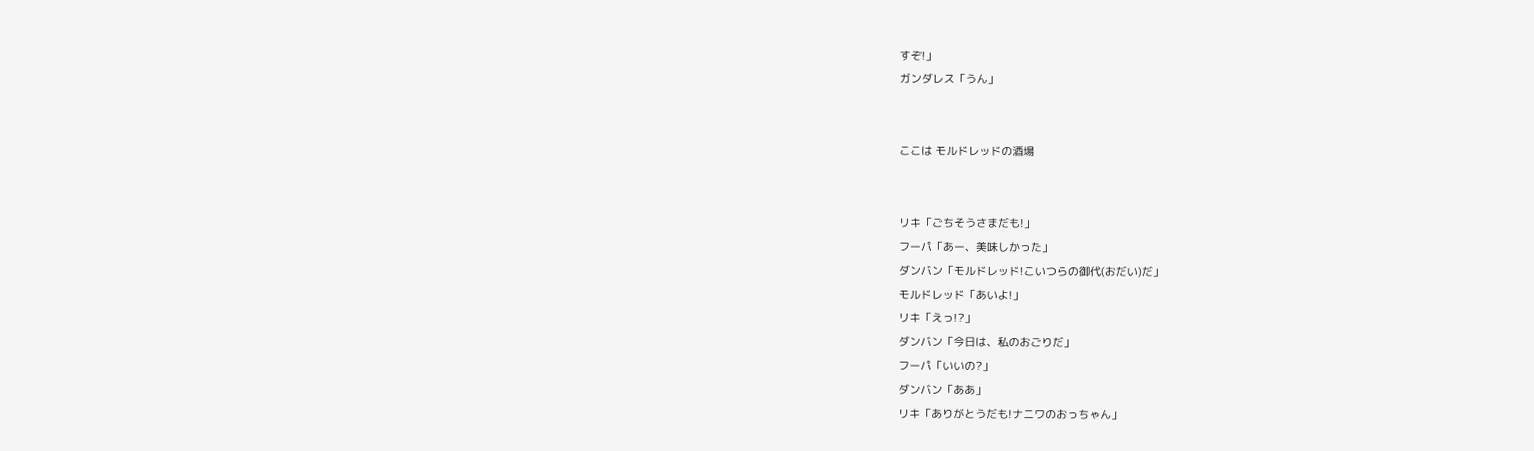すぞ!」
ガンダレス「うん」


ここは モルドレッドの酒場


リキ「ごちそうさまだも!」
フーパ「あー、美味しかった」
ダンバン「モルドレッド!こいつらの御代(おだい)だ」
モルドレッド「あいよ!」
リキ「えっ!?」
ダンバン「今日は、私のおごりだ」
フーパ「いいの?」
ダンバン「ああ」
リキ「ありがとうだも!ナニワのおっちゃん」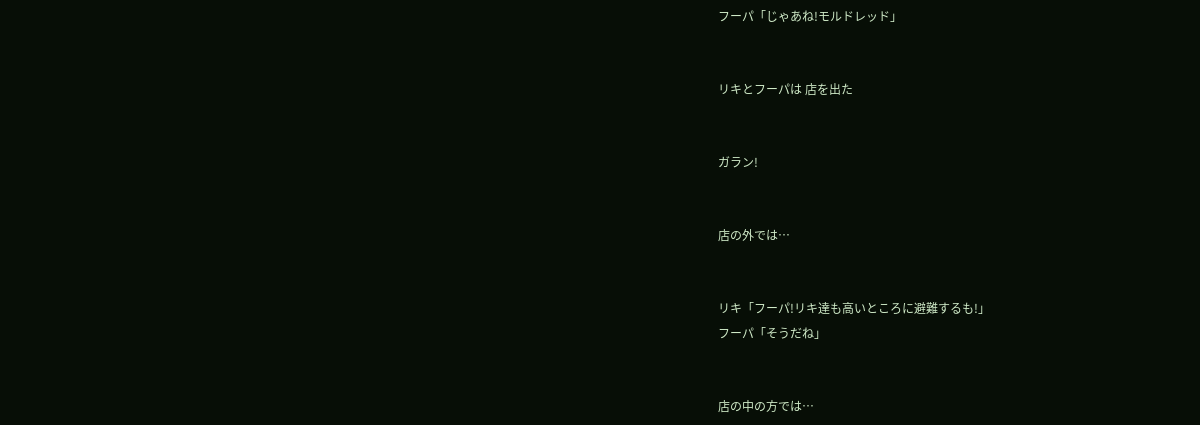フーパ「じゃあね!モルドレッド」


リキとフーパは 店を出た


ガラン!


店の外では…


リキ「フーパ!リキ達も高いところに避難するも!」
フーパ「そうだね」


店の中の方では…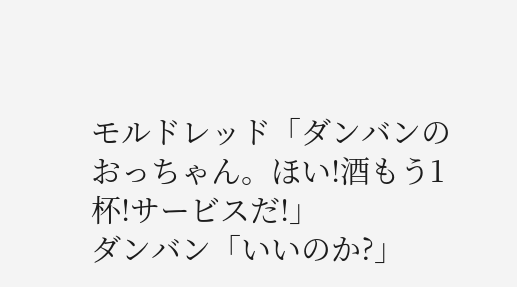モルドレッド「ダンバンのおっちゃん。ほい!酒もう1杯!サービスだ!」
ダンバン「いいのか?」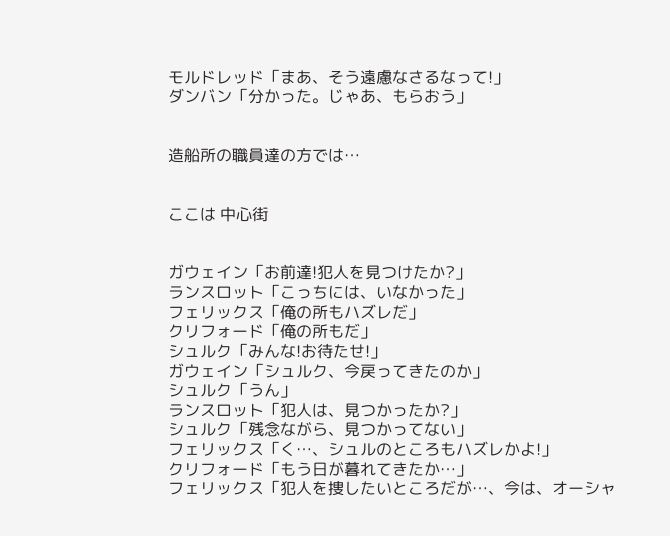モルドレッド「まあ、そう遠慮なさるなって!」
ダンバン「分かった。じゃあ、もらおう」


造船所の職員達の方では…


ここは 中心街


ガウェイン「お前達!犯人を見つけたか?」
ランスロット「こっちには、いなかった」
フェリックス「俺の所もハズレだ」
クリフォード「俺の所もだ」
シュルク「みんな!お待たせ!」
ガウェイン「シュルク、今戻ってきたのか」
シュルク「うん」
ランスロット「犯人は、見つかったか?」
シュルク「残念ながら、見つかってない」
フェリックス「く…、シュルのところもハズレかよ!」
クリフォード「もう日が暮れてきたか…」
フェリックス「犯人を捜したいところだが…、今は、オーシャ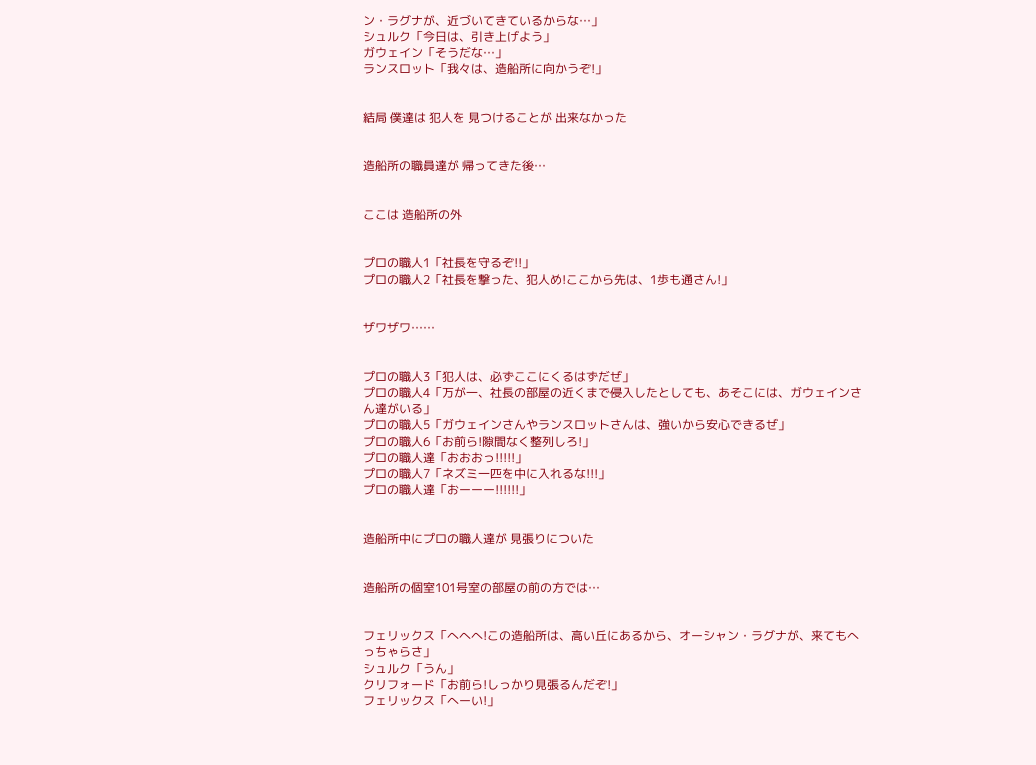ン・ラグナが、近づいてきているからな…」
シュルク「今日は、引き上げよう」
ガウェイン「そうだな…」
ランスロット「我々は、造船所に向かうぞ!」


結局 僕達は 犯人を 見つけることが 出来なかった


造船所の職員達が 帰ってきた後…


ここは 造船所の外


プロの職人1「社長を守るぞ!!」
プロの職人2「社長を撃った、犯人め!ここから先は、1歩も通さん!」


ザワザワ……


プロの職人3「犯人は、必ずここにくるはずだぜ」
プロの職人4「万が一、社長の部屋の近くまで侵入したとしても、あそこには、ガウェインさん達がいる」
プロの職人5「ガウェインさんやランスロットさんは、強いから安心できるぜ」
プロの職人6「お前ら!隙間なく整列しろ!」
プロの職人達「おおおっ!!!!!」
プロの職人7「ネズミ一匹を中に入れるな!!!」
プロの職人達「おーーー!!!!!!」


造船所中にプロの職人達が 見張りについた


造船所の個室101号室の部屋の前の方では…


フェリックス「へへへ!この造船所は、高い丘にあるから、オーシャン・ラグナが、来てもへっちゃらさ」
シュルク「うん」
クリフォード「お前ら!しっかり見張るんだぞ!」
フェリックス「へーい!」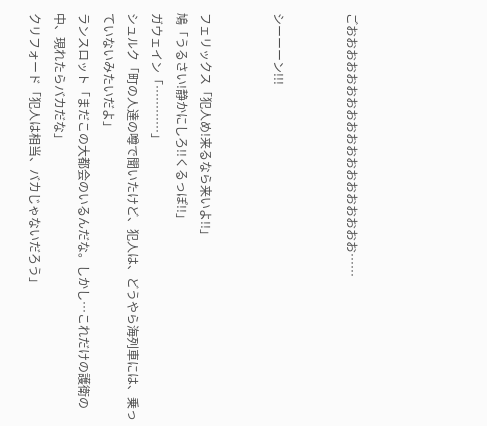ごおおおおおおおおおおおおおおおおおおお……


シーーーン!!!


フェリックス「犯人め!来るなら来いよ!!」
鳩「うるさい!静かにしろ!!くるっぽ!!」
ガウェイン「…………」
シュルク「町の人達の噂で聞いたけど、犯人は、どうやら海列車には、乗っていないみたいだよ」
ランスロット「まだこの大都会のいるんだな。しかし…これだけの護衛の中、現れたらバカだな」
クリフォード「犯人は相当、バカじゃないだろう」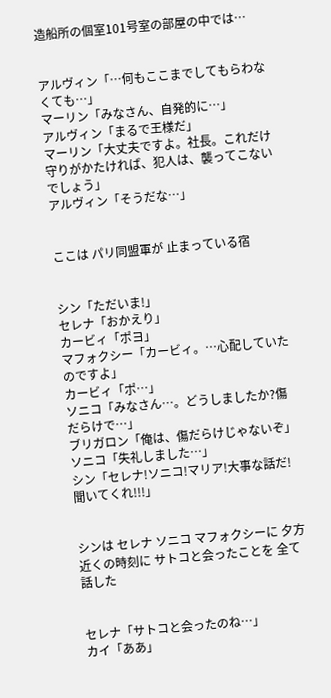造船所の個室101号室の部屋の中では…


アルヴィン「…何もここまでしてもらわなくても…」
マーリン「みなさん、自発的に…」
アルヴィン「まるで王様だ」
マーリン「大丈夫ですよ。社長。これだけ守りがかたければ、犯人は、襲ってこないでしょう」
アルヴィン「そうだな…」


ここは パリ同盟軍が 止まっている宿


シン「ただいま!」
セレナ「おかえり」
カービィ「ポヨ」
マフォクシー「カービィ。…心配していたのですよ」
カービィ「ポ…」
ソニコ「みなさん…。どうしましたか?傷だらけで…」
ブリガロン「俺は、傷だらけじゃないぞ」
ソニコ「失礼しました…」
シン「セレナ!ソニコ!マリア!大事な話だ!聞いてくれ!!!」


シンは セレナ ソニコ マフォクシーに 夕方近くの時刻に サトコと会ったことを 全て話した


セレナ「サトコと会ったのね…」
カイ「ああ」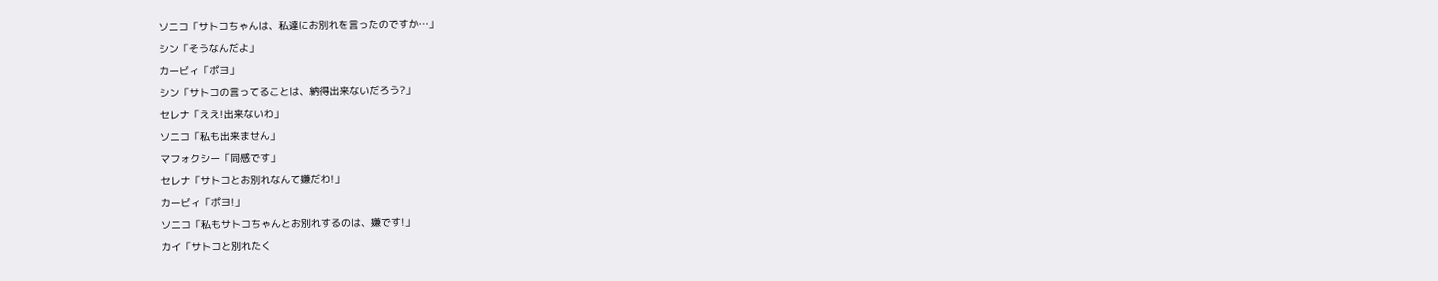ソニコ「サトコちゃんは、私達にお別れを言ったのですか…」
シン「そうなんだよ」
カービィ「ポヨ」
シン「サトコの言ってることは、納得出来ないだろう?」
セレナ「ええ!出来ないわ」
ソニコ「私も出来ません」
マフォクシー「同感です」
セレナ「サトコとお別れなんて嫌だわ!」
カービィ「ポヨ!」
ソニコ「私もサトコちゃんとお別れするのは、嫌です!」
カイ「サトコと別れたく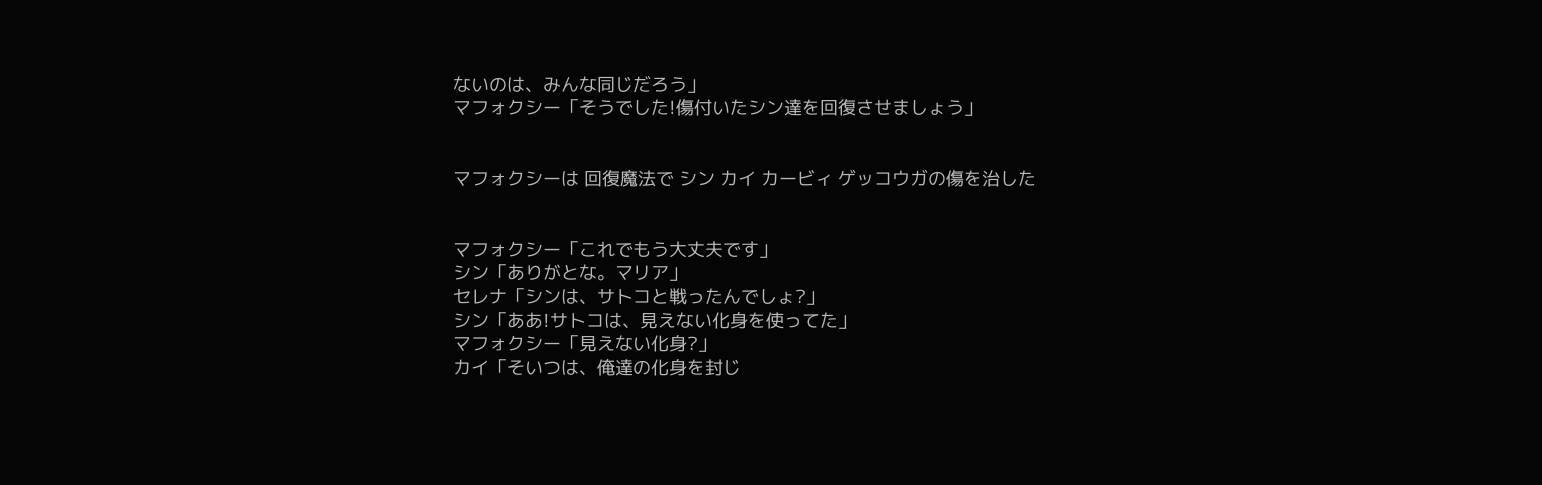ないのは、みんな同じだろう」
マフォクシー「そうでした!傷付いたシン達を回復させましょう」


マフォクシーは 回復魔法で シン カイ カービィ ゲッコウガの傷を治した


マフォクシー「これでもう大丈夫です」
シン「ありがとな。マリア」
セレナ「シンは、サトコと戦ったんでしょ?」
シン「ああ!サトコは、見えない化身を使ってた」
マフォクシー「見えない化身?」
カイ「そいつは、俺達の化身を封じ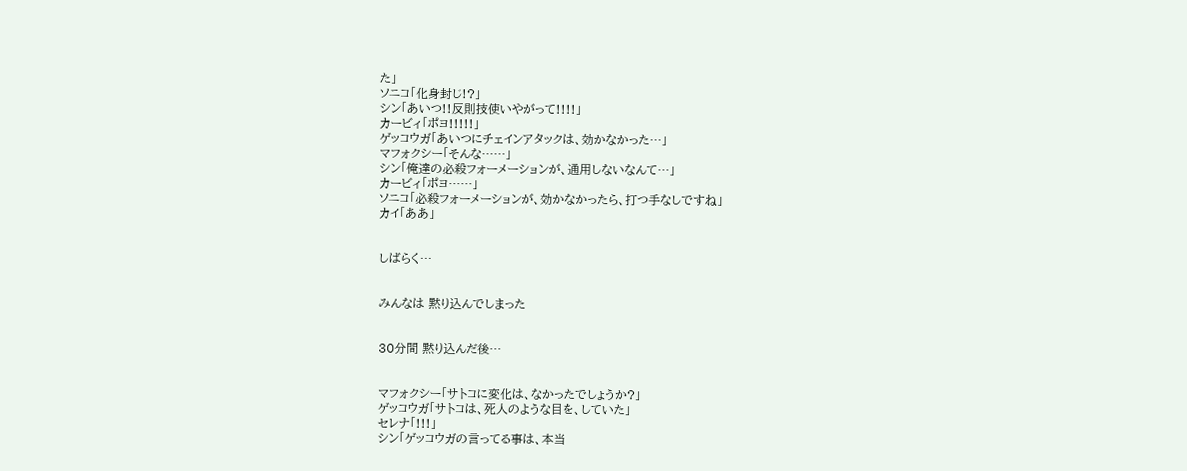た」
ソニコ「化身封じ!?」
シン「あいつ!!反則技使いやがって!!!!」
カービィ「ポヨ!!!!!」
ゲッコウガ「あいつにチェインアタックは、効かなかった…」
マフォクシー「そんな……」
シン「俺達の必殺フォーメーションが、通用しないなんて…」
カービィ「ポヨ……」
ソニコ「必殺フォーメーションが、効かなかったら、打つ手なしですね」
カイ「ああ」


しばらく…


みんなは 黙り込んでしまった


30分間 黙り込んだ後…


マフォクシー「サトコに変化は、なかったでしょうか?」
ゲッコウガ「サトコは、死人のような目を、していた」
セレナ「!!!」
シン「ゲッコウガの言ってる事は、本当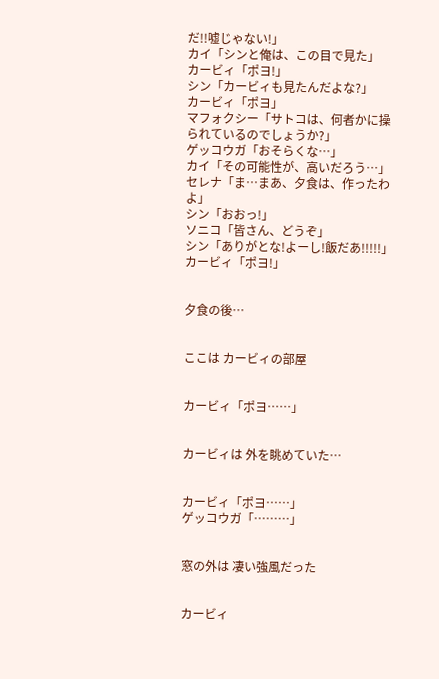だ!!嘘じゃない!」
カイ「シンと俺は、この目で見た」
カービィ「ポヨ!」
シン「カービィも見たんだよな?」
カービィ「ポヨ」
マフォクシー「サトコは、何者かに操られているのでしょうか?」
ゲッコウガ「おそらくな…」
カイ「その可能性が、高いだろう…」
セレナ「ま…まあ、夕食は、作ったわよ」
シン「おおっ!」
ソニコ「皆さん、どうぞ」
シン「ありがとな!よーし!飯だあ!!!!!」
カービィ「ポヨ!」


夕食の後…


ここは カービィの部屋


カービィ「ポヨ……」


カービィは 外を眺めていた…


カービィ「ポヨ……」
ゲッコウガ「………」


窓の外は 凄い強風だった


カービィ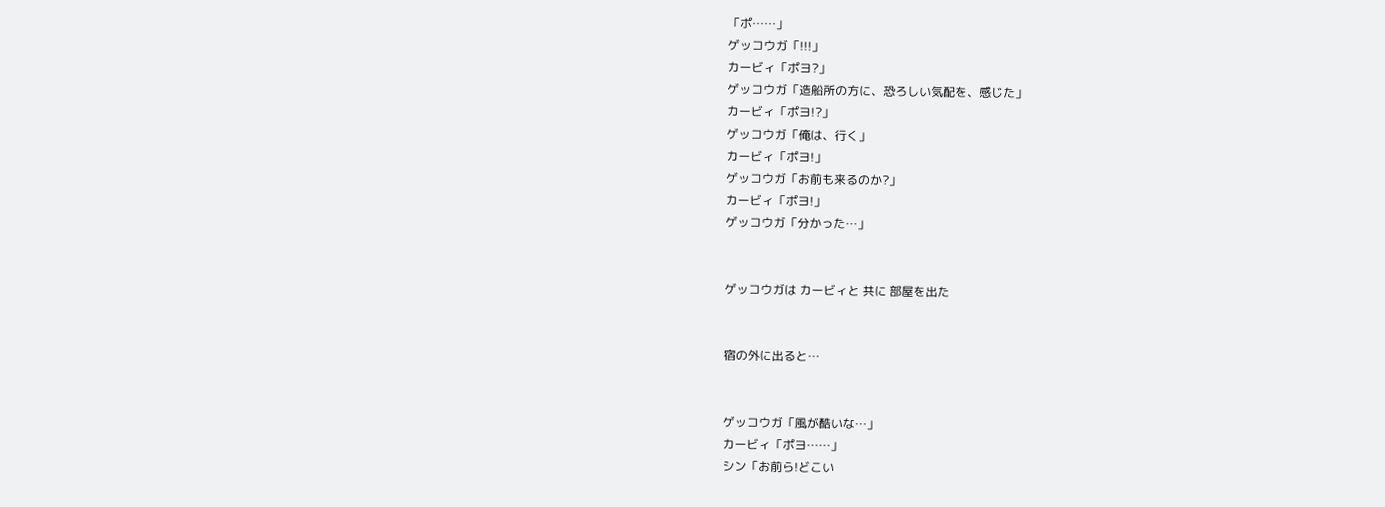「ポ……」
ゲッコウガ「!!!」
カービィ「ポヨ?」
ゲッコウガ「造船所の方に、恐ろしい気配を、感じた」
カービィ「ポヨ!?」
ゲッコウガ「俺は、行く」
カービィ「ポヨ!」
ゲッコウガ「お前も来るのか?」
カービィ「ポヨ!」
ゲッコウガ「分かった…」


ゲッコウガは カービィと 共に 部屋を出た


宿の外に出ると…


ゲッコウガ「風が酷いな…」
カービィ「ポヨ……」
シン「お前ら!どこい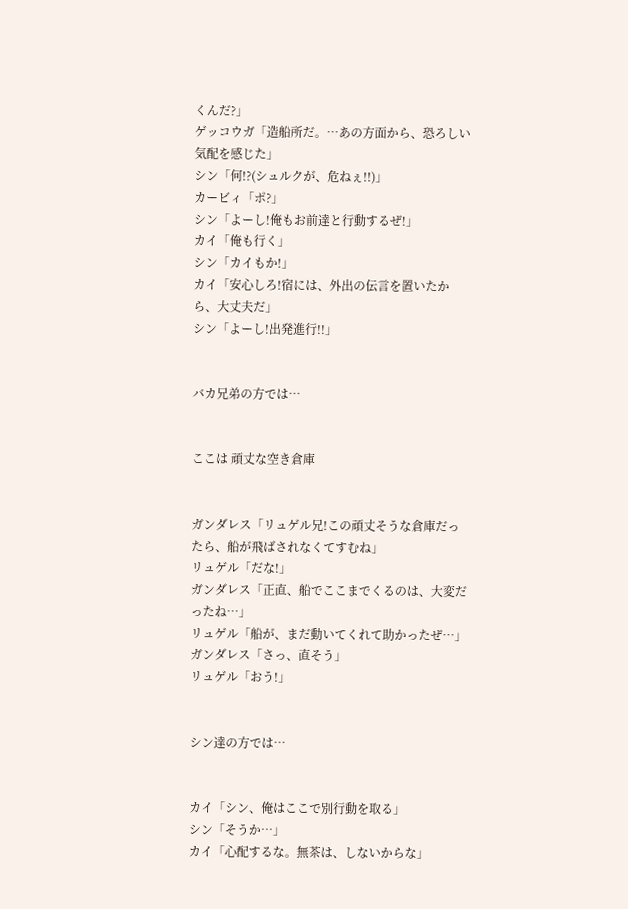くんだ?」
ゲッコウガ「造船所だ。…あの方面から、恐ろしい気配を感じた」
シン「何!?(シュルクが、危ねぇ!!)」
カービィ「ポ?」
シン「よーし!俺もお前達と行動するぜ!」
カイ「俺も行く」
シン「カイもか!」
カイ「安心しろ!宿には、外出の伝言を置いたから、大丈夫だ」
シン「よーし!出発進行!!」


バカ兄弟の方では…


ここは 頑丈な空き倉庫


ガンダレス「リュゲル兄!この頑丈そうな倉庫だったら、船が飛ばされなくてすむね」
リュゲル「だな!」
ガンダレス「正直、船でここまでくるのは、大変だったね…」
リュゲル「船が、まだ動いてくれて助かったぜ…」
ガンダレス「さっ、直そう」
リュゲル「おう!」


シン達の方では…


カイ「シン、俺はここで別行動を取る」
シン「そうか…」
カイ「心配するな。無茶は、しないからな」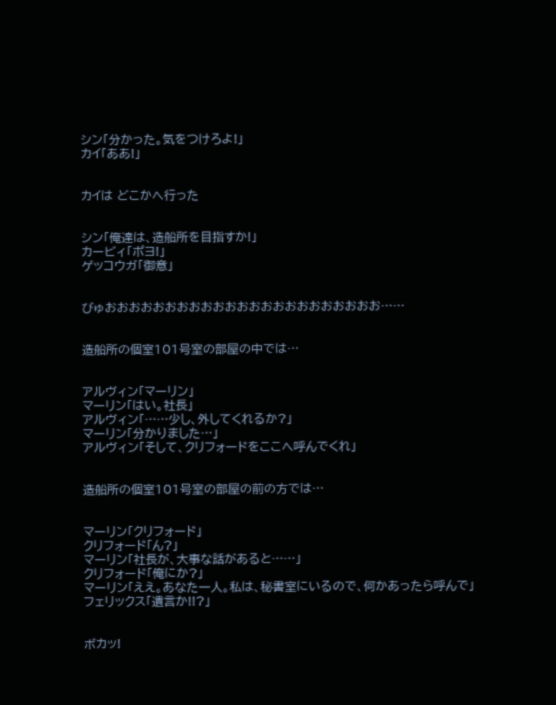シン「分かった。気をつけろよ!」
カイ「ああ!」


カイは どこかへ行った


シン「俺達は、造船所を目指すか!」
カービィ「ポヨ!」
ゲッコウガ「御意」


びゅおおおおおおおおおおおおおおおおおおおおおおお……


造船所の個室101号室の部屋の中では…


アルヴィン「マーリン」
マーリン「はい。社長」
アルヴィン「……少し、外してくれるか?」
マーリン「分かりました…」
アルヴィン「そして、クリフォードをここへ呼んでくれ」


造船所の個室101号室の部屋の前の方では…


マーリン「クリフォード」
クリフォード「ん?」
マーリン「社長が、大事な話があると……」
クリフォード「俺にか?」
マーリン「ええ。あなた一人。私は、秘書室にいるので、何かあったら呼んで」
フェリックス「遺言か!!?」


ボカッ!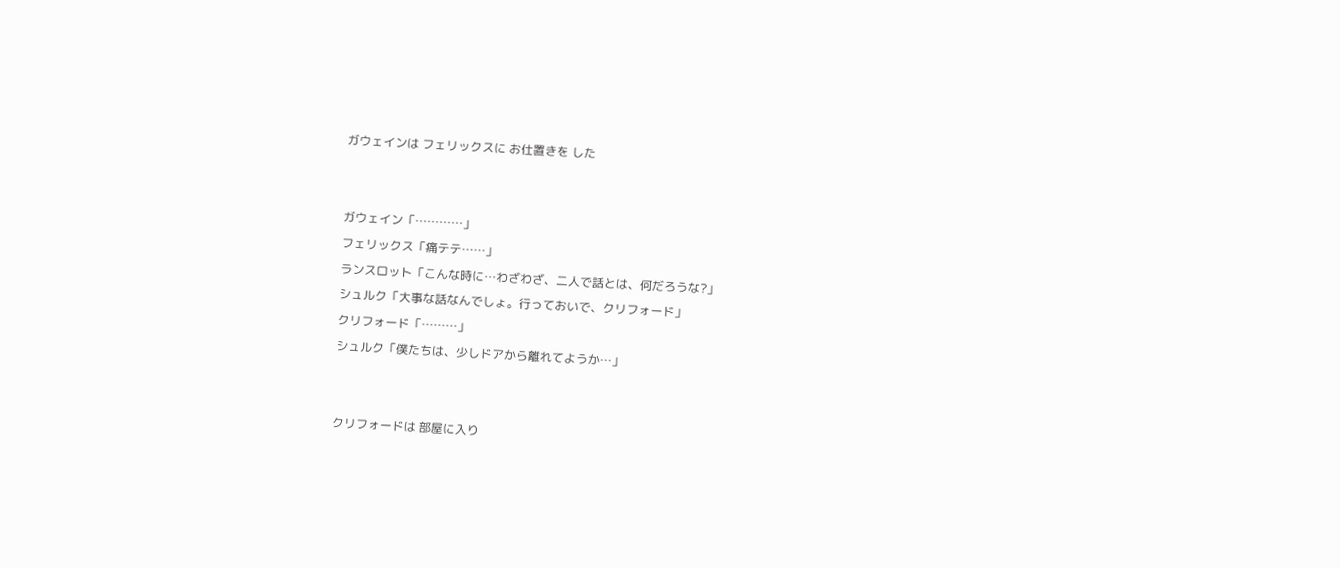ガウェインは フェリックスに お仕置きを した


ガウェイン「…………」
フェリックス「痛テテ……」
ランスロット「こんな時に…わざわざ、二人で話とは、何だろうな?」
シュルク「大事な話なんでしょ。行っておいで、クリフォード」
クリフォード「………」
シュルク「僕たちは、少しドアから離れてようか…」


クリフォードは 部屋に入り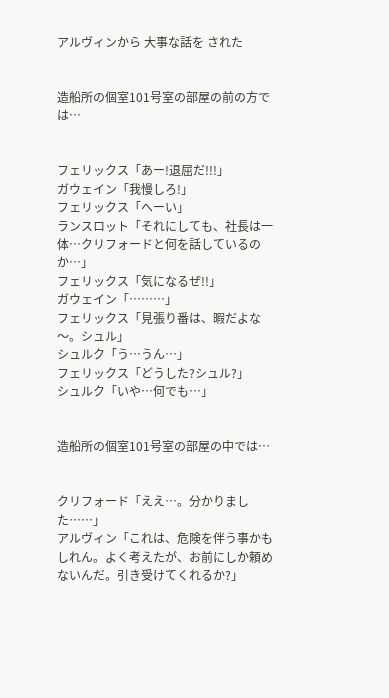アルヴィンから 大事な話を された


造船所の個室101号室の部屋の前の方では…


フェリックス「あー!退屈だ!!!」
ガウェイン「我慢しろ!」
フェリックス「へーい」
ランスロット「それにしても、社長は一体…クリフォードと何を話しているのか…」
フェリックス「気になるぜ!!」
ガウェイン「………」
フェリックス「見張り番は、暇だよな〜。シュル」
シュルク「う…うん…」
フェリックス「どうした?シュル?」
シュルク「いや…何でも…」


造船所の個室101号室の部屋の中では…


クリフォード「ええ…。分かりました……」
アルヴィン「これは、危険を伴う事かもしれん。よく考えたが、お前にしか頼めないんだ。引き受けてくれるか?」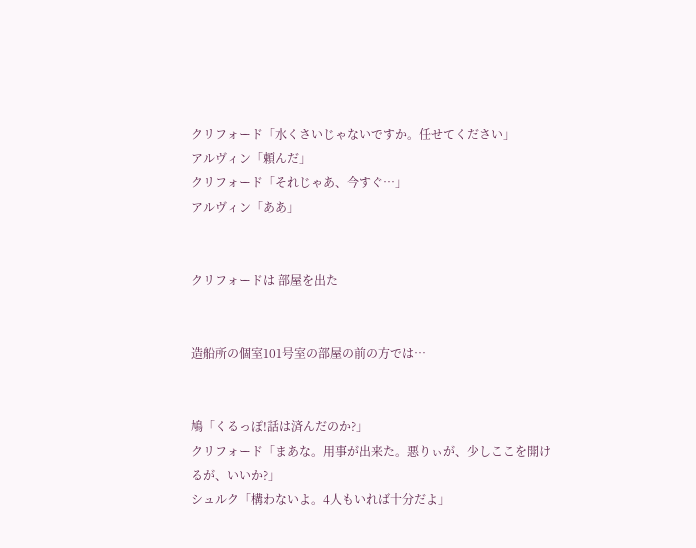クリフォード「水くさいじゃないですか。任せてください」
アルヴィン「頼んだ」
クリフォード「それじゃあ、今すぐ…」
アルヴィン「ああ」


クリフォードは 部屋を出た


造船所の個室101号室の部屋の前の方では…


鳩「くるっぽ!話は済んだのか?」
クリフォード「まあな。用事が出来た。悪りぃが、少しここを開けるが、いいか?」
シュルク「構わないよ。4人もいれば十分だよ」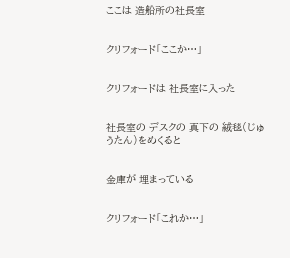ここは 造船所の社長室


クリフォード「ここか…」


クリフォードは 社長室に入った


社長室の デスクの 真下の 絨毯(じゅうたん)をめくると


金庫が 埋まっている


クリフォード「これか…」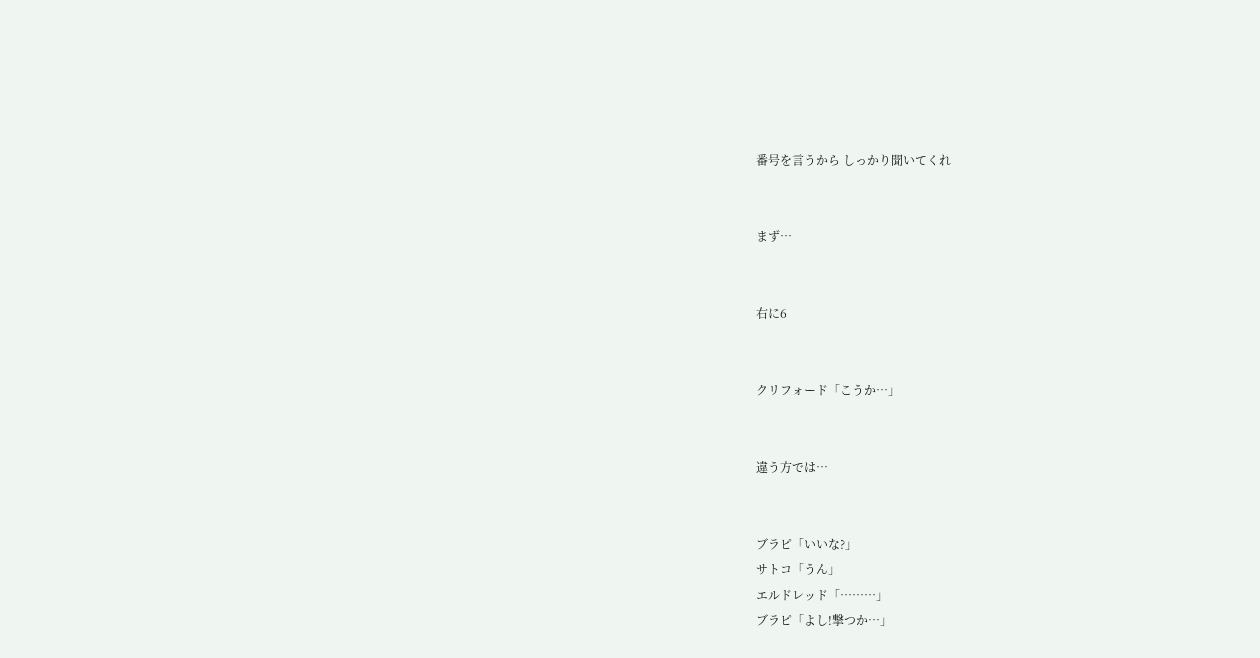番号を言うから しっかり聞いてくれ


まず…


右に6


クリフォード「こうか…」


違う方では…


ブラピ「いいな?」
サトコ「うん」
エルドレッド「………」
ブラピ「よし!撃つか…」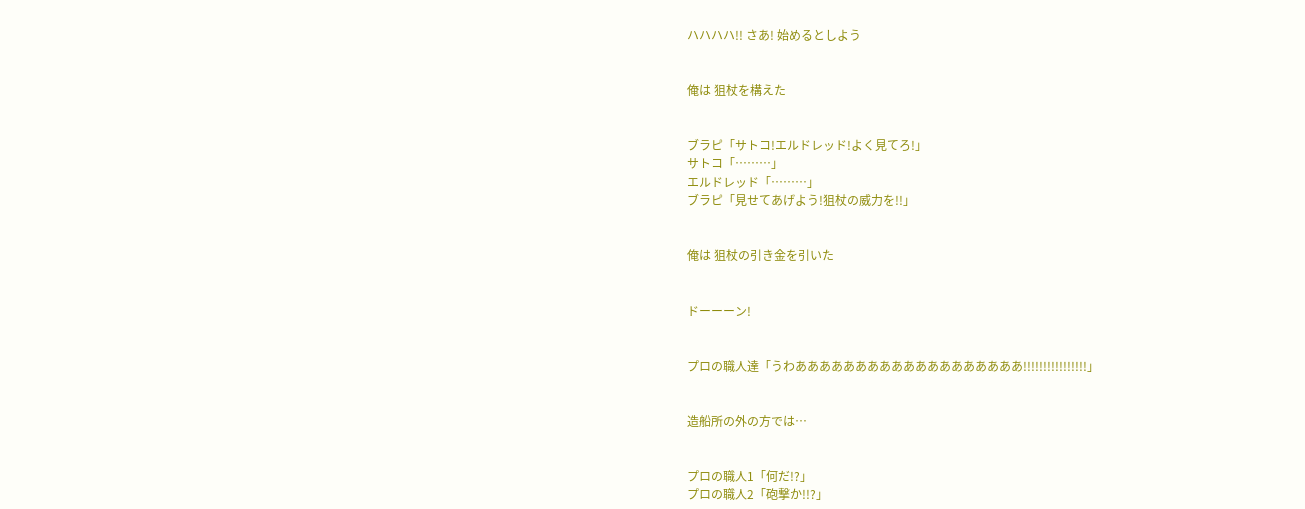ハハハハ!! さあ! 始めるとしよう


俺は 狙杖を構えた


ブラピ「サトコ!エルドレッド!よく見てろ!」
サトコ「………」
エルドレッド「………」
ブラピ「見せてあげよう!狙杖の威力を!!」


俺は 狙杖の引き金を引いた


ドーーーン!


プロの職人達「うわあああああああああああああああああああ!!!!!!!!!!!!!!!!」


造船所の外の方では…


プロの職人1「何だ!?」
プロの職人2「砲撃か!!?」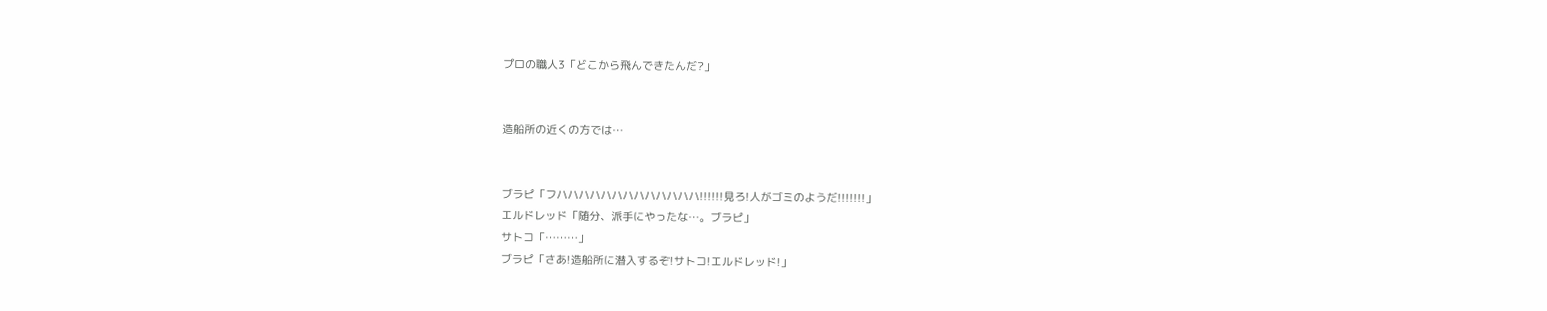プロの職人3「どこから飛んできたんだ?」


造船所の近くの方では…


ブラピ「フハハハハハハハハハハハハハ!!!!!!見ろ!人がゴミのようだ!!!!!!!」
エルドレッド「随分、派手にやったな…。ブラピ」
サトコ「………」
ブラピ「さあ!造船所に潜入するぞ!サトコ!エルドレッド!」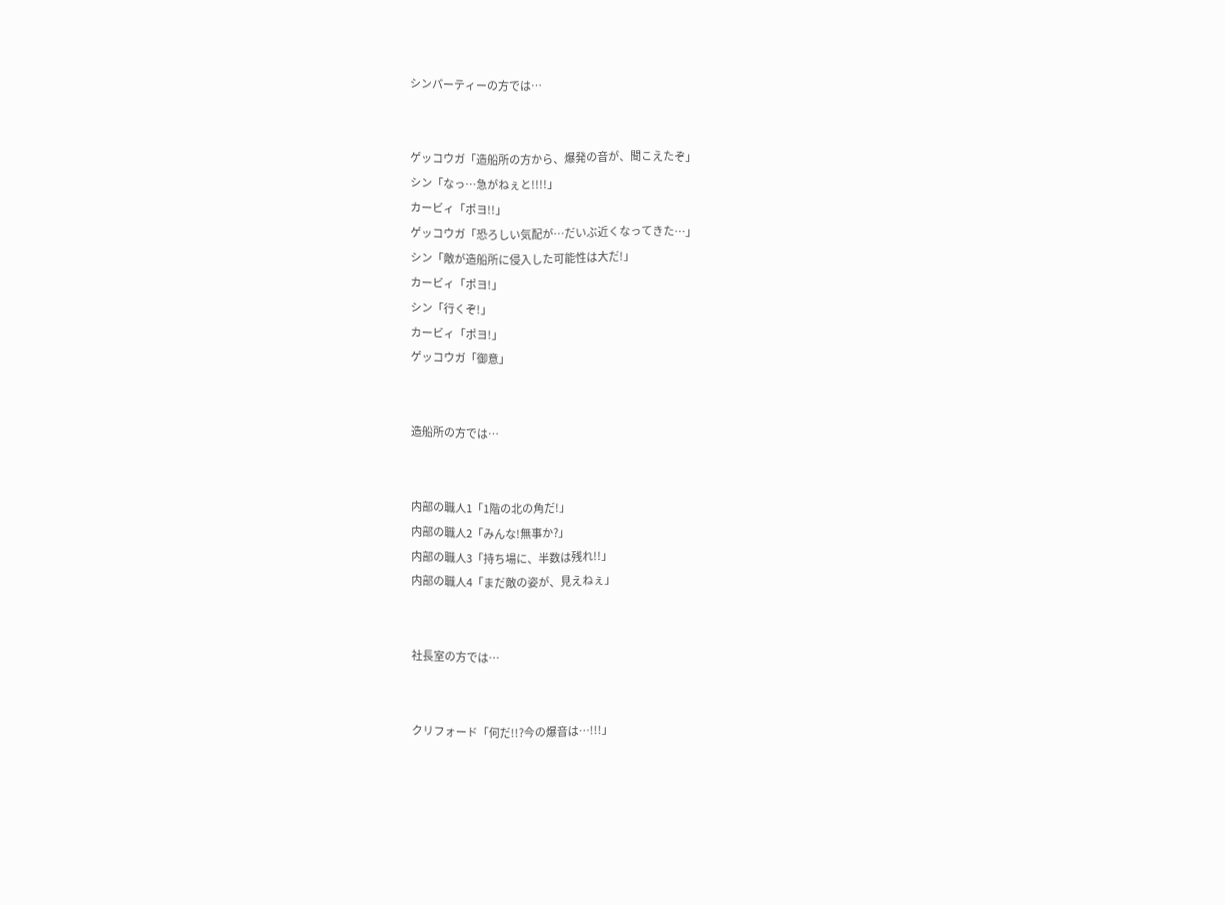シンパーティーの方では…


ゲッコウガ「造船所の方から、爆発の音が、聞こえたぞ」
シン「なっ…急がねぇと!!!!」
カービィ「ポヨ!!」
ゲッコウガ「恐ろしい気配が…だいぶ近くなってきた…」
シン「敵が造船所に侵入した可能性は大だ!」
カービィ「ポヨ!」
シン「行くぞ!」
カービィ「ポヨ!」
ゲッコウガ「御意」


造船所の方では…


内部の職人1「1階の北の角だ!」
内部の職人2「みんな!無事か?」
内部の職人3「持ち場に、半数は残れ!!」
内部の職人4「まだ敵の姿が、見えねぇ」


社長室の方では…


クリフォード「何だ!!?今の爆音は…!!!」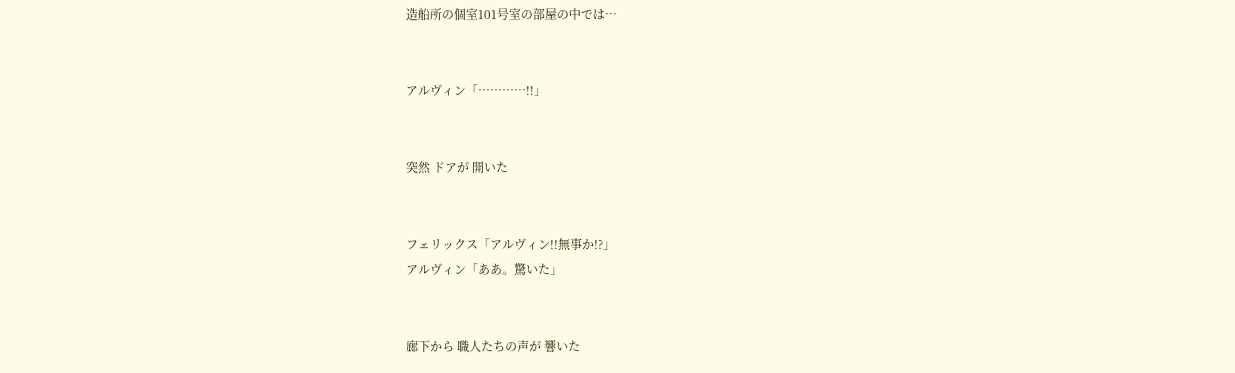造船所の個室101号室の部屋の中では…


アルヴィン「…………!!」


突然 ドアが 開いた


フェリックス「アルヴィン!!無事か!?」
アルヴィン「ああ。驚いた」


廊下から 職人たちの声が 響いた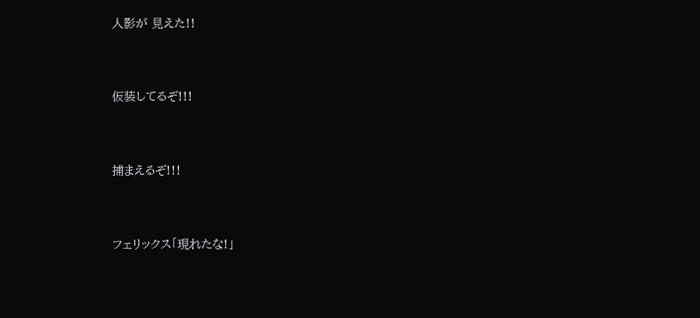人影が 見えた!!


仮装してるぞ!!!


捕まえるぞ!!!


フェリックス「現れたな!」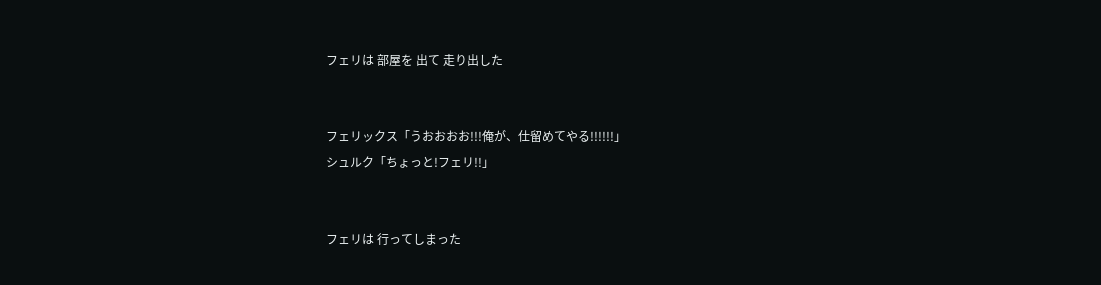フェリは 部屋を 出て 走り出した


フェリックス「うおおおお!!!俺が、仕留めてやる!!!!!!」
シュルク「ちょっと!フェリ!!」


フェリは 行ってしまった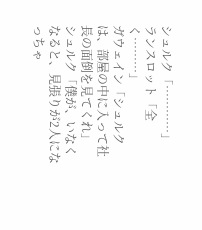シュルク「…………」
ランスロット「全く………」
ガウェイン「シュルクは、部屋の中に入って社長の面倒を見てくれ」
シュルク「僕が、いなくなると、見張りが2人になっちゃ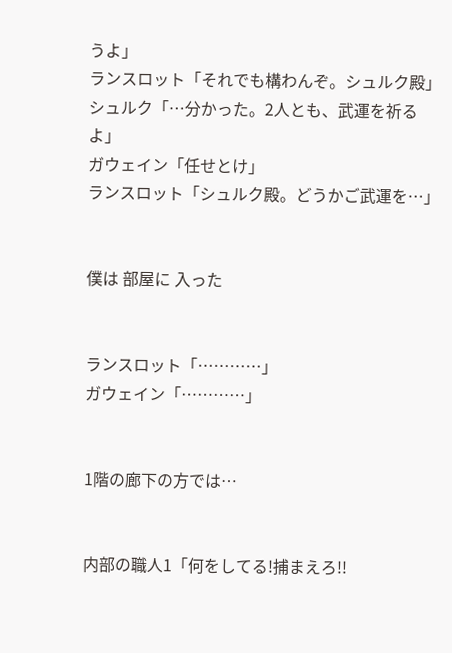うよ」
ランスロット「それでも構わんぞ。シュルク殿」
シュルク「…分かった。2人とも、武運を祈るよ」
ガウェイン「任せとけ」
ランスロット「シュルク殿。どうかご武運を…」


僕は 部屋に 入った


ランスロット「…………」
ガウェイン「…………」


1階の廊下の方では…


内部の職人1「何をしてる!捕まえろ!!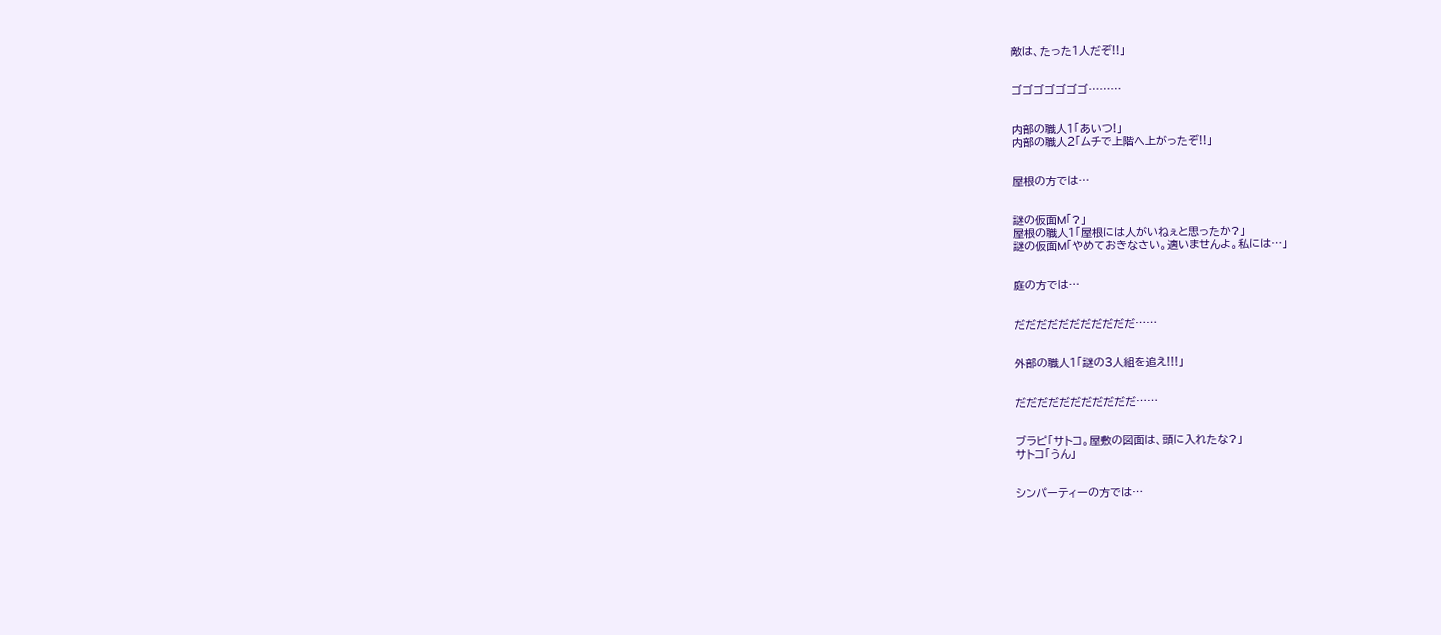敵は、たった1人だぞ!!」


ゴゴゴゴゴゴゴ………


内部の職人1「あいつ!」
内部の職人2「ムチで上階へ上がったぞ!!」


屋根の方では…


謎の仮面M「?」
屋根の職人1「屋根には人がいねぇと思ったか?」
謎の仮面M「やめておきなさい。適いませんよ。私には…」


庭の方では…


だだだだだだだだだだだ……


外部の職人1「謎の3人組を追え!!!」


だだだだだだだだだだだ……


ブラピ「サトコ。屋敷の図面は、頭に入れたな?」
サトコ「うん」


シンパーティーの方では…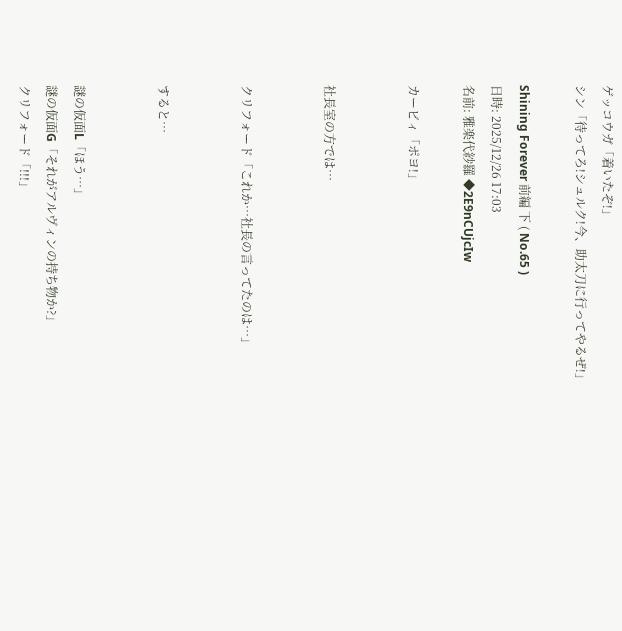ゲッコウガ「着いたぞ!」
シン「待ってろ!シュルク!今、助太刀に行ってやるぜ!」

Shining Forever 前編 下 ( No.65 )
日時: 2025/12/26 17:03
名前: 雅楽代紗羅 ◆2E9nCUjcIw

カービィ「ポヨ!」


社長室の方では…


クリフォード「これか…社長の言ってたのは…」


すると…


謎の仮面L「ほう…」
謎の仮面G「それがアルヴィンの持ち物か?」
クリフォード「!!!」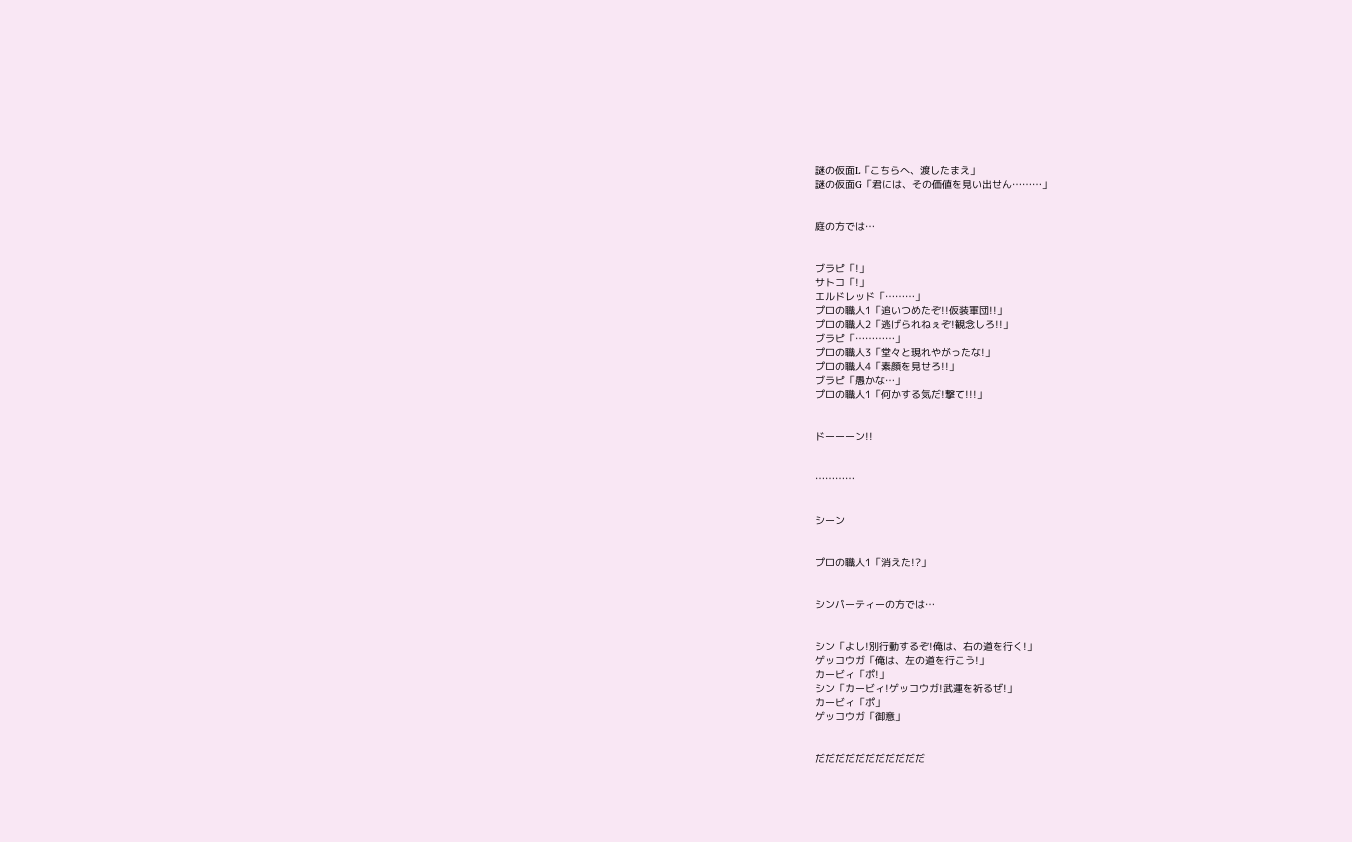謎の仮面L「こちらへ、渡したまえ」
謎の仮面G「君には、その価値を見い出せん………」


庭の方では…


ブラピ「!」
サトコ「!」
エルドレッド「………」
プロの職人1「追いつめたぞ!!仮装軍団!!」
プロの職人2「逃げられねぇぞ!観念しろ!!」
ブラピ「…………」
プロの職人3「堂々と現れやがったな!」
プロの職人4「素顔を見せろ!!」
ブラピ「愚かな…」
プロの職人1「何かする気だ!撃て!!!」


ドーーーン!!


…………


シーン


プロの職人1「消えた!?」


シンパーティーの方では…


シン「よし!別行動するぞ!俺は、右の道を行く!」
ゲッコウガ「俺は、左の道を行こう!」
カービィ「ポ!」
シン「カービィ!ゲッコウガ!武運を祈るぜ!」
カービィ「ポ」
ゲッコウガ「御意」


だだだだだだだだだだだ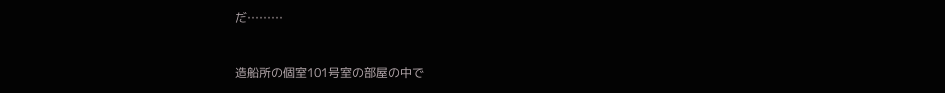だ………


造船所の個室101号室の部屋の中で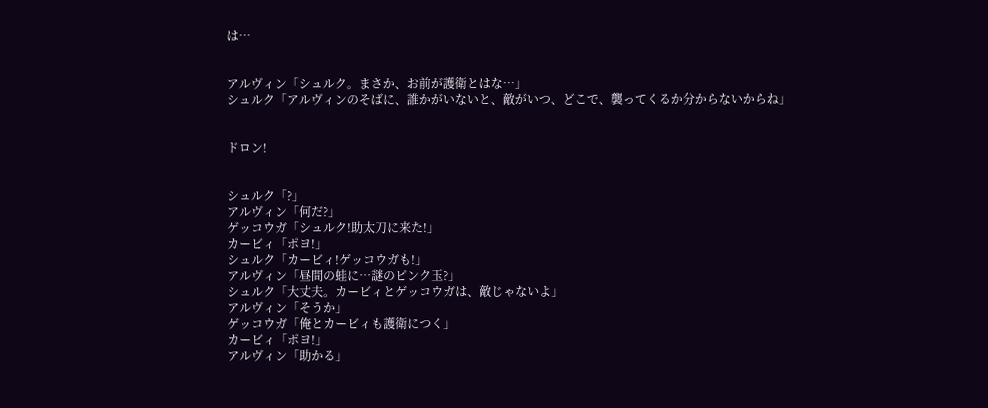は…


アルヴィン「シュルク。まさか、お前が護衛とはな…」
シュルク「アルヴィンのそばに、誰かがいないと、敵がいつ、どこで、襲ってくるか分からないからね」


ドロン!


シュルク「?」
アルヴィン「何だ?」
ゲッコウガ「シュルク!助太刀に来た!」
カービィ「ポヨ!」
シュルク「カービィ!ゲッコウガも!」
アルヴィン「昼間の蛙に…謎のピンク玉?」
シュルク「大丈夫。カービィとゲッコウガは、敵じゃないよ」
アルヴィン「そうか」
ゲッコウガ「俺とカービィも護衛につく」
カービィ「ポヨ!」
アルヴィン「助かる」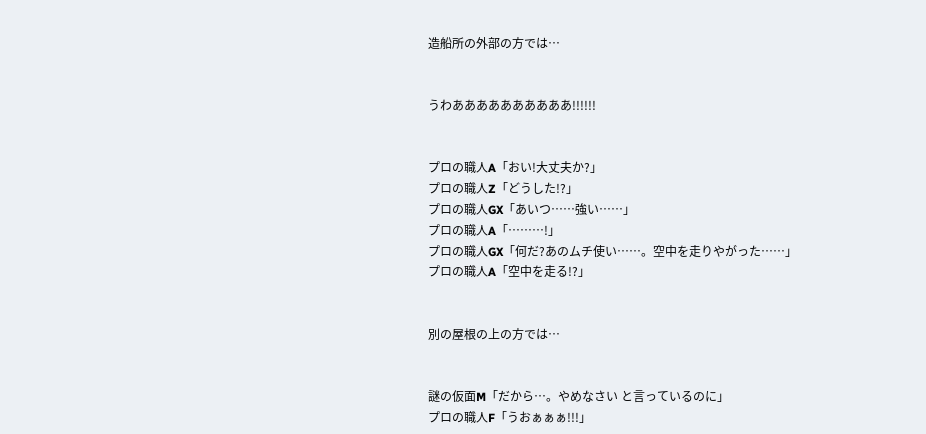造船所の外部の方では…


うわああああああああああ!!!!!!


プロの職人A「おい!大丈夫か?」
プロの職人Z「どうした!?」
プロの職人GX「あいつ……強い……」
プロの職人A「………!」
プロの職人GX「何だ?あのムチ使い……。空中を走りやがった……」
プロの職人A「空中を走る!?」


別の屋根の上の方では…


謎の仮面M「だから…。やめなさい と言っているのに」
プロの職人F「うおぁぁぁ!!!」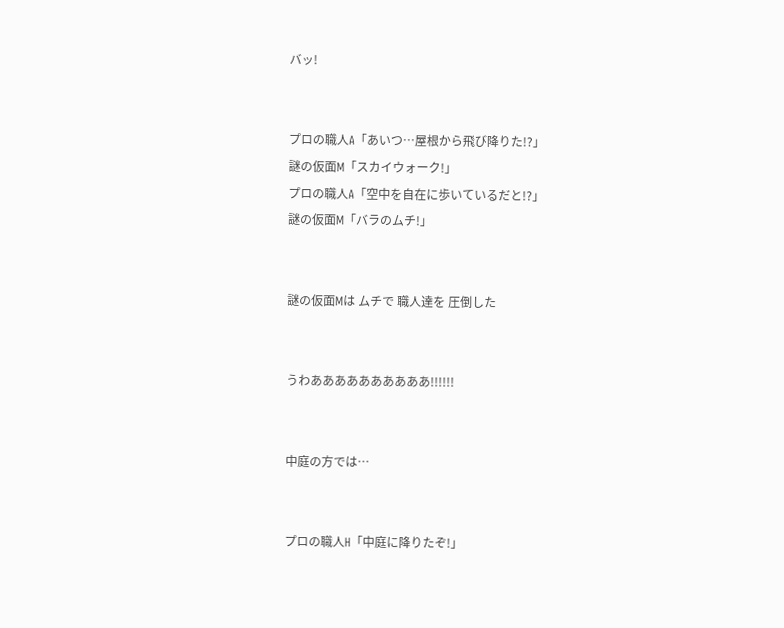バッ!


プロの職人A「あいつ…屋根から飛び降りた!?」
謎の仮面M「スカイウォーク!」
プロの職人A「空中を自在に歩いているだと!?」
謎の仮面M「バラのムチ!」


謎の仮面Mは ムチで 職人達を 圧倒した


うわああああああああああ!!!!!!


中庭の方では…


プロの職人H「中庭に降りたぞ!」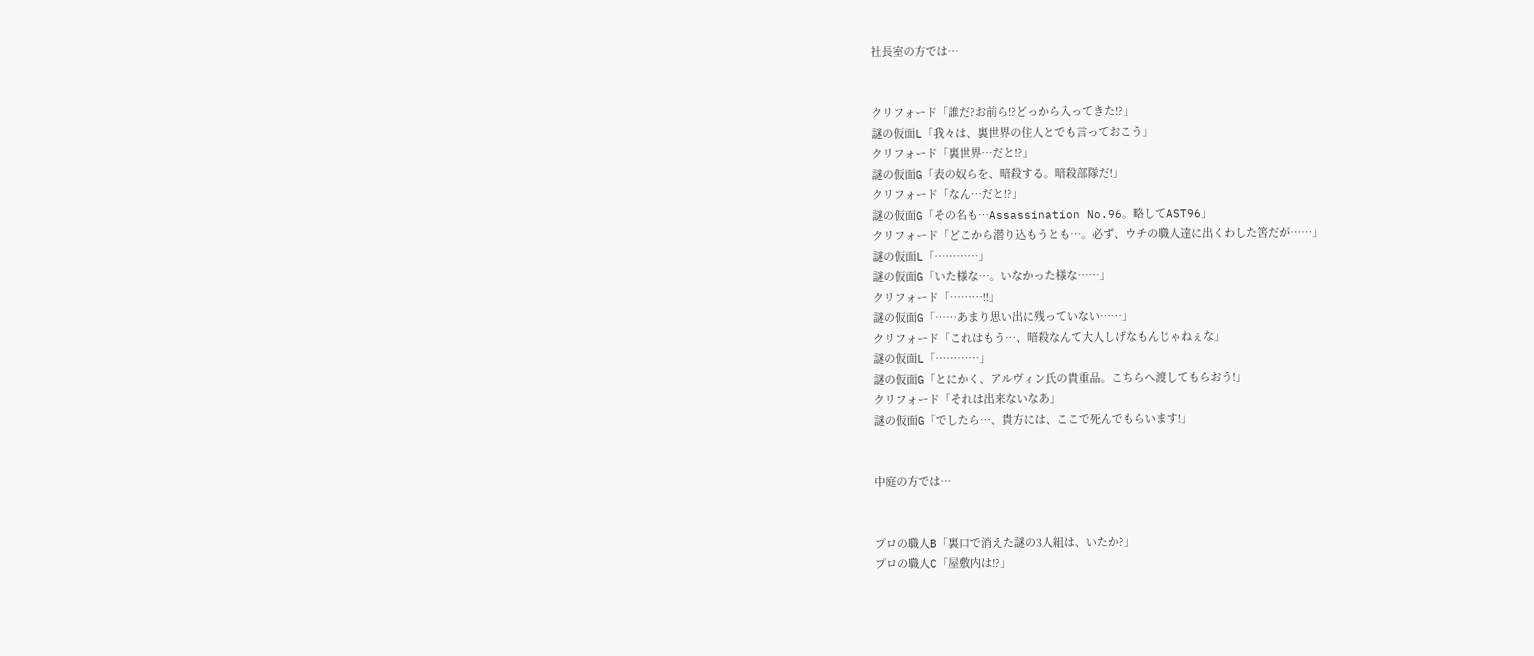社長室の方では…


クリフォード「誰だ?お前ら!?どっから入ってきた!?」
謎の仮面L「我々は、裏世界の住人とでも言っておこう」
クリフォード「裏世界…だと!?」
謎の仮面G「表の奴らを、暗殺する。暗殺部隊だ!」
クリフォード「なん…だと!?」
謎の仮面G「その名も…Assassination No.96。略してAST96」
クリフォード「どこから潜り込もうとも…。必ず、ウチの職人達に出くわした筈だが……」
謎の仮面L「…………」
謎の仮面G「いた様な…。いなかった様な……」
クリフォード「………!!」
謎の仮面G「……あまり思い出に残っていない……」
クリフォード「これはもう…、暗殺なんて大人しげなもんじゃねぇな」
謎の仮面L「…………」
謎の仮面G「とにかく、アルヴィン氏の貴重品。こちらへ渡してもらおう!」
クリフォード「それは出来ないなあ」
謎の仮面G「でしたら…、貴方には、ここで死んでもらいます!」


中庭の方では…


プロの職人B「裏口で消えた謎の3人組は、いたか?」
プロの職人C「屋敷内は!?」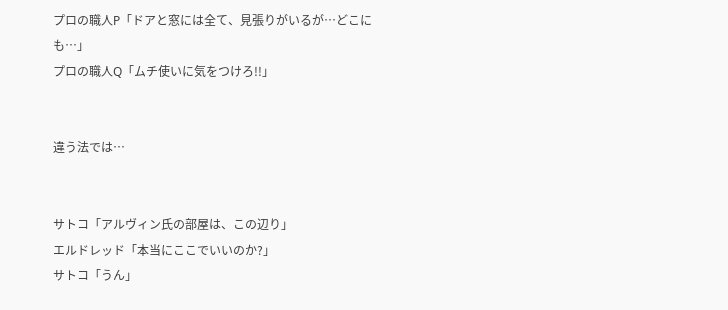プロの職人P「ドアと窓には全て、見張りがいるが…どこにも…」
プロの職人Q「ムチ使いに気をつけろ!!」


違う法では…


サトコ「アルヴィン氏の部屋は、この辺り」
エルドレッド「本当にここでいいのか?」
サトコ「うん」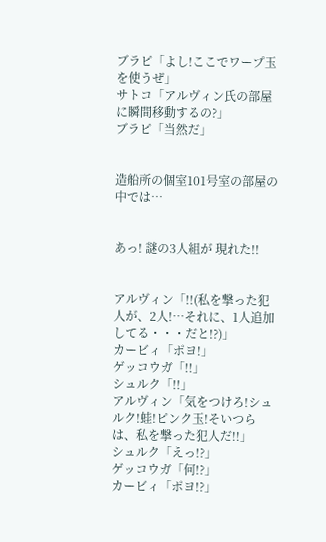ブラピ「よし!ここでワープ玉を使うぜ」
サトコ「アルヴィン氏の部屋に瞬間移動するの?」
ブラピ「当然だ」


造船所の個室101号室の部屋の中では…


あっ! 謎の3人組が 現れた!!


アルヴィン「!!(私を撃った犯人が、2人!…それに、1人追加してる・・・だと!?)」
カービィ「ポヨ!」
ゲッコウガ「!!」
シュルク「!!」
アルヴィン「気をつけろ!シュルク!蛙!ピンク玉!そいつらは、私を撃った犯人だ!!」
シュルク「えっ!?」
ゲッコウガ「何!?」
カービィ「ポヨ!?」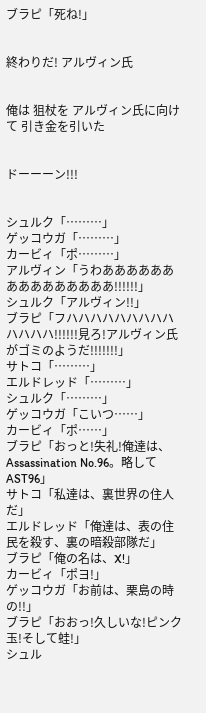ブラピ「死ね!」


終わりだ! アルヴィン氏


俺は 狙杖を アルヴィン氏に向けて 引き金を引いた


ドーーーン!!!


シュルク「………」
ゲッコウガ「………」
カービィ「ポ………」
アルヴィン「うわあああああああああああああああ!!!!!!」
シュルク「アルヴィン!!」
ブラピ「フハハハハハハハハハハハハハ!!!!!!見ろ!アルヴィン氏がゴミのようだ!!!!!!!」
サトコ「………」
エルドレッド「………」
シュルク「………」
ゲッコウガ「こいつ……」
カービィ「ポ……」
ブラピ「おっと!失礼!俺達は、Assassination No.96。略してAST96」
サトコ「私達は、裏世界の住人だ」
エルドレッド「俺達は、表の住民を殺す、裏の暗殺部隊だ」
ブラピ「俺の名は、X!」
カービィ「ポヨ!」
ゲッコウガ「お前は、栗島の時の!!」
ブラピ「おおっ!久しいな!ピンク玉!そして蛙!」
シュル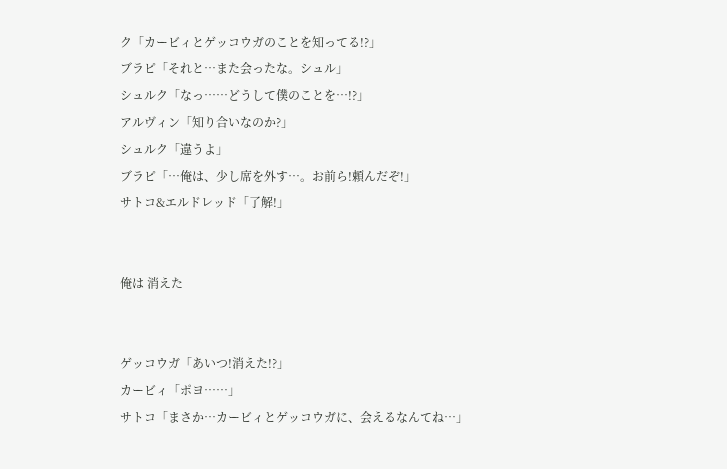ク「カービィとゲッコウガのことを知ってる!?」
ブラピ「それと…また会ったな。シュル」
シュルク「なっ……どうして僕のことを…!?」
アルヴィン「知り合いなのか?」
シュルク「違うよ」
ブラピ「…俺は、少し席を外す…。お前ら!頼んだぞ!」
サトコ&エルドレッド「了解!」


俺は 消えた


ゲッコウガ「あいつ!消えた!?」
カービィ「ポヨ……」
サトコ「まさか…カービィとゲッコウガに、会えるなんてね…」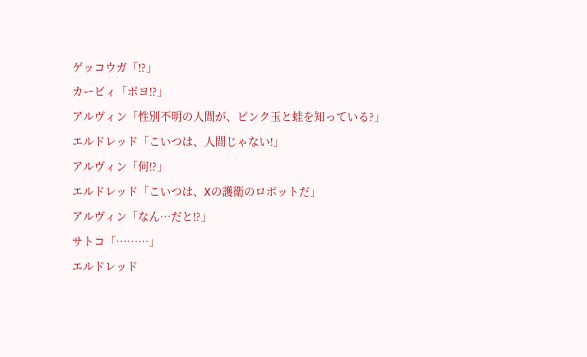ゲッコウガ「!?」
カービィ「ポヨ!?」
アルヴィン「性別不明の人間が、ピンク玉と蛙を知っている?」
エルドレッド「こいつは、人間じゃない!」
アルヴィン「何!?」
エルドレッド「こいつは、Xの護衛のロボットだ」
アルヴィン「なん…だと!?」
サトコ「………」
エルドレッド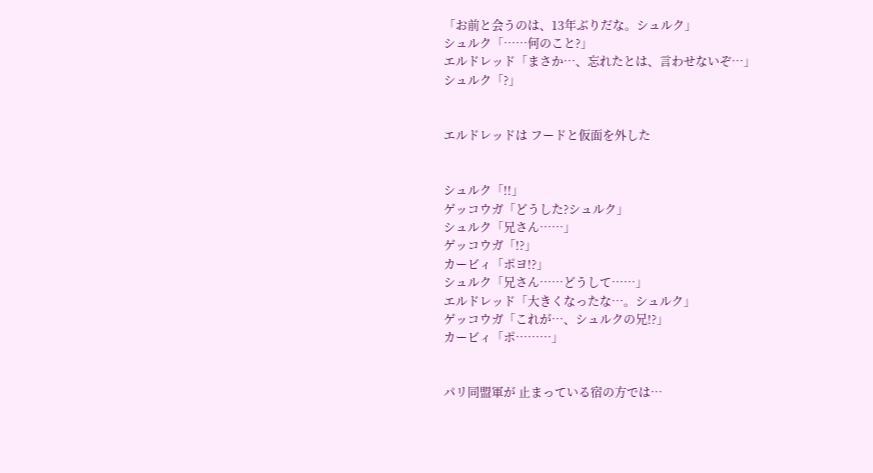「お前と会うのは、13年ぶりだな。シュルク」
シュルク「……何のこと?」
エルドレッド「まさか…、忘れたとは、言わせないぞ…」
シュルク「?」


エルドレッドは フードと仮面を外した


シュルク「!!」
ゲッコウガ「どうした?シュルク」
シュルク「兄さん……」
ゲッコウガ「!?」
カービィ「ポヨ!?」
シュルク「兄さん……どうして……」
エルドレッド「大きくなったな…。シュルク」
ゲッコウガ「これが…、シュルクの兄!?」
カービィ「ポ………」


パリ同盟軍が 止まっている宿の方では…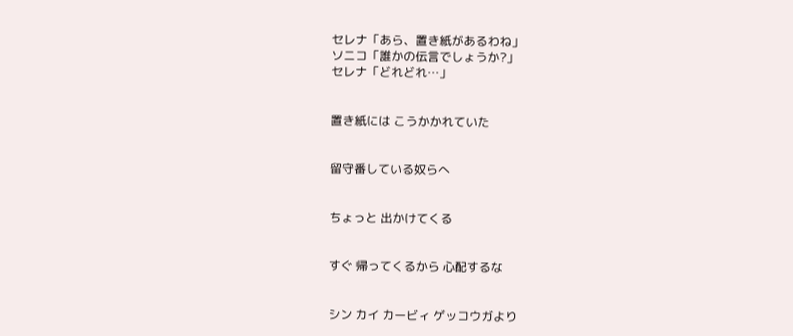セレナ「あら、置き紙があるわね」
ソニコ「誰かの伝言でしょうか?」
セレナ「どれどれ…」


置き紙には こうかかれていた


留守番している奴らへ


ちょっと 出かけてくる


すぐ 帰ってくるから 心配するな


シン カイ カービィ ゲッコウガより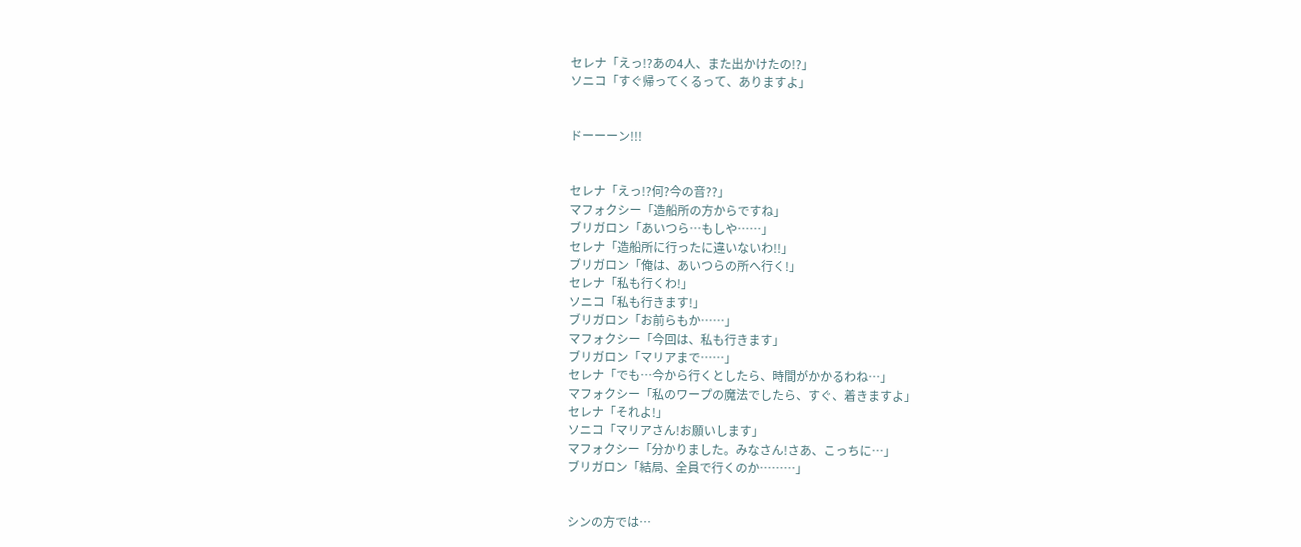セレナ「えっ!?あの4人、また出かけたの!?」
ソニコ「すぐ帰ってくるって、ありますよ」


ドーーーン!!!


セレナ「えっ!?何?今の音??」
マフォクシー「造船所の方からですね」
ブリガロン「あいつら…もしや……」
セレナ「造船所に行ったに違いないわ!!」
ブリガロン「俺は、あいつらの所へ行く!」
セレナ「私も行くわ!」
ソニコ「私も行きます!」
ブリガロン「お前らもか……」
マフォクシー「今回は、私も行きます」
ブリガロン「マリアまで……」
セレナ「でも…今から行くとしたら、時間がかかるわね…」
マフォクシー「私のワープの魔法でしたら、すぐ、着きますよ」
セレナ「それよ!」
ソニコ「マリアさん!お願いします」
マフォクシー「分かりました。みなさん!さあ、こっちに…」
ブリガロン「結局、全員で行くのか………」


シンの方では…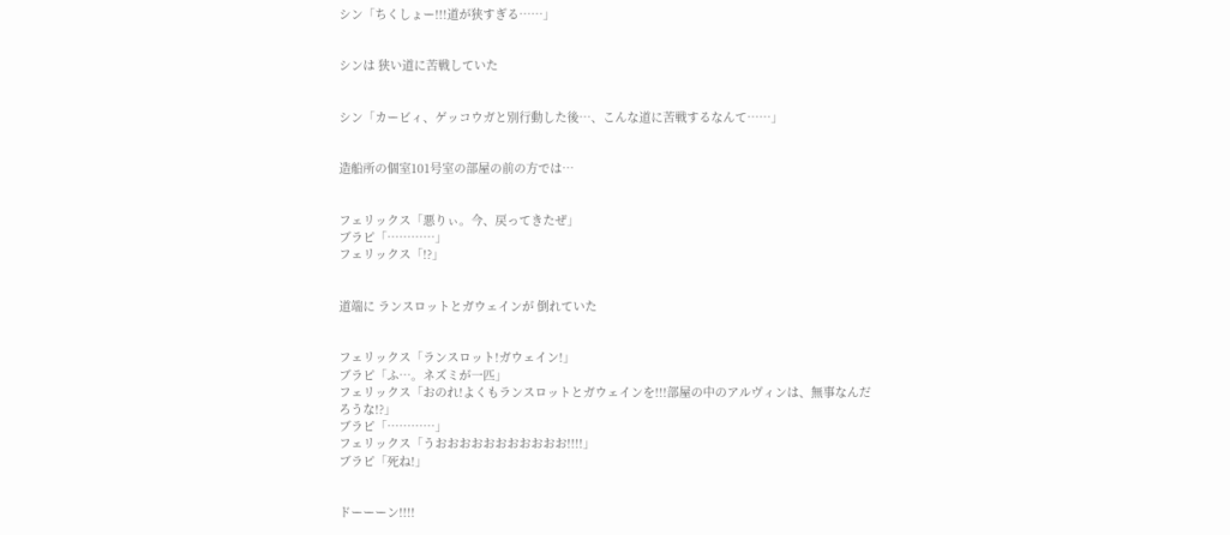シン「ちくしょー!!!道が狭すぎる……」


シンは 狭い道に苦戦していた


シン「カービィ、ゲッコウガと別行動した後…、こんな道に苦戦するなんて……」


造船所の個室101号室の部屋の前の方では…


フェリックス「悪りぃ。今、戻ってきたぜ」
ブラピ「…………」
フェリックス「!?」


道端に ランスロットとガウェインが 倒れていた


フェリックス「ランスロット!ガウェイン!」
ブラピ「ふ…。ネズミが一匹」
フェリックス「おのれ!よくもランスロットとガウェインを!!!部屋の中のアルヴィンは、無事なんだろうな!?」
ブラピ「…………」
フェリックス「うおおおおおおおおおおお!!!!」
ブラピ「死ね!」


ドーーーン!!!!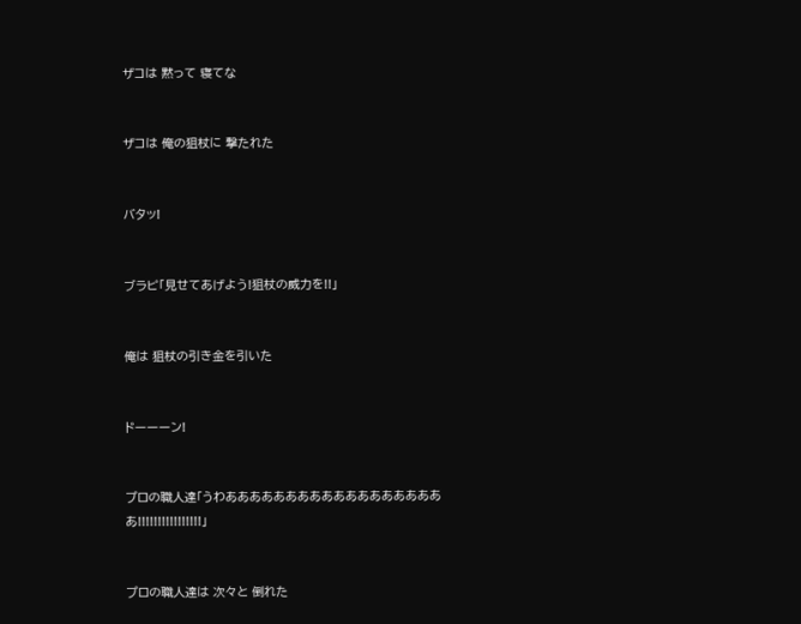ザコは 黙って 寝てな


ザコは 俺の狙杖に 撃たれた


バタッ!


ブラピ「見せてあげよう!狙杖の威力を!!」


俺は 狙杖の引き金を引いた


ドーーーン!


プロの職人達「うわあああああああああああああああああああ!!!!!!!!!!!!!!!!」


プロの職人達は 次々と 倒れた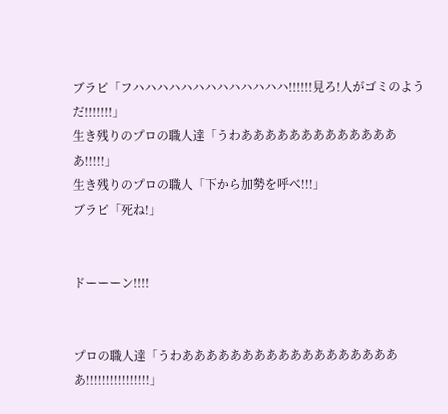ブラピ「フハハハハハハハハハハハハハ!!!!!!見ろ!人がゴミのようだ!!!!!!!」
生き残りのプロの職人達「うわああああああああああああああ!!!!!」
生き残りのプロの職人「下から加勢を呼べ!!!」
ブラピ「死ね!」


ドーーーン!!!!


プロの職人達「うわあああああああああああああああああああ!!!!!!!!!!!!!!!!」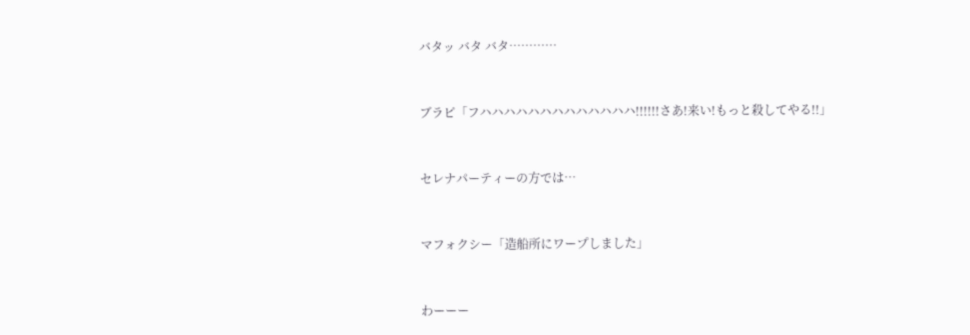バタッ バタ バタ…………


ブラピ「フハハハハハハハハハハハハハ!!!!!!さあ!来い!もっと殺してやる!!」


セレナパーティーの方では…


マフォクシー「造船所にワープしました」


わーーー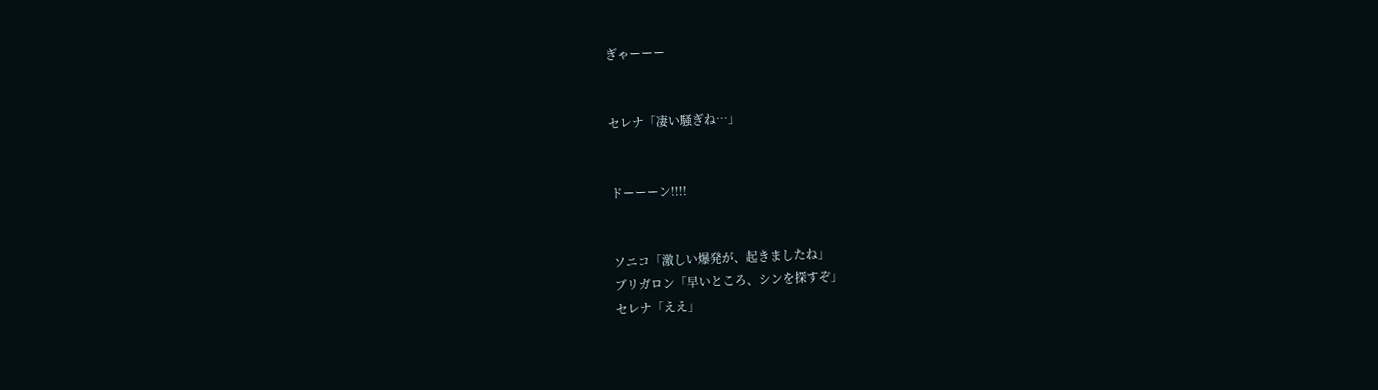ぎゃーーー


セレナ「凄い騒ぎね…」


ドーーーン!!!!


ソニコ「激しい爆発が、起きましたね」
ブリガロン「早いところ、シンを探すぞ」
セレナ「ええ」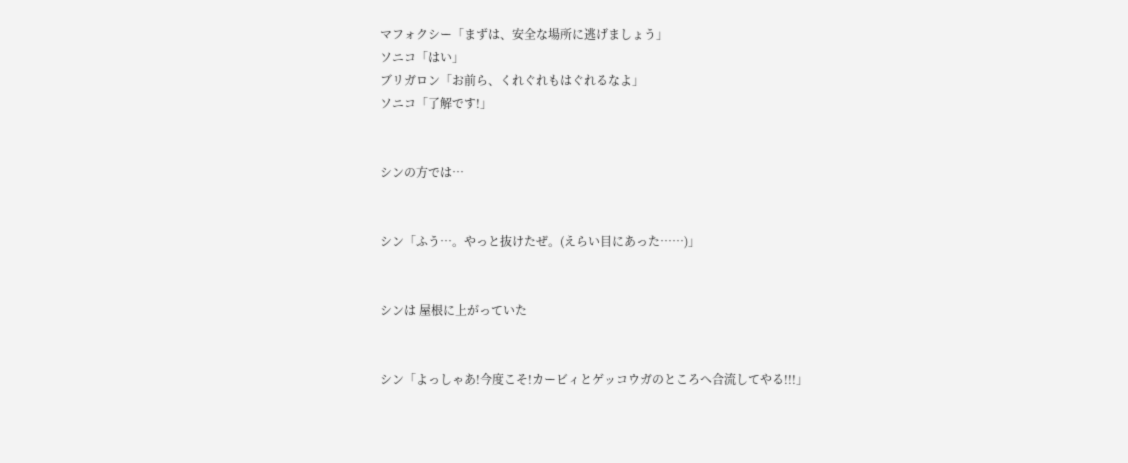マフォクシー「まずは、安全な場所に逃げましょう」
ソニコ「はい」
ブリガロン「お前ら、くれぐれもはぐれるなよ」
ソニコ「了解です!」


シンの方では…


シン「ふう…。やっと抜けたぜ。(えらい目にあった……)」


シンは 屋根に上がっていた


シン「よっしゃあ!今度こそ!カービィとゲッコウガのところへ合流してやる!!!」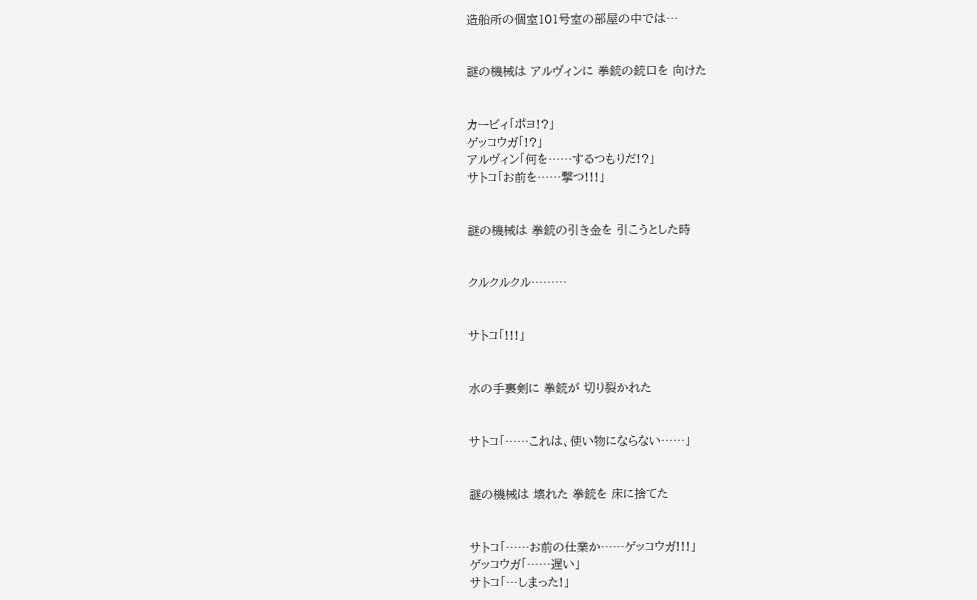造船所の個室101号室の部屋の中では…


謎の機械は アルヴィンに 拳銃の銃口を 向けた


カービィ「ポヨ!?」
ゲッコウガ「!?」
アルヴィン「何を……するつもりだ!?」
サトコ「お前を……撃つ!!!」


謎の機械は 拳銃の引き金を 引こうとした時


クルクルクル………


サトコ「!!!」


水の手裏剣に 拳銃が 切り裂かれた


サトコ「……これは、使い物にならない……」


謎の機械は 壊れた 拳銃を 床に捨てた


サトコ「……お前の仕業か……ゲッコウガ!!!」
ゲッコウガ「……遅い」
サトコ「…しまった!」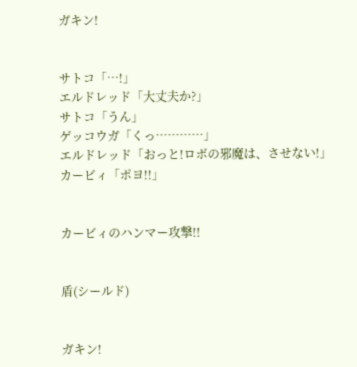ガキン!


サトコ「…!」
エルドレッド「大丈夫か?」
サトコ「うん」
ゲッコウガ「くっ…………」
エルドレッド「おっと!ロボの邪魔は、させない!」
カービィ「ポヨ!!」


カービィのハンマー攻撃!!


盾(シールド)


ガキン!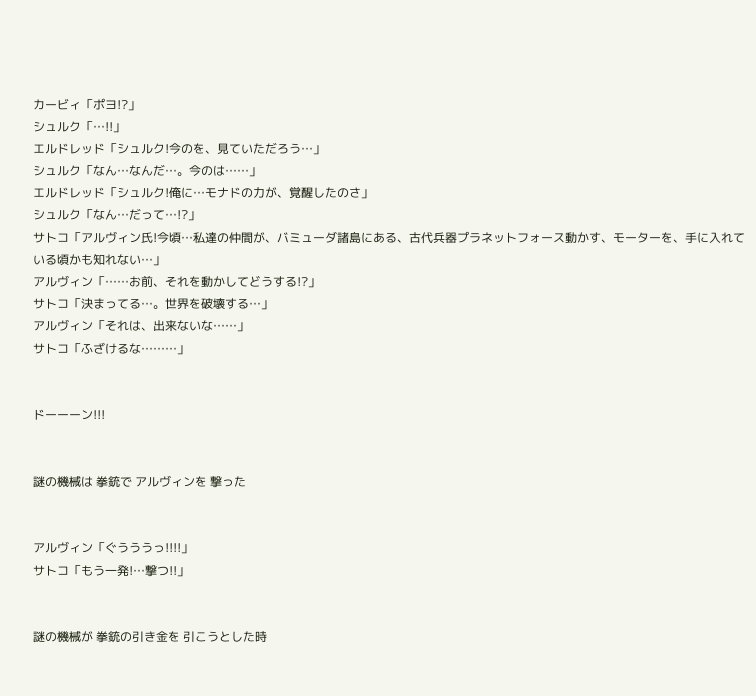カービィ「ポヨ!?」
シュルク「…!!」
エルドレッド「シュルク!今のを、見ていただろう…」
シュルク「なん…なんだ…。今のは……」
エルドレッド「シュルク!俺に…モナドの力が、覚醒したのさ」
シュルク「なん…だって…!?」
サトコ「アルヴィン氏!今頃…私達の仲間が、バミューダ諸島にある、古代兵器プラネットフォース動かす、モーターを、手に入れている頃かも知れない…」
アルヴィン「……お前、それを動かしてどうする!?」
サトコ「決まってる…。世界を破壊する…」
アルヴィン「それは、出来ないな……」
サトコ「ふざけるな………」


ドーーーン!!!


謎の機械は 拳銃で アルヴィンを 撃った


アルヴィン「ぐうううっ!!!!」
サトコ「もう一発!…撃つ!!」


謎の機械が 拳銃の引き金を 引こうとした時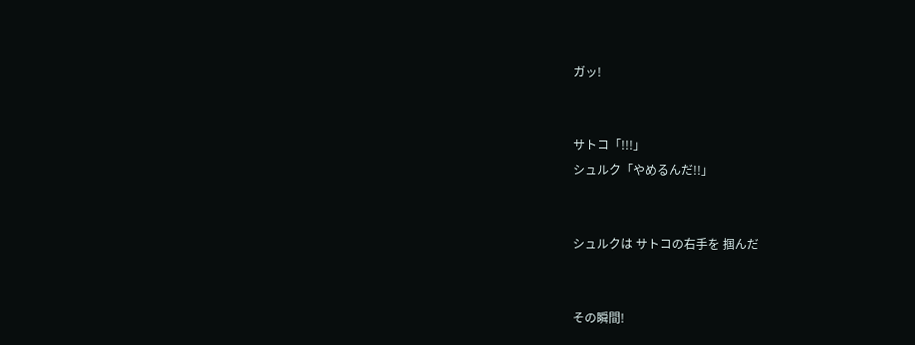ガッ!


サトコ「!!!」
シュルク「やめるんだ!!」


シュルクは サトコの右手を 掴んだ


その瞬間!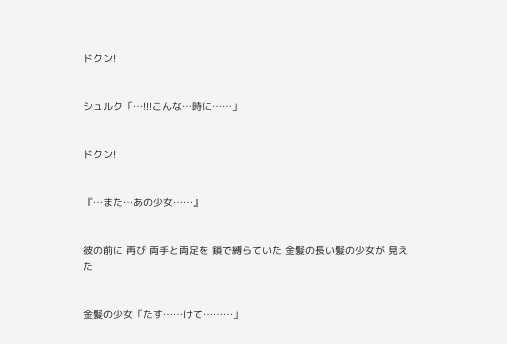ドクン!


シュルク「…!!!こんな…時に……」


ドクン!


『…また…あの少女……』


彼の前に 再び 両手と両足を 鎖で縛らていた 金髪の長い髪の少女が 見えた


金髪の少女「たす……けて………」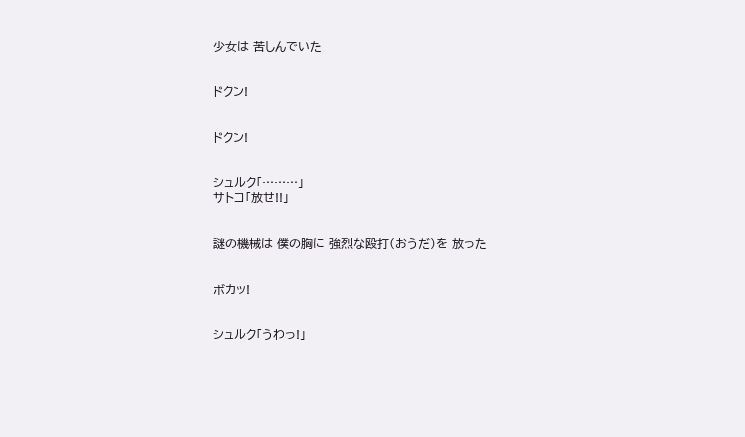少女は 苦しんでいた


ドクン!


ドクン!


シュルク「………」
サトコ「放せ!!」


謎の機械は 僕の胸に 強烈な殴打(おうだ)を 放った


ボカッ!


シュルク「うわっ!」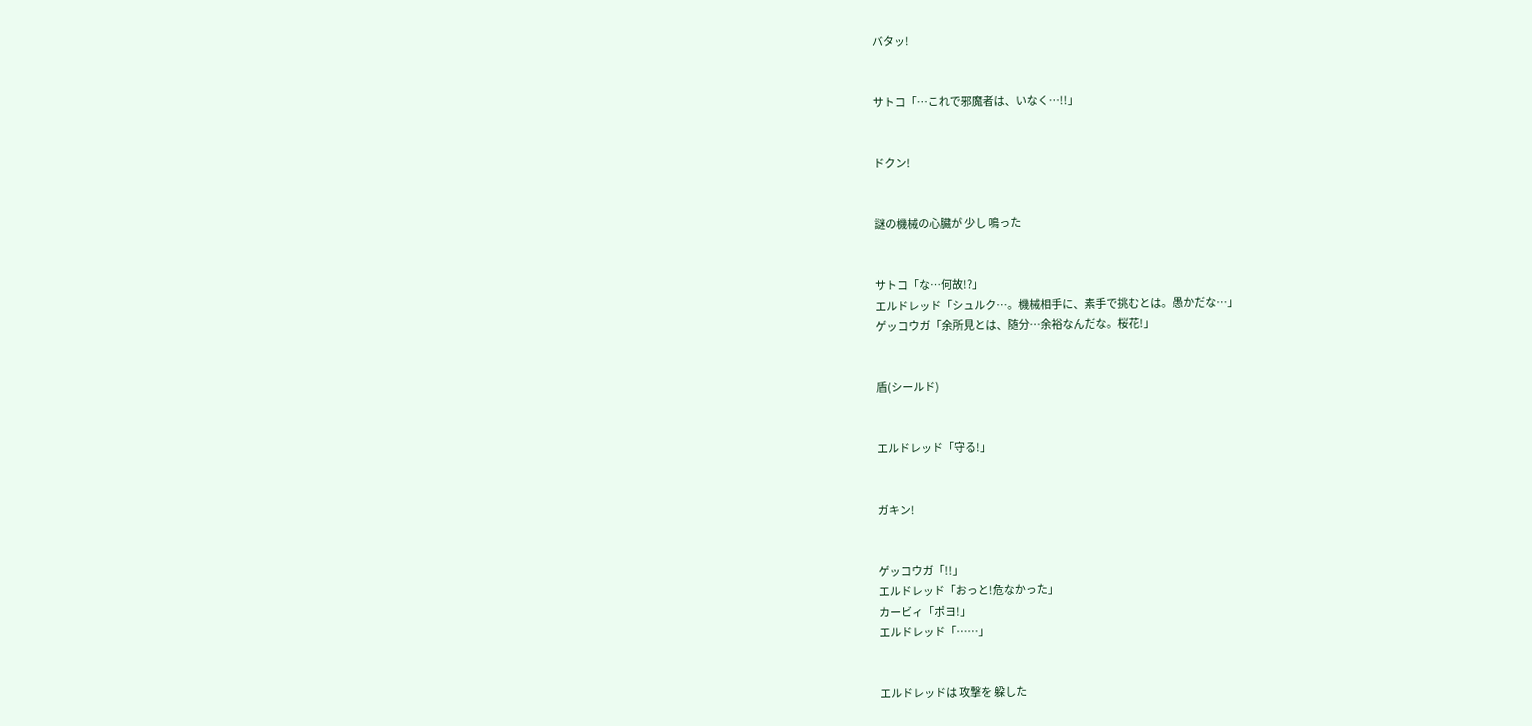バタッ!


サトコ「…これで邪魔者は、いなく…!!」


ドクン!


謎の機械の心臓が 少し 鳴った


サトコ「な…何故!?」
エルドレッド「シュルク…。機械相手に、素手で挑むとは。愚かだな…」
ゲッコウガ「余所見とは、随分…余裕なんだな。桜花!」


盾(シールド)


エルドレッド「守る!」


ガキン!


ゲッコウガ「!!」
エルドレッド「おっと!危なかった」
カービィ「ポヨ!」
エルドレッド「……」


エルドレッドは 攻撃を 躱した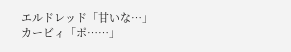エルドレッド「甘いな…」
カービィ「ポ……」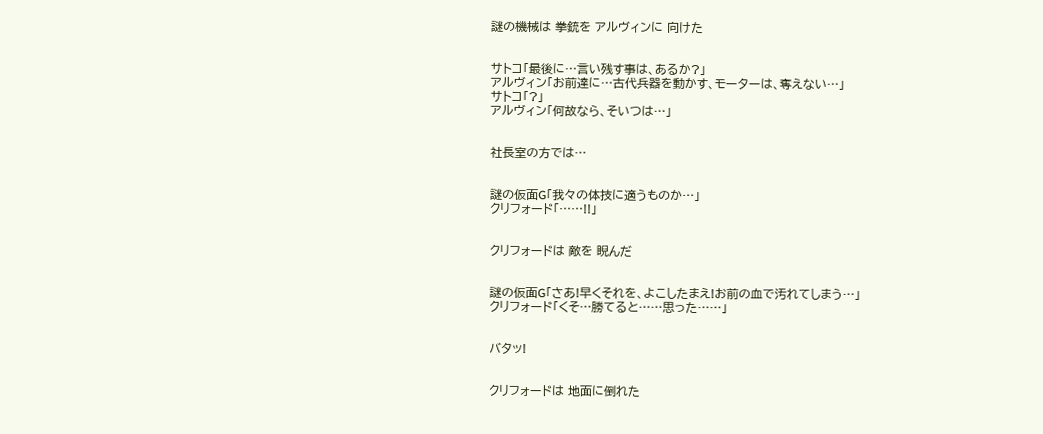謎の機械は 拳銃を アルヴィンに 向けた


サトコ「最後に…言い残す事は、あるか?」
アルヴィン「お前達に…古代兵器を動かす、モーターは、奪えない…」
サトコ「?」
アルヴィン「何故なら、そいつは…」


社長室の方では…


謎の仮面G「我々の体技に適うものか…」
クリフォード「……!!」


クリフォードは 敵を 睨んだ


謎の仮面G「さあ!早くそれを、よこしたまえ!お前の血で汚れてしまう…」
クリフォード「くそ…勝てると……思った……」


バタッ!


クリフォードは 地面に倒れた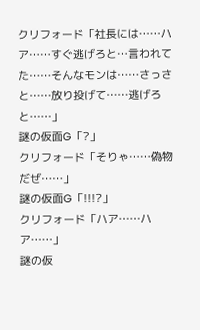クリフォード「社長には……ハア……すぐ逃げろと…言われてた……そんなモンは……さっさと……放り投げて……逃げろと……」
謎の仮面G「?」
クリフォード「そりゃ……偽物だぜ……」
謎の仮面G「!!!?」
クリフォード「ハア……ハア……」
謎の仮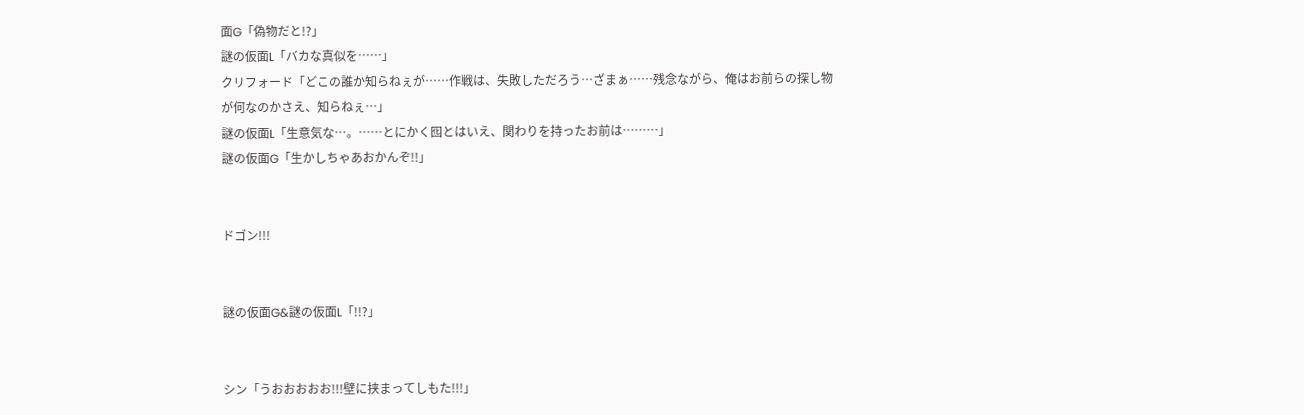面G「偽物だと!?」
謎の仮面L「バカな真似を……」
クリフォード「どこの誰か知らねぇが……作戦は、失敗しただろう…ざまぁ……残念ながら、俺はお前らの探し物が何なのかさえ、知らねぇ…」
謎の仮面L「生意気な…。……とにかく囮とはいえ、関わりを持ったお前は………」
謎の仮面G「生かしちゃあおかんぞ!!」


ドゴン!!!


謎の仮面G&謎の仮面L「!!?」


シン「うおおおおお!!!壁に挟まってしもた!!!」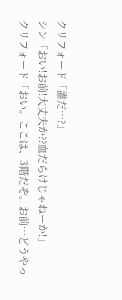クリフォード「誰だ…?」
シン「おい!お前!大丈夫か??血だらけじゃねーか!」
クリフォード「おい。ここは、3階だぞ。お前…どうやっ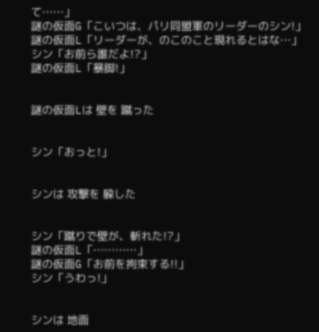て……」
謎の仮面G「こいつは、パリ同盟軍のリーダーのシン!」
謎の仮面L「リーダーが、のこのこと現れるとはな…」
シン「お前ら誰だよ!?」
謎の仮面L「暴脚!」


謎の仮面Lは 壁を 蹴った


シン「おっと!」


シンは 攻撃を 躱した


シン「蹴りで壁が、斬れた!?」
謎の仮面L「…………」
謎の仮面G「お前を拘束する!!」
シン「うわっ!」


シンは 地面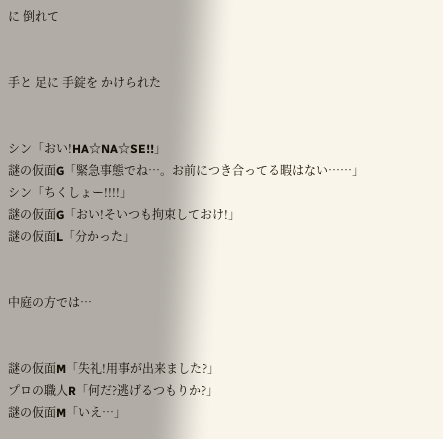に 倒れて


手と 足に 手錠を かけられた


シン「おい!HA☆NA☆SE!!」
謎の仮面G「緊急事態でね…。お前につき合ってる暇はない……」
シン「ちくしょー!!!!」
謎の仮面G「おい!そいつも拘束しておけ!」
謎の仮面L「分かった」


中庭の方では…


謎の仮面M「失礼!用事が出来ました?」
プロの職人R「何だ?逃げるつもりか?」
謎の仮面M「いえ…」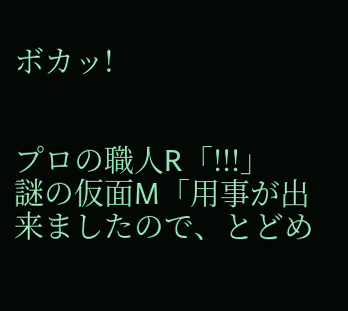ボカッ!


プロの職人R「!!!」
謎の仮面M「用事が出来ましたので、とどめ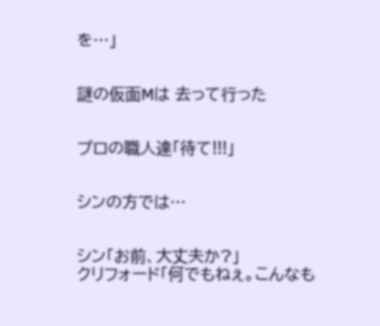を…」


謎の仮面Mは 去って行った


プロの職人達「待て!!!」


シンの方では…


シン「お前、大丈夫か?」
クリフォード「何でもねぇ。こんなも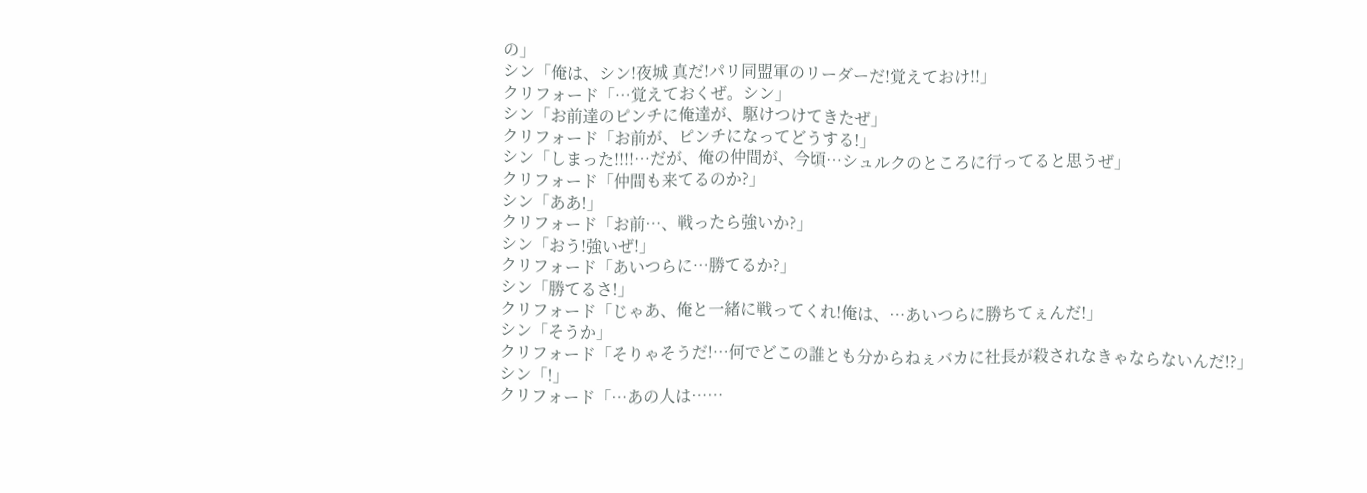の」
シン「俺は、シン!夜城 真だ!パリ同盟軍のリーダーだ!覚えておけ!!」
クリフォード「…覚えておくぜ。シン」
シン「お前達のピンチに俺達が、駆けつけてきたぜ」
クリフォード「お前が、ピンチになってどうする!」
シン「しまった!!!!…だが、俺の仲間が、今頃…シュルクのところに行ってると思うぜ」
クリフォード「仲間も来てるのか?」
シン「ああ!」
クリフォード「お前…、戦ったら強いか?」
シン「おう!強いぜ!」
クリフォード「あいつらに…勝てるか?」
シン「勝てるさ!」
クリフォード「じゃあ、俺と一緒に戦ってくれ!俺は、…あいつらに勝ちてぇんだ!」
シン「そうか」
クリフォード「そりゃそうだ!…何でどこの誰とも分からねぇバカに社長が殺されなきゃならないんだ!?」
シン「!」
クリフォード「…あの人は……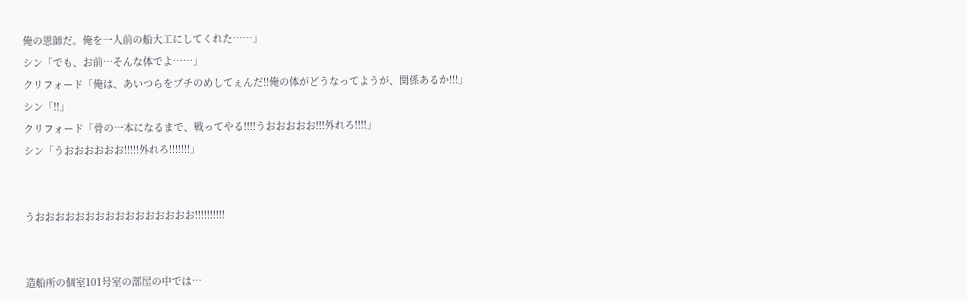俺の恩師だ。俺を一人前の船大工にしてくれた……」
シン「でも、お前…そんな体でよ……」
クリフォード「俺は、あいつらをブチのめしてぇんだ!!俺の体がどうなってようが、関係あるか!!!」
シン「!!」
クリフォード「骨の一本になるまで、戦ってやる!!!!うおおおおお!!!外れろ!!!!」
シン「うおおおおおお!!!!!外れろ!!!!!!!」


うおおおおおおおおおおおおおおおお!!!!!!!!!!


造船所の個室101号室の部屋の中では…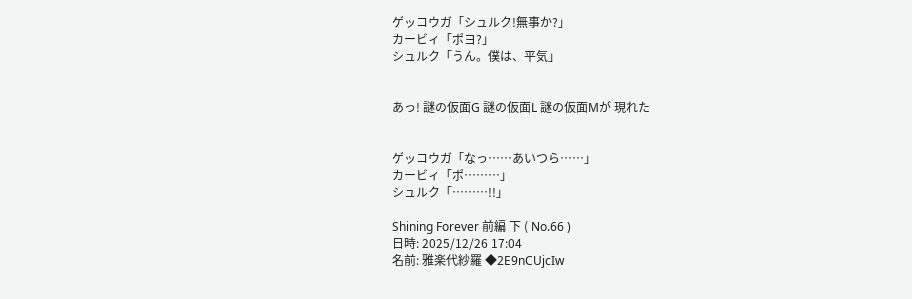ゲッコウガ「シュルク!無事か?」
カービィ「ポヨ?」
シュルク「うん。僕は、平気」


あっ! 謎の仮面G 謎の仮面L 謎の仮面Mが 現れた


ゲッコウガ「なっ……あいつら……」
カービィ「ポ………」
シュルク「………!!」

Shining Forever 前編 下 ( No.66 )
日時: 2025/12/26 17:04
名前: 雅楽代紗羅 ◆2E9nCUjcIw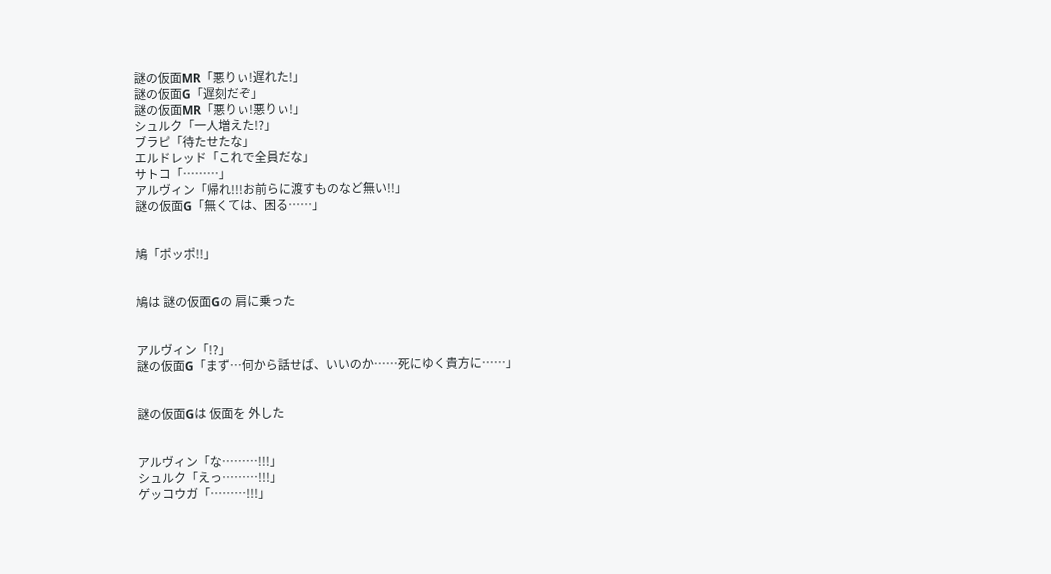謎の仮面MR「悪りぃ!遅れた!」
謎の仮面G「遅刻だぞ」
謎の仮面MR「悪りぃ!悪りぃ!」
シュルク「一人増えた!?」
ブラピ「待たせたな」
エルドレッド「これで全員だな」
サトコ「………」
アルヴィン「帰れ!!!お前らに渡すものなど無い!!」
謎の仮面G「無くては、困る……」


鳩「ポッポ!!」


鳩は 謎の仮面Gの 肩に乗った


アルヴィン「!?」
謎の仮面G「まず…何から話せば、いいのか……死にゆく貴方に……」


謎の仮面Gは 仮面を 外した


アルヴィン「な………!!!」
シュルク「えっ………!!!」
ゲッコウガ「………!!!」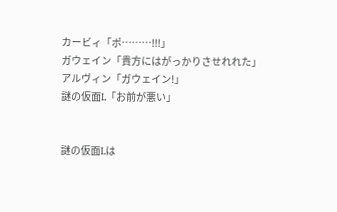カービィ「ポ………!!!」
ガウェイン「貴方にはがっかりさせれれた」
アルヴィン「ガウェイン!」
謎の仮面L「お前が悪い」


謎の仮面Lは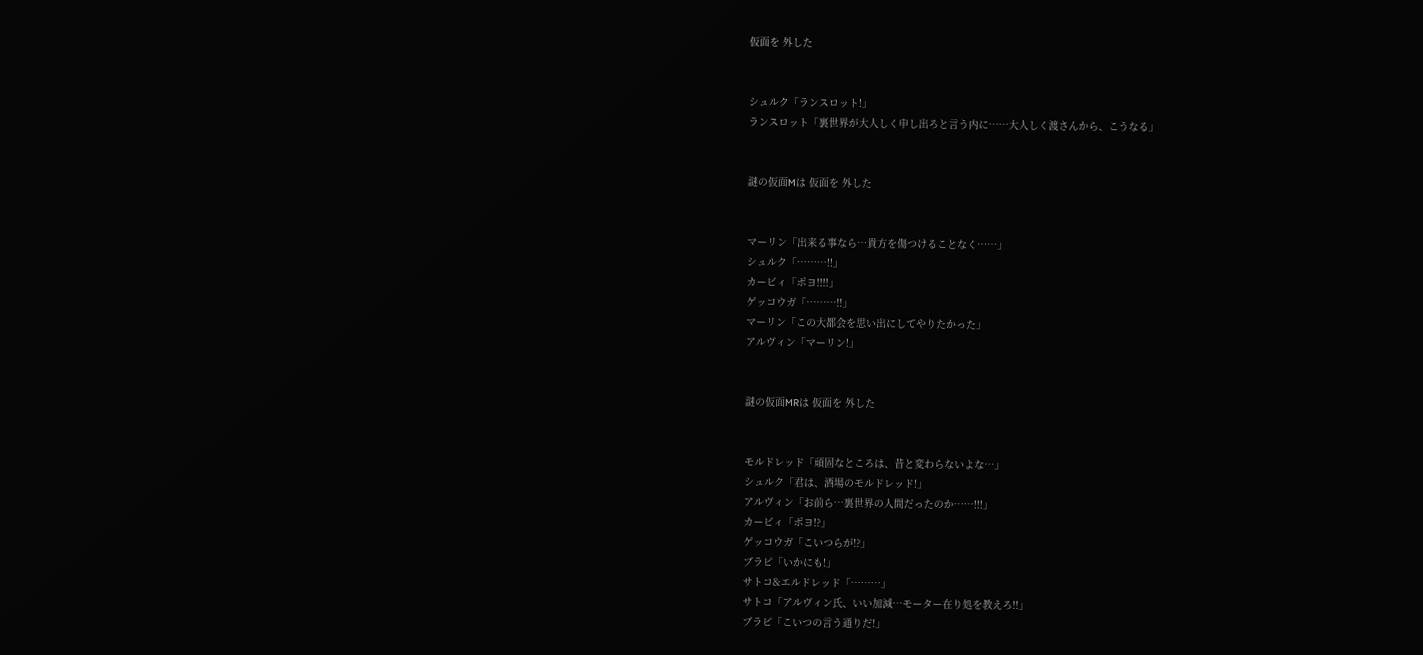仮面を 外した


シュルク「ランスロット!」
ランスロット「裏世界が大人しく申し出ろと言う内に……大人しく渡さんから、こうなる」


謎の仮面Mは 仮面を 外した


マーリン「出来る事なら…貴方を傷つけることなく……」
シュルク「………!!」
カービィ「ポヨ!!!!」
ゲッコウガ「………!!」
マーリン「この大都会を思い出にしてやりたかった」
アルヴィン「マーリン!」


謎の仮面MRは 仮面を 外した


モルドレッド「頑固なところは、昔と変わらないよな…」
シュルク「君は、酒場のモルドレッド!」
アルヴィン「お前ら…裏世界の人間だったのか……!!!」
カービィ「ポヨ!?」
ゲッコウガ「こいつらが!?」
ブラピ「いかにも!」
サトコ&エルドレッド「………」
サトコ「アルヴィン氏、いい加減…モーター在り処を教えろ!!」
ブラピ「こいつの言う通りだ!」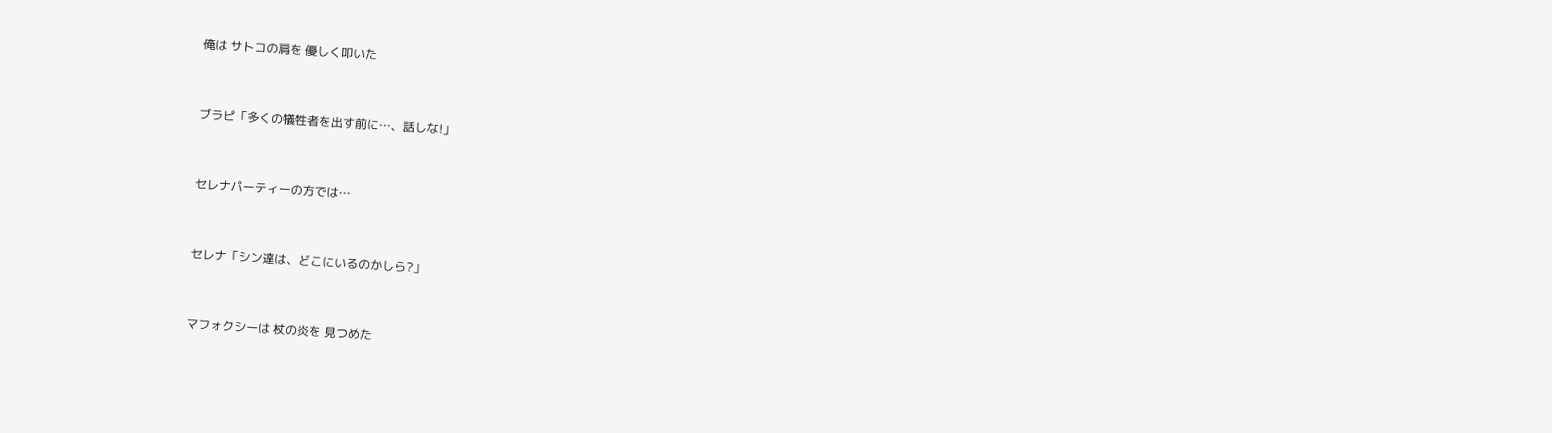俺は サトコの肩を 優しく叩いた


ブラピ「多くの犠牲者を出す前に…、話しな!」


セレナパーティーの方では…


セレナ「シン達は、どこにいるのかしら?」


マフォクシーは 杖の炎を 見つめた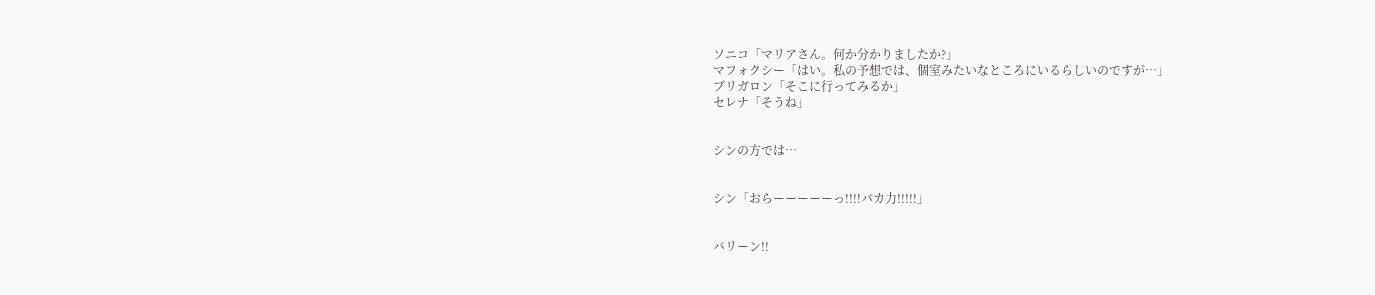ソニコ「マリアさん。何か分かりましたか?」
マフォクシー「はい。私の予想では、個室みたいなところにいるらしいのですが…」
ブリガロン「そこに行ってみるか」
セレナ「そうね」


シンの方では…


シン「おらーーーーーっ!!!!バカ力!!!!!」


バリーン!!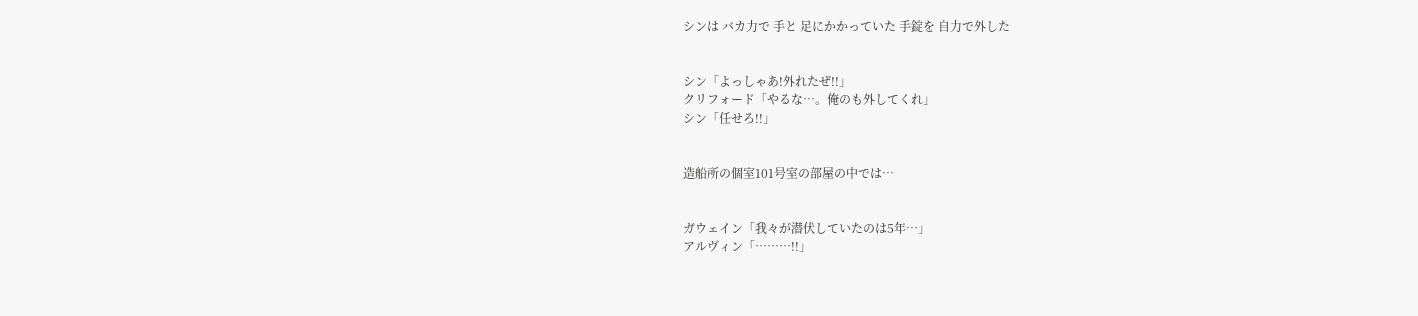シンは バカ力で 手と 足にかかっていた 手錠を 自力で外した


シン「よっしゃあ!外れたぜ!!」
クリフォード「やるな…。俺のも外してくれ」
シン「任せろ!!」


造船所の個室101号室の部屋の中では…


ガウェイン「我々が潜伏していたのは5年…」
アルヴィン「………!!」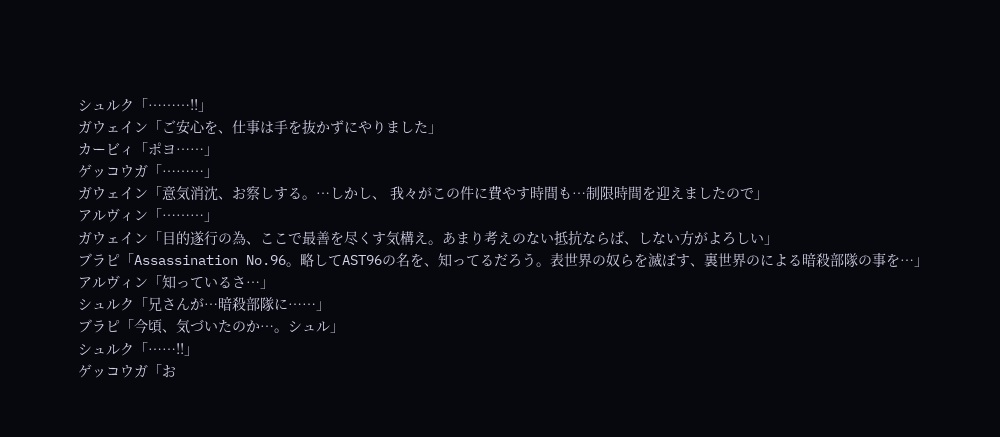シュルク「………!!」
ガウェイン「ご安心を、仕事は手を抜かずにやりました」
カービィ「ポヨ……」
ゲッコウガ「………」
ガウェイン「意気消沈、お察しする。…しかし、 我々がこの件に費やす時間も…制限時間を迎えましたので」
アルヴィン「………」
ガウェイン「目的遂行の為、ここで最善を尽くす気構え。あまり考えのない抵抗ならば、しない方がよろしい」
ブラピ「Assassination No.96。略してAST96の名を、知ってるだろう。表世界の奴らを滅ぼす、裏世界のによる暗殺部隊の事を…」
アルヴィン「知っているさ…」
シュルク「兄さんが…暗殺部隊に……」
ブラピ「今頃、気づいたのか…。シュル」
シュルク「……!!」
ゲッコウガ「お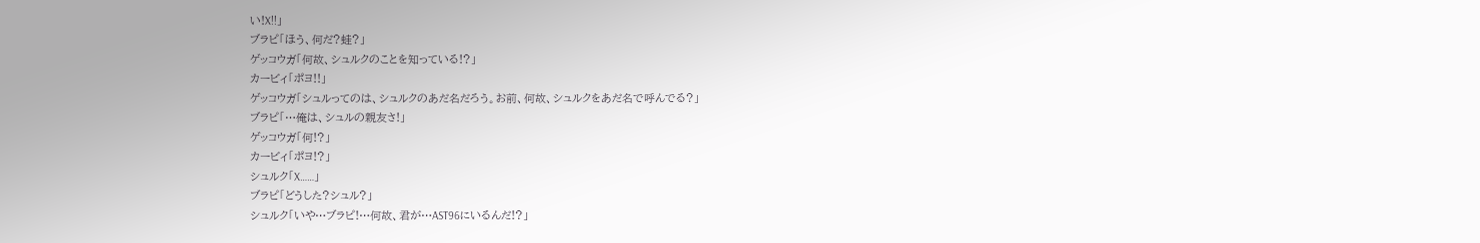い!X!!」
ブラピ「ほう、何だ?蛙?」
ゲッコウガ「何故、シュルクのことを知っている!?」
カービィ「ポヨ!!」
ゲッコウガ「シュルってのは、シュルクのあだ名だろう。お前、何故、シュルクをあだ名で呼んでる?」
ブラピ「…俺は、シュルの親友さ!」
ゲッコウガ「何!?」
カービィ「ポヨ!?」
シュルク「X……」
ブラピ「どうした?シュル?」
シュルク「いや…ブラピ!…何故、君が…AST96にいるんだ!?」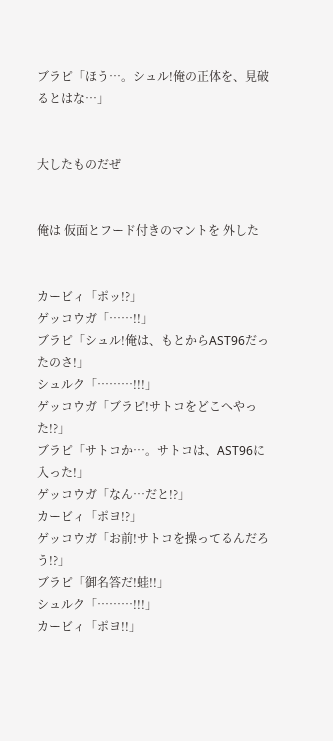ブラピ「ほう…。シュル!俺の正体を、見破るとはな…」


大したものだぜ


俺は 仮面とフード付きのマントを 外した


カービィ「ポッ!?」
ゲッコウガ「……!!」
ブラピ「シュル!俺は、もとからAST96だったのさ!」
シュルク「………!!!」
ゲッコウガ「ブラピ!サトコをどこへやった!?」
ブラピ「サトコか…。サトコは、AST96に入った!」
ゲッコウガ「なん…だと!?」
カービィ「ポヨ!?」
ゲッコウガ「お前!サトコを操ってるんだろう!?」
ブラピ「御名答だ!蛙!!」
シュルク「………!!!」
カービィ「ポヨ!!」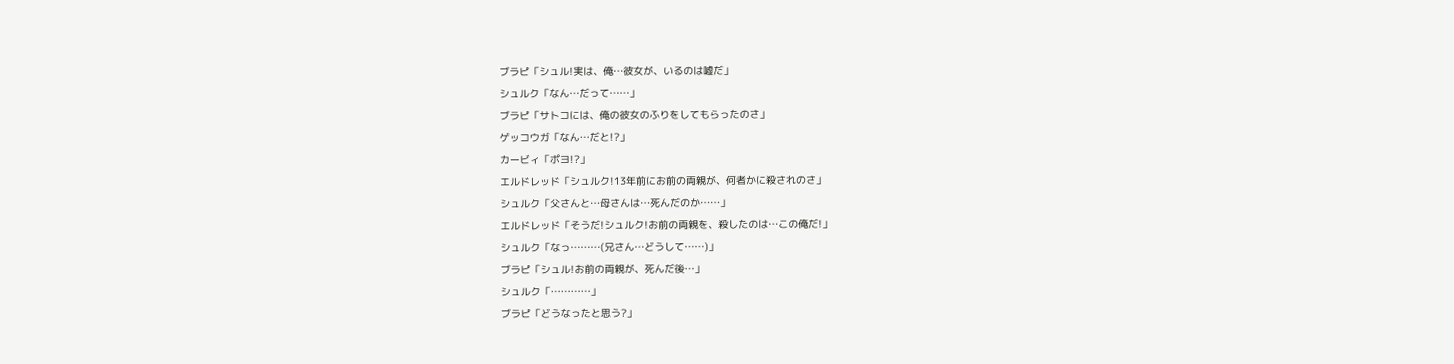ブラピ「シュル!実は、俺…彼女が、いるのは嘘だ」
シュルク「なん…だって……」
ブラピ「サトコには、俺の彼女のふりをしてもらったのさ」
ゲッコウガ「なん…だと!?」
カービィ「ポヨ!?」
エルドレッド「シュルク!13年前にお前の両親が、何者かに殺されのさ」
シュルク「父さんと…母さんは…死んだのか……」
エルドレッド「そうだ!シュルク!お前の両親を、殺したのは…この俺だ!」
シュルク「なっ………(兄さん…どうして……)」
ブラピ「シュル!お前の両親が、死んだ後…」
シュルク「…………」
ブラピ「どうなったと思う?」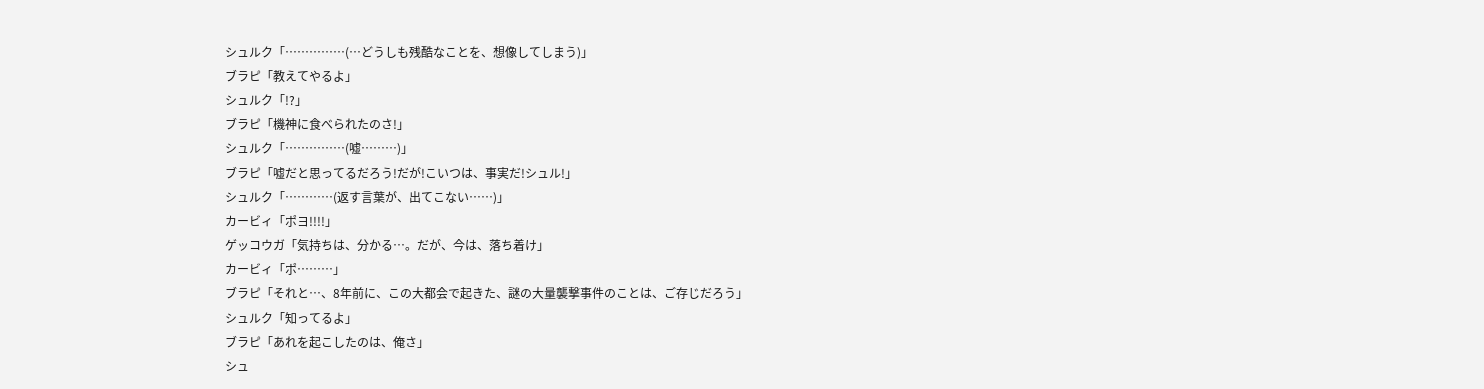シュルク「……………(…どうしも残酷なことを、想像してしまう)」
ブラピ「教えてやるよ」
シュルク「!?」
ブラピ「機神に食べられたのさ!」
シュルク「……………(嘘………)」
ブラピ「嘘だと思ってるだろう!だが!こいつは、事実だ!シュル!」
シュルク「…………(返す言葉が、出てこない……)」
カービィ「ポヨ!!!!」
ゲッコウガ「気持ちは、分かる…。だが、今は、落ち着け」
カービィ「ポ………」
ブラピ「それと…、8年前に、この大都会で起きた、謎の大量襲撃事件のことは、ご存じだろう」
シュルク「知ってるよ」
ブラピ「あれを起こしたのは、俺さ」
シュ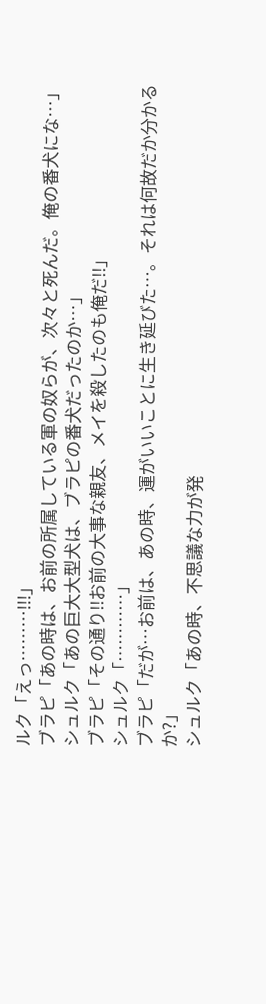ルク「えっ………!!!」
ブラピ「あの時は、お前の所属している軍の奴らが、次々と死んだ。俺の番犬にな…」
シュルク「あの巨大大型犬は、ブラピの番犬だったのか…」
ブラピ「その通り!!お前の大事な親友、メイを殺したのも俺だ!!」
シュルク「…………」
ブラピ「だが…お前は、あの時、運がいいことに生き延びた…。それは何故だか分かるか?」
シュルク「あの時、不思議な力が発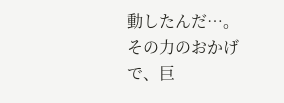動したんだ…。その力のおかげで、巨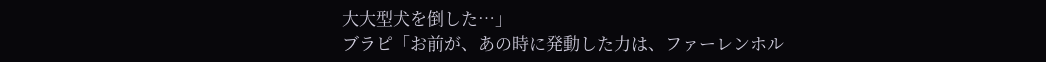大大型犬を倒した…」
ブラピ「お前が、あの時に発動した力は、ファーレンホル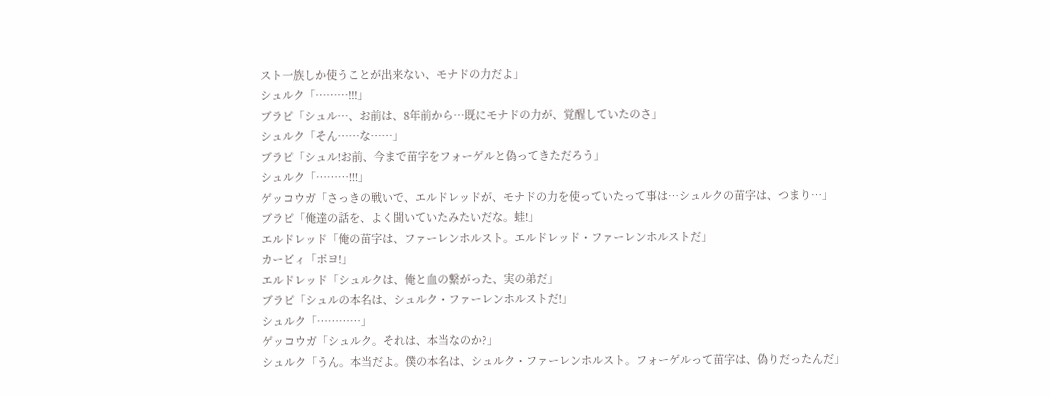スト一族しか使うことが出来ない、モナドの力だよ」
シュルク「………!!!」
ブラピ「シュル…、お前は、8年前から…既にモナドの力が、覚醒していたのさ」
シュルク「そん……な……」
ブラピ「シュル!お前、今まで苗字をフォーゲルと偽ってきただろう」
シュルク「………!!!」
ゲッコウガ「さっきの戦いで、エルドレッドが、モナドの力を使っていたって事は…シュルクの苗字は、つまり…」
ブラピ「俺達の話を、よく聞いていたみたいだな。蛙!」
エルドレッド「俺の苗字は、ファーレンホルスト。エルドレッド・ファーレンホルストだ」
カービィ「ポヨ!」
エルドレッド「シュルクは、俺と血の繋がった、実の弟だ」
ブラピ「シュルの本名は、シュルク・ファーレンホルストだ!」
シュルク「…………」
ゲッコウガ「シュルク。それは、本当なのか?」
シュルク「うん。本当だよ。僕の本名は、シュルク・ファーレンホルスト。フォーゲルって苗字は、偽りだったんだ」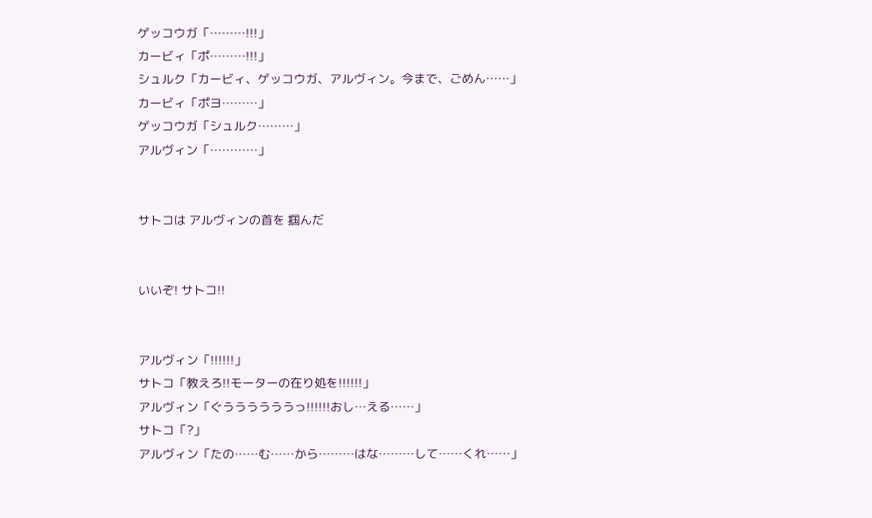ゲッコウガ「………!!!」
カービィ「ポ………!!!」
シュルク「カービィ、ゲッコウガ、アルヴィン。今まで、ごめん……」
カービィ「ポヨ………」
ゲッコウガ「シュルク………」
アルヴィン「…………」


サトコは アルヴィンの首を 掴んだ


いいぞ! サトコ!!


アルヴィン「!!!!!!」
サトコ「教えろ!!モーターの在り処を!!!!!!」
アルヴィン「ぐううううううっ!!!!!!おし…える……」
サトコ「?」
アルヴィン「たの……む……から………はな………して……くれ……」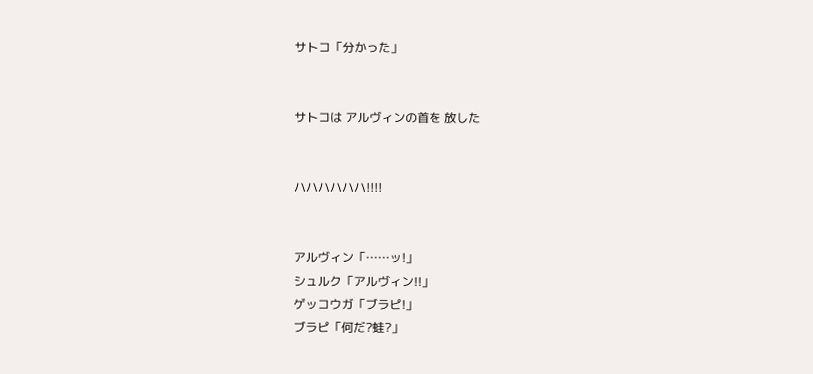サトコ「分かった」


サトコは アルヴィンの首を 放した


ハハハハハハ!!!!


アルヴィン「……ッ!」
シュルク「アルヴィン!!」
ゲッコウガ「ブラピ!」
ブラピ「何だ?蛙?」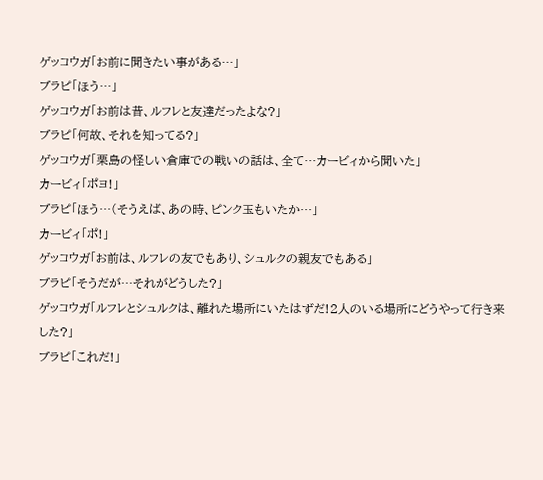ゲッコウガ「お前に聞きたい事がある…」
ブラピ「ほう…」
ゲッコウガ「お前は昔、ルフレと友達だったよな?」
ブラピ「何故、それを知ってる?」
ゲッコウガ「栗島の怪しい倉庫での戦いの話は、全て…カービィから聞いた」
カービィ「ポヨ!」
ブラピ「ほう…(そうえば、あの時、ピンク玉もいたか…」
カービィ「ポ!」
ゲッコウガ「お前は、ルフレの友でもあり、シュルクの親友でもある」
ブラピ「そうだが…それがどうした?」
ゲッコウガ「ルフレとシュルクは、離れた場所にいたはずだ!2人のいる場所にどうやって行き来した?」
ブラピ「これだ!」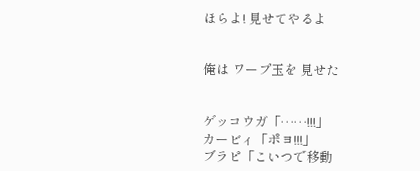ほらよ! 見せてやるよ


俺は ワープ玉を 見せた


ゲッコウガ「……!!!」
カービィ「ポヨ!!!」
ブラピ「こいつで移動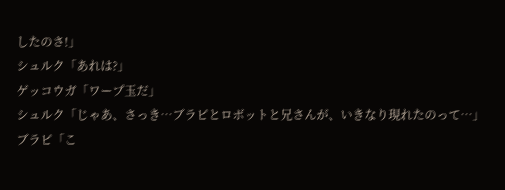したのさ!」
シュルク「あれは?」
ゲッコウガ「ワープ玉だ」
シュルク「じゃあ、さっき…ブラピとロボットと兄さんが、いきなり現れたのって…」
ブラピ「こ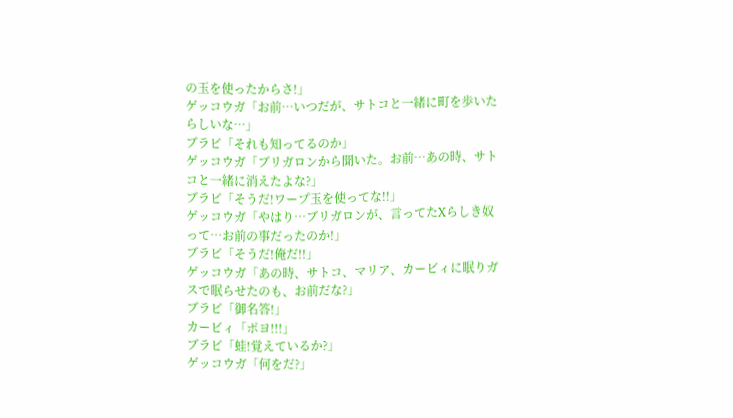の玉を使ったからさ!」
ゲッコウガ「お前…いつだが、サトコと一緒に町を歩いたらしいな…」
ブラピ「それも知ってるのか」
ゲッコウガ「ブリガロンから聞いた。お前…あの時、サトコと一緒に消えたよな?」
ブラピ「そうだ!ワープ玉を使ってな!!」
ゲッコウガ「やはり…ブリガロンが、言ってたXらしき奴って…お前の事だったのか!」
ブラピ「そうだ!俺だ!!」
ゲッコウガ「あの時、サトコ、マリア、カービィに眠りガスで眠らせたのも、お前だな?」
ブラピ「御名答!」
カービィ「ポヨ!!!」
ブラピ「蛙!覚えているか?」
ゲッコウガ「何をだ?」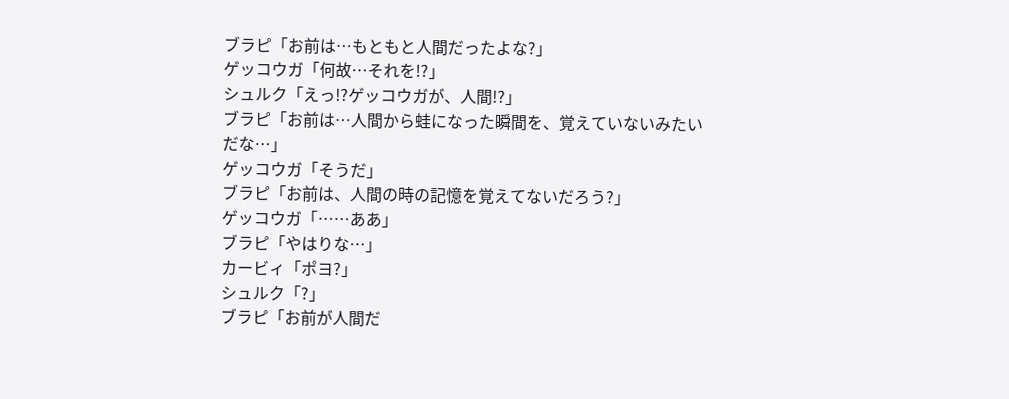ブラピ「お前は…もともと人間だったよな?」
ゲッコウガ「何故…それを!?」
シュルク「えっ!?ゲッコウガが、人間!?」
ブラピ「お前は…人間から蛙になった瞬間を、覚えていないみたいだな…」
ゲッコウガ「そうだ」
ブラピ「お前は、人間の時の記憶を覚えてないだろう?」
ゲッコウガ「……ああ」
ブラピ「やはりな…」
カービィ「ポヨ?」
シュルク「?」
ブラピ「お前が人間だ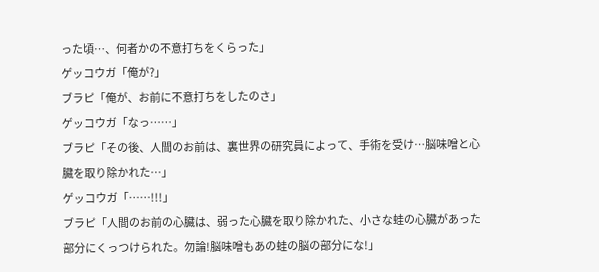った頃…、何者かの不意打ちをくらった」
ゲッコウガ「俺が?」
ブラピ「俺が、お前に不意打ちをしたのさ」
ゲッコウガ「なっ……」
ブラピ「その後、人間のお前は、裏世界の研究員によって、手術を受け…脳味噌と心臓を取り除かれた…」
ゲッコウガ「……!!!」
ブラピ「人間のお前の心臓は、弱った心臓を取り除かれた、小さな蛙の心臓があった部分にくっつけられた。勿論!脳味噌もあの蛙の脳の部分にな!」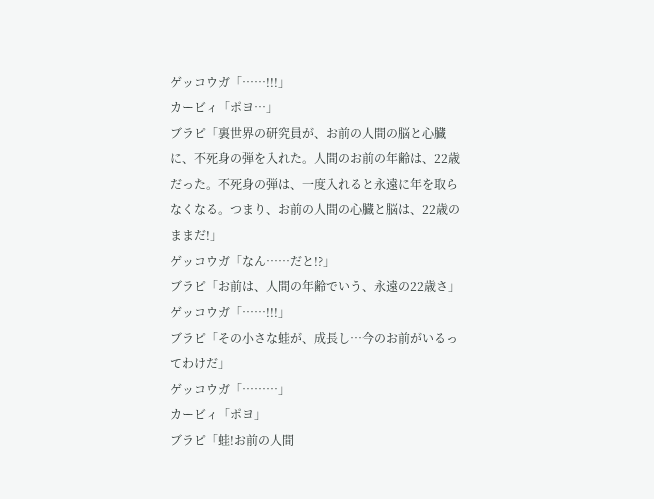ゲッコウガ「……!!!」
カービィ「ポヨ…」
ブラピ「裏世界の研究員が、お前の人間の脳と心臓に、不死身の弾を入れた。人間のお前の年齢は、22歳だった。不死身の弾は、一度入れると永遠に年を取らなくなる。つまり、お前の人間の心臓と脳は、22歳のままだ!」
ゲッコウガ「なん……だと!?」
ブラピ「お前は、人間の年齢でいう、永遠の22歳さ」
ゲッコウガ「……!!!」
ブラピ「その小さな蛙が、成長し…今のお前がいるってわけだ」
ゲッコウガ「………」
カービィ「ポヨ」
ブラピ「蛙!お前の人間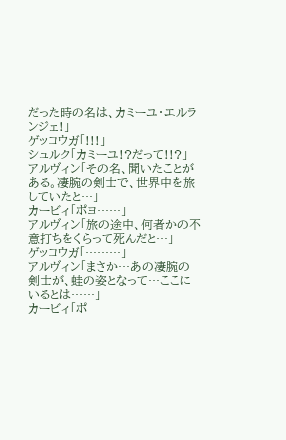だった時の名は、カミーユ・エルランジェ!」
ゲッコウガ「!!!」
シュルク「カミーユ!?だって!!?」
アルヴィン「その名、聞いたことがある。凄腕の剣士で、世界中を旅していたと…」
カービィ「ポヨ……」
アルヴィン「旅の途中、何者かの不意打ちをくらって死んだと…」
ゲッコウガ「………」
アルヴィン「まさか…あの凄腕の剣士が、蛙の姿となって…ここにいるとは……」
カービィ「ポ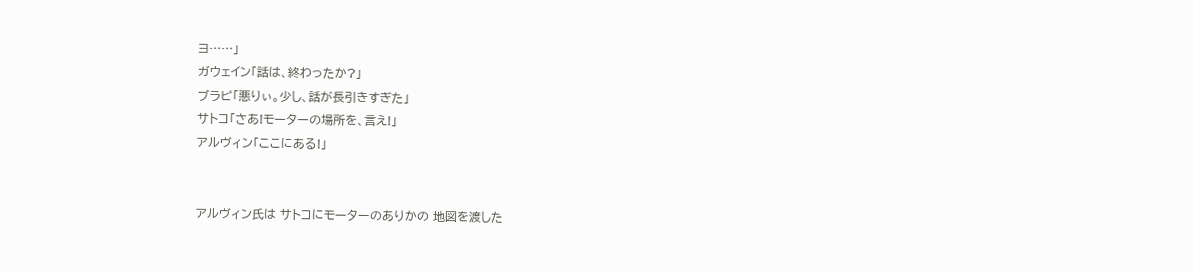ヨ……」
ガウェイン「話は、終わったか?」
ブラピ「悪りぃ。少し、話が長引きすぎた」
サトコ「さあ!モーターの場所を、言え!」
アルヴィン「ここにある!」


アルヴィン氏は サトコにモーターのありかの 地図を渡した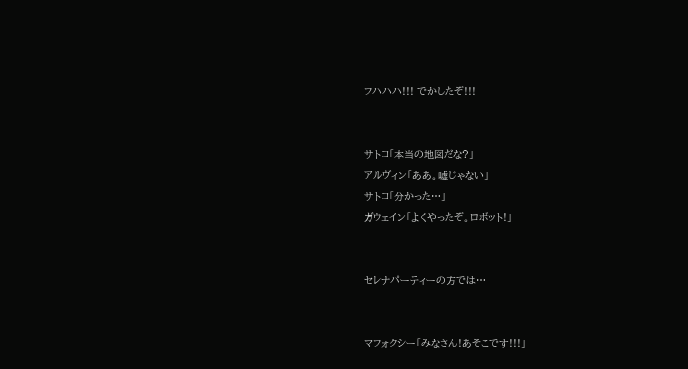フハハハ!!! でかしたぞ!!!


サトコ「本当の地図だな?」
アルヴィン「ああ。嘘じゃない」
サトコ「分かった…」
ガウェイン「よくやったぞ。ロボット!」


セレナパーティーの方では…


マフォクシー「みなさん!あそこです!!!」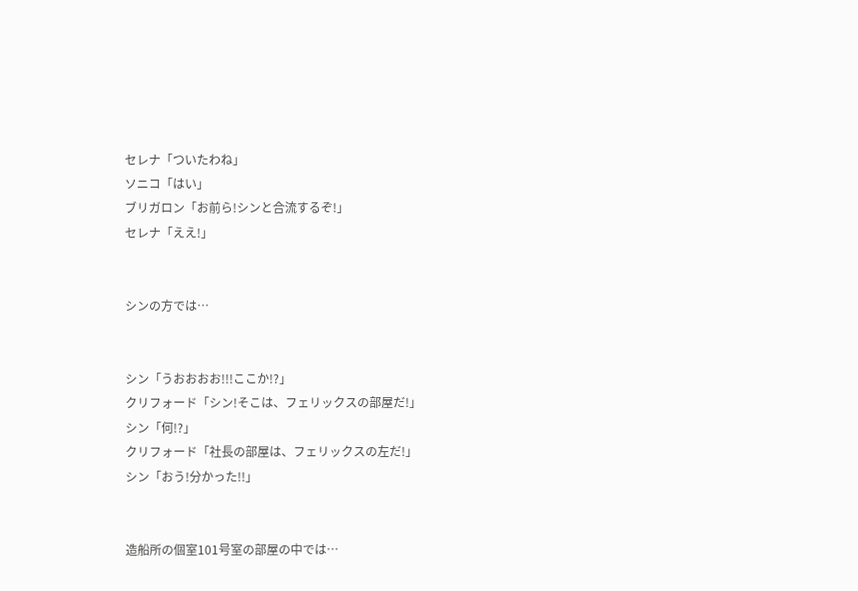セレナ「ついたわね」
ソニコ「はい」
ブリガロン「お前ら!シンと合流するぞ!」
セレナ「ええ!」


シンの方では…


シン「うおおおお!!!ここか!?」
クリフォード「シン!そこは、フェリックスの部屋だ!」
シン「何!?」
クリフォード「社長の部屋は、フェリックスの左だ!」
シン「おう!分かった!!」


造船所の個室101号室の部屋の中では…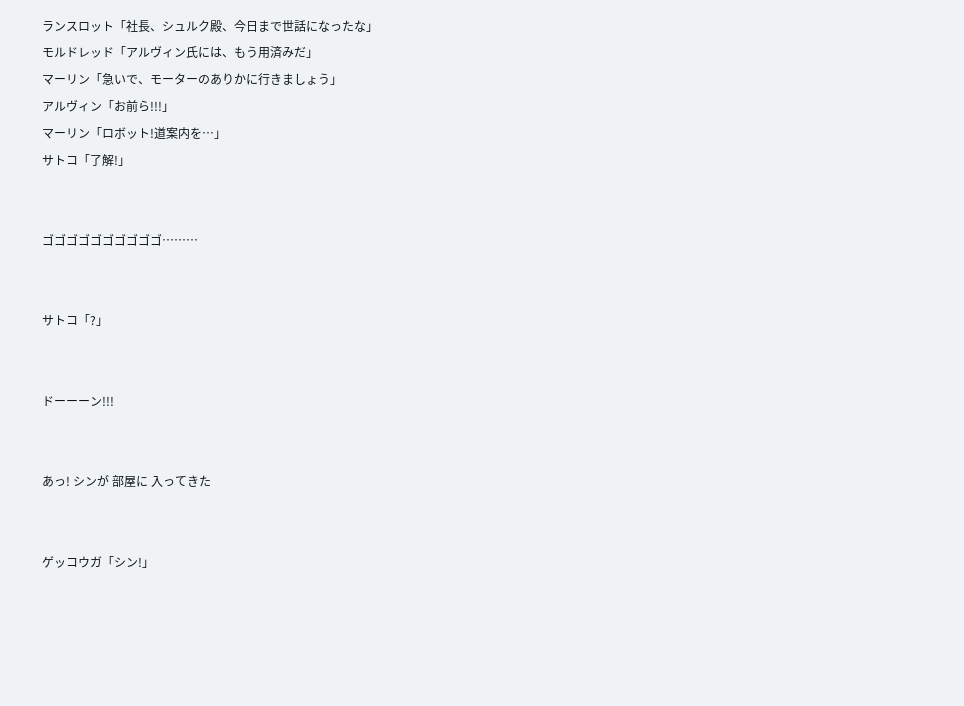ランスロット「社長、シュルク殿、今日まで世話になったな」
モルドレッド「アルヴィン氏には、もう用済みだ」
マーリン「急いで、モーターのありかに行きましょう」
アルヴィン「お前ら!!!」
マーリン「ロボット!道案内を…」
サトコ「了解!」


ゴゴゴゴゴゴゴゴゴゴ………


サトコ「?」


ドーーーン!!!


あっ! シンが 部屋に 入ってきた


ゲッコウガ「シン!」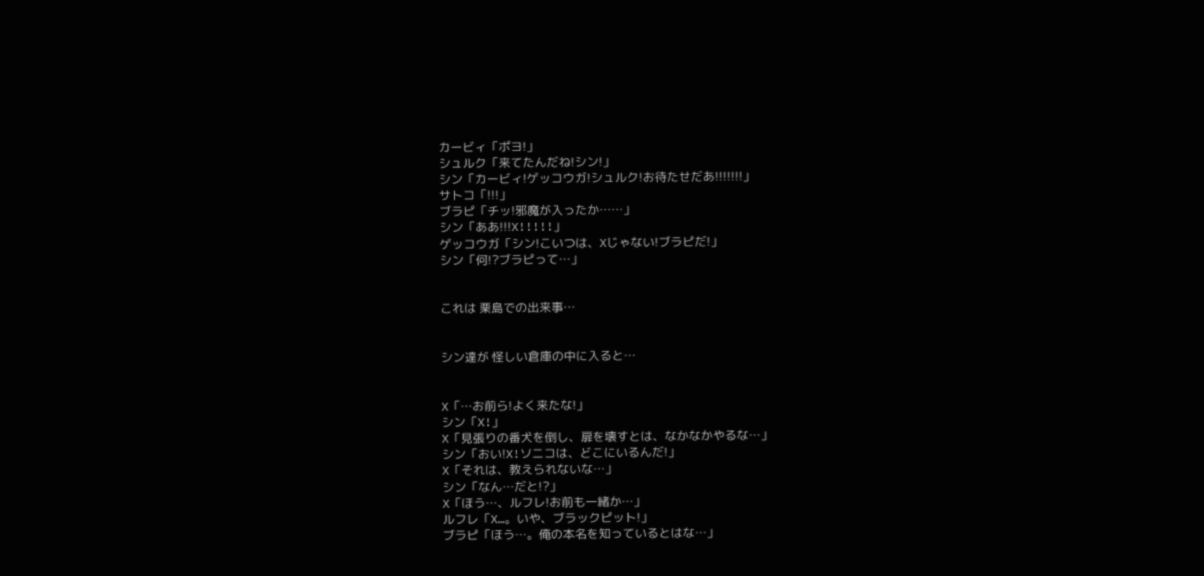カービィ「ポヨ!」
シュルク「来てたんだね!シン!」
シン「カービィ!ゲッコウガ!シュルク!お待たせだあ!!!!!!!」
サトコ「!!!」
ブラピ「チッ!邪魔が入ったか……」
シン「ああ!!!X!!!!!」
ゲッコウガ「シン!こいつは、Xじゃない!ブラピだ!」
シン「何!?ブラピって…」


これは 栗島での出来事…


シン達が 怪しい倉庫の中に入ると…


X「…お前ら!よく来たな!」
シン「X!」
X「見張りの番犬を倒し、扉を壊すとは、なかなかやるな…」
シン「おい!X!ソニコは、どこにいるんだ!」
X「それは、教えられないな…」
シン「なん…だと!?」
X「ほう…、ルフレ!お前も一緒か…」
ルフレ「X…。いや、ブラックピット!」
ブラピ「ほう…。俺の本名を知っているとはな…」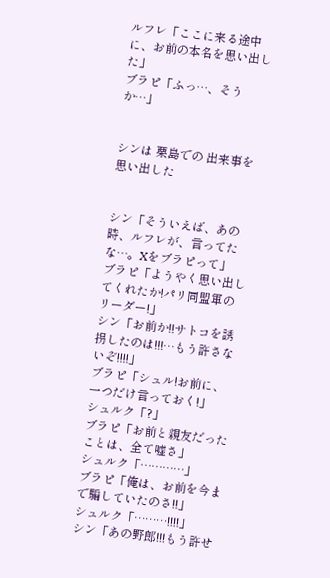ルフレ「ここに来る途中に、お前の本名を思い出した」
ブラピ「ふっ…、そうか…」


シンは 栗島での 出来事を 思い出した


シン「そういえば、あの時、ルフレが、言ってたな…。Xをブラピって」
ブラピ「ようやく思い出してくれたか!パリ同盟軍のリーダー!」
シン「お前か!!サトコを誘拐したのは!!!…もう許さないぞ!!!!」
ブラピ「シュル!お前に、一つだけ言っておく!」
シュルク「?」
ブラピ「お前と親友だったことは、全て嘘さ」
シュルク「…………」
ブラピ「俺は、お前を今まで騙していたのさ!!」
シュルク「………!!!!」
シン「あの野郎!!!もう許せ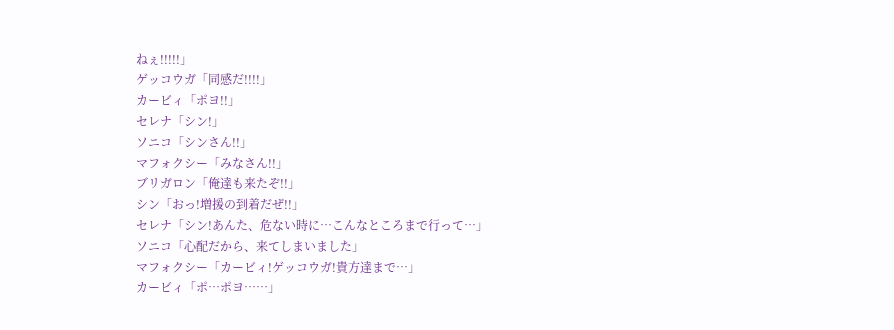ねぇ!!!!!」
ゲッコウガ「同感だ!!!!」
カービィ「ポヨ!!」
セレナ「シン!」
ソニコ「シンさん!!」
マフォクシー「みなさん!!」
ブリガロン「俺達も来たぞ!!」
シン「おっ!増援の到着だぜ!!」
セレナ「シン!あんた、危ない時に…こんなところまで行って…」
ソニコ「心配だから、来てしまいました」
マフォクシー「カービィ!ゲッコウガ!貴方達まで…」
カービィ「ポ…ポヨ……」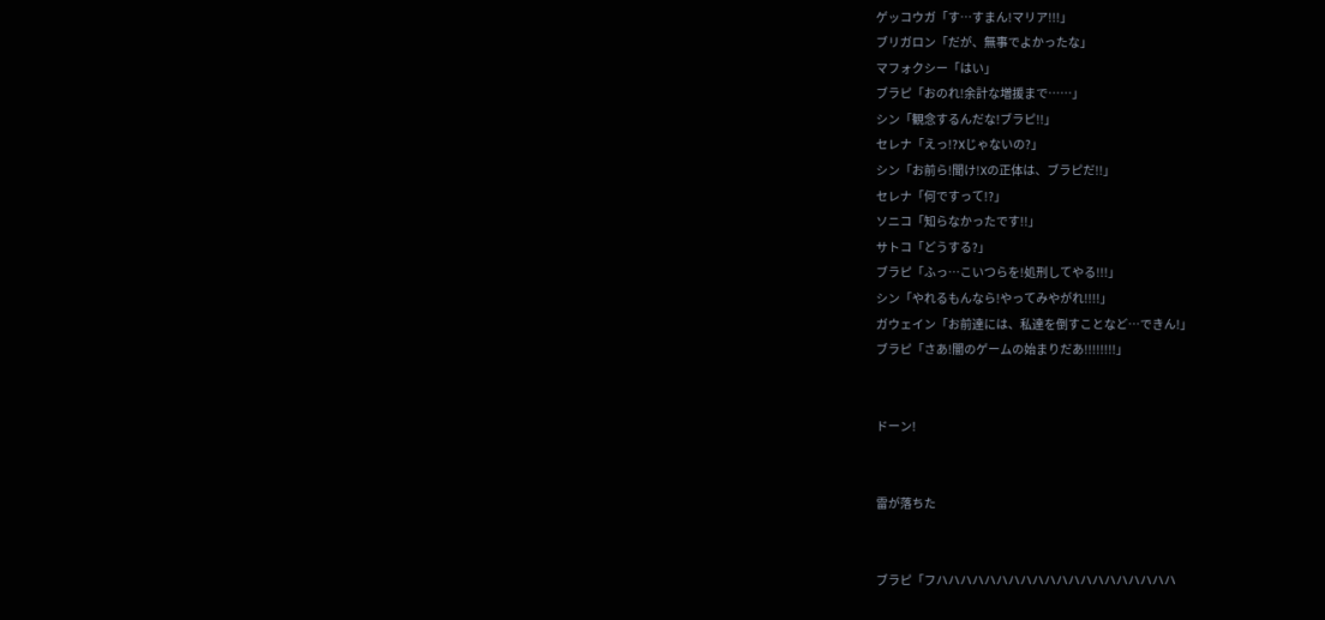ゲッコウガ「す…すまん!マリア!!!」
ブリガロン「だが、無事でよかったな」
マフォクシー「はい」
ブラピ「おのれ!余計な増援まで……」
シン「観念するんだな!ブラピ!!」
セレナ「えっ!?Xじゃないの?」
シン「お前ら!聞け!Xの正体は、ブラピだ!!」
セレナ「何ですって!?」
ソニコ「知らなかったです!!」
サトコ「どうする?」
ブラピ「ふっ…こいつらを!処刑してやる!!!」
シン「やれるもんなら!やってみやがれ!!!!」
ガウェイン「お前達には、私達を倒すことなど…できん!」
ブラピ「さあ!闇のゲームの始まりだあ!!!!!!!!」


ドーン!


雷が落ちた


ブラピ「フハハハハハハハハハハハハハハハハハハハハ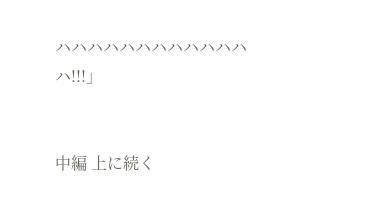ハハハハハハハハハハハハハ!!!」


中編 上に続く